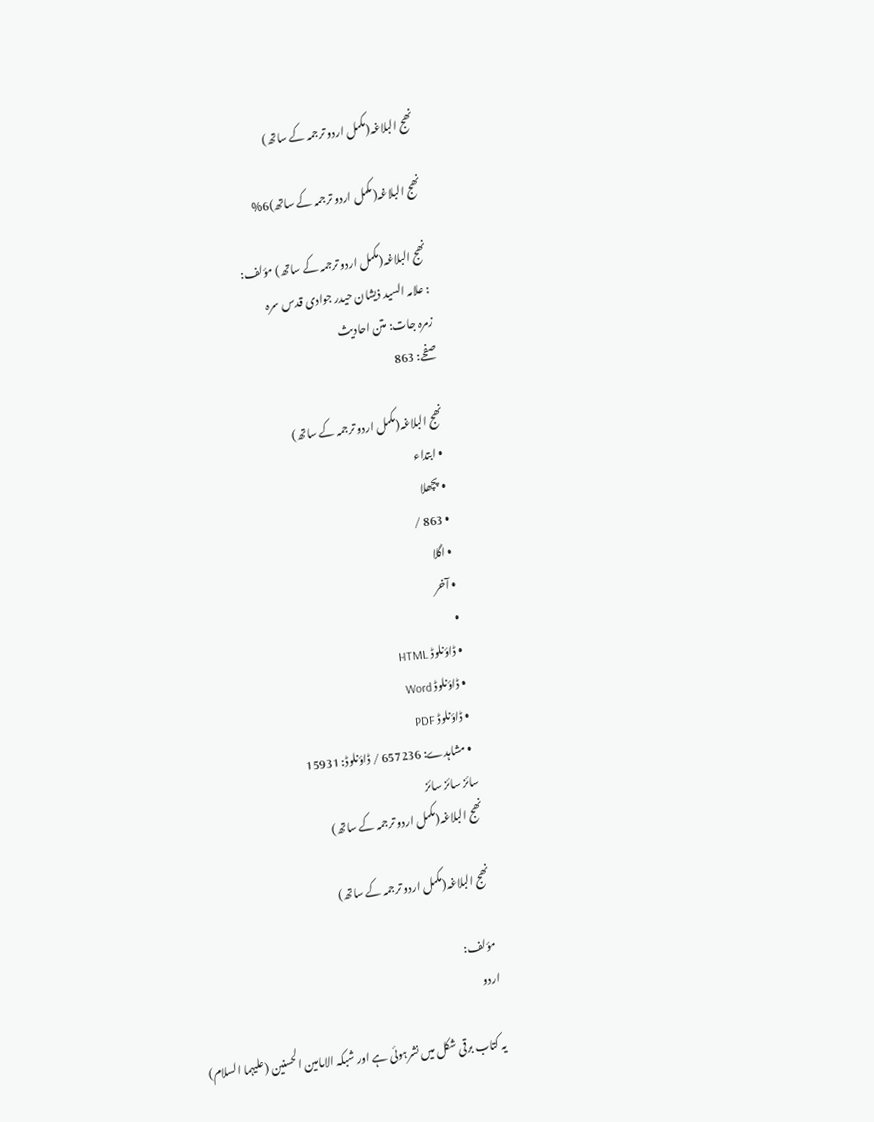نھج البلاغہ(مکمل اردو ترجمہ کے ساتھ)

نھج البلاغہ(مکمل اردو ترجمہ کے ساتھ)6%

نھج البلاغہ(مکمل اردو ترجمہ کے ساتھ) مؤلف:
: علامہ السید ذیشان حیدر جوادی قدس سرہ
زمرہ جات: متن احادیث
صفحے: 863

نھج البلاغہ(مکمل اردو ترجمہ کے ساتھ)
  • ابتداء
  • پچھلا
  • 863 /
  • اگلا
  • آخر
  •
  • ڈاؤنلوڈ HTML
  • ڈاؤنلوڈ Word
  • ڈاؤنلوڈ PDF
  • مشاہدے: 657236 / ڈاؤنلوڈ: 15931
سائز سائز سائز
نھج البلاغہ(مکمل اردو ترجمہ کے ساتھ)

نھج البلاغہ(مکمل اردو ترجمہ کے ساتھ)

مؤلف:
اردو

یہ کتاب برقی شکل میں نشرہوئی ہے اور شبکہ الامامین الحسنین (علیہما السلام)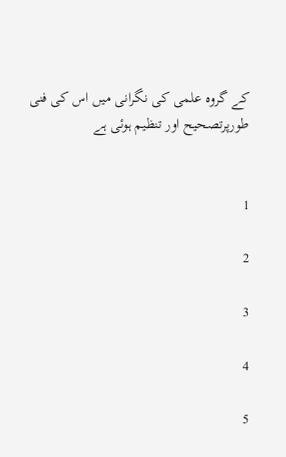کے گروہ علمی کی نگرانی میں اس کی فنی طورپرتصحیح اور تنظیم ہوئی ہے


1

2

3

4

5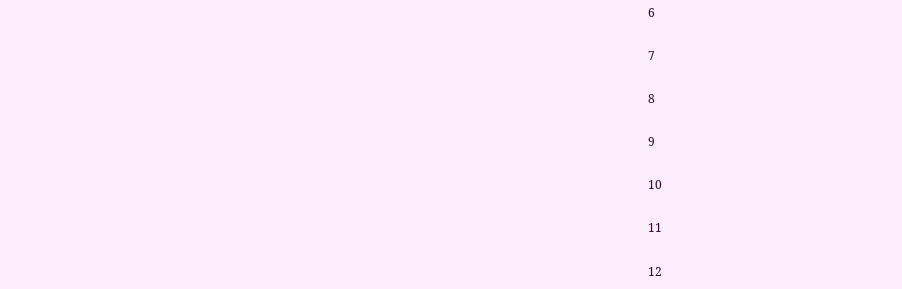6

7

8

9

10

11

12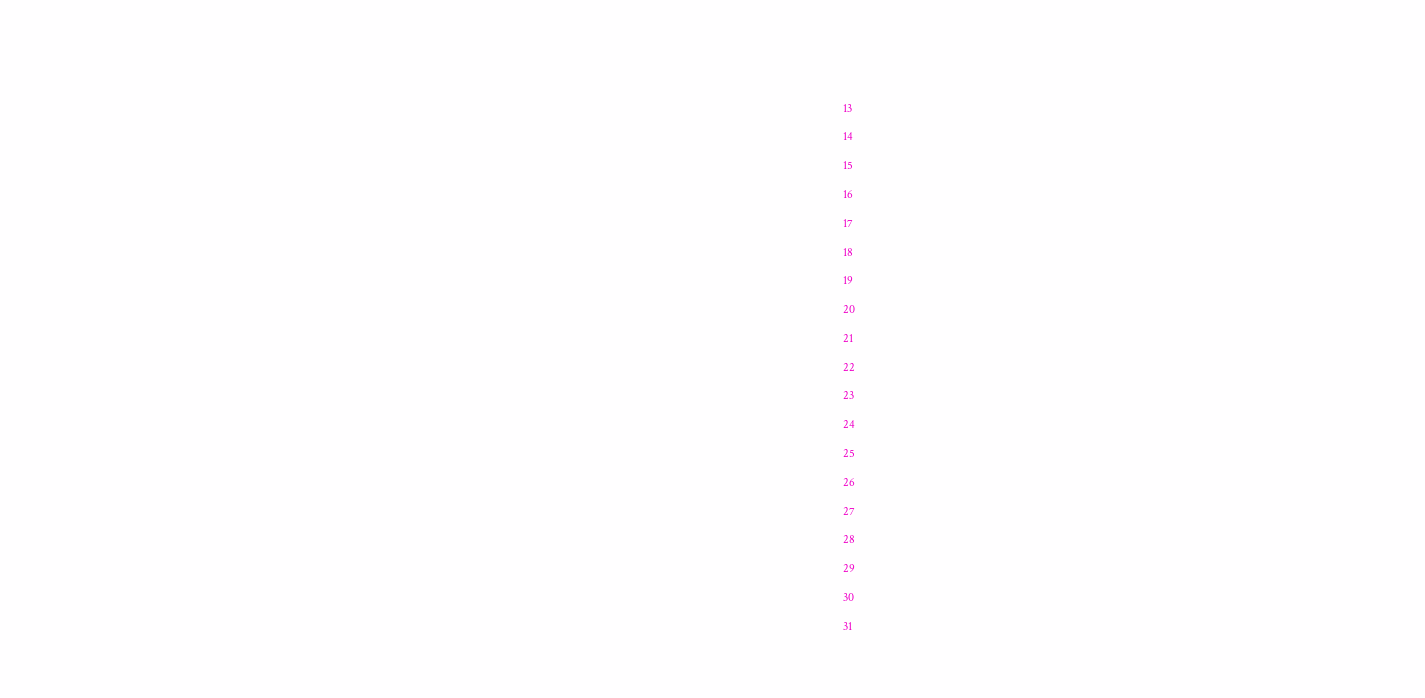13

14

15

16

17

18

19

20

21

22

23

24

25

26

27

28

29

30

31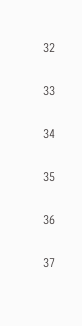32

33

34

35

36

37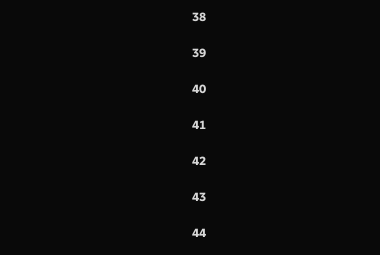38

39

40

41

42

43

44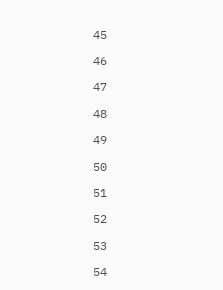45

46

47

48

49

50

51

52

53

54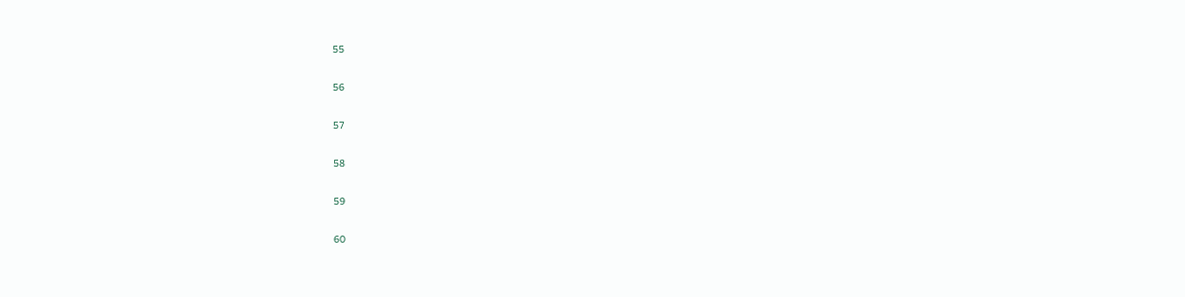55

56

57

58

59

60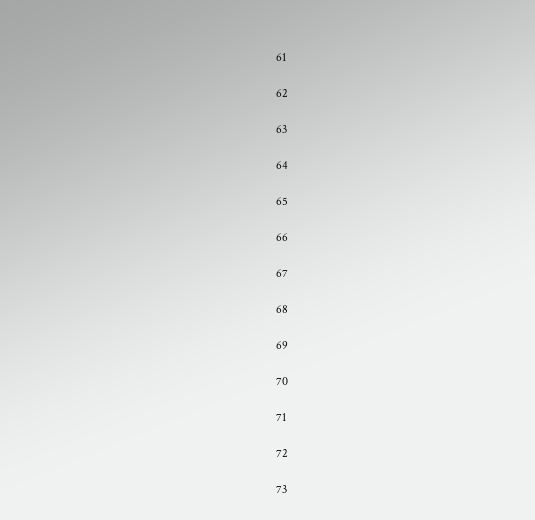61

62

63

64

65

66

67

68

69

70

71

72

73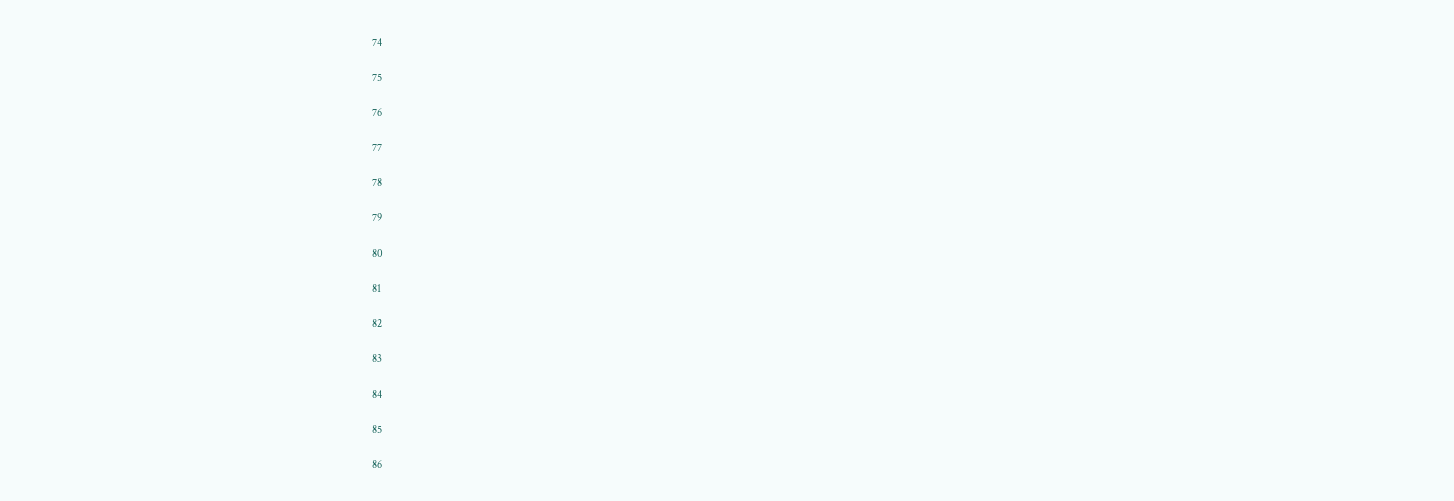74

75

76

77

78

79

80

81

82

83

84

85

86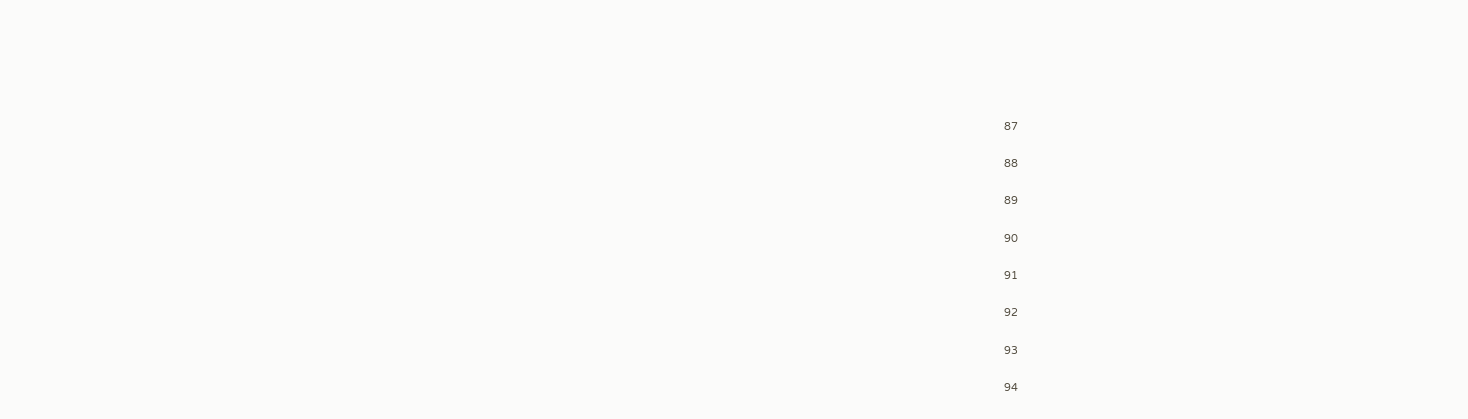87

88

89

90

91

92

93

94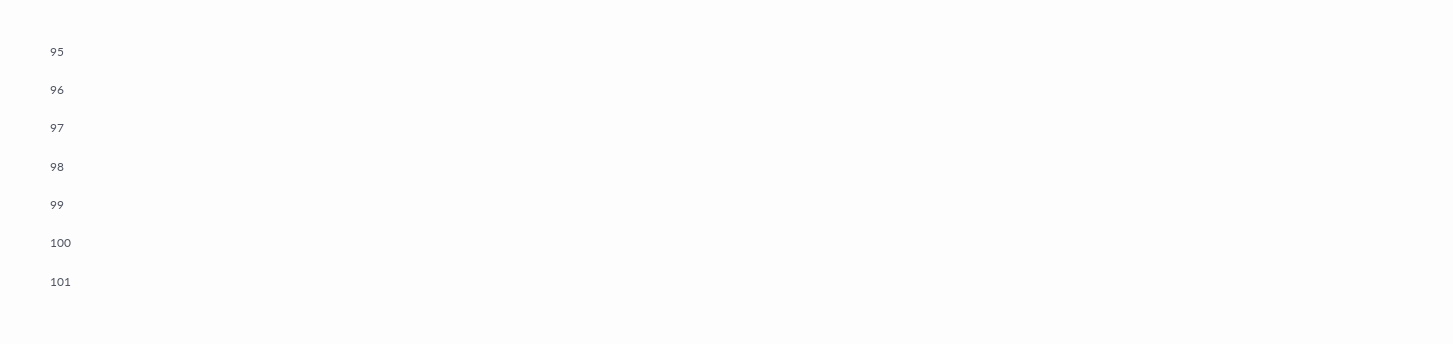95

96

97

98

99

100

101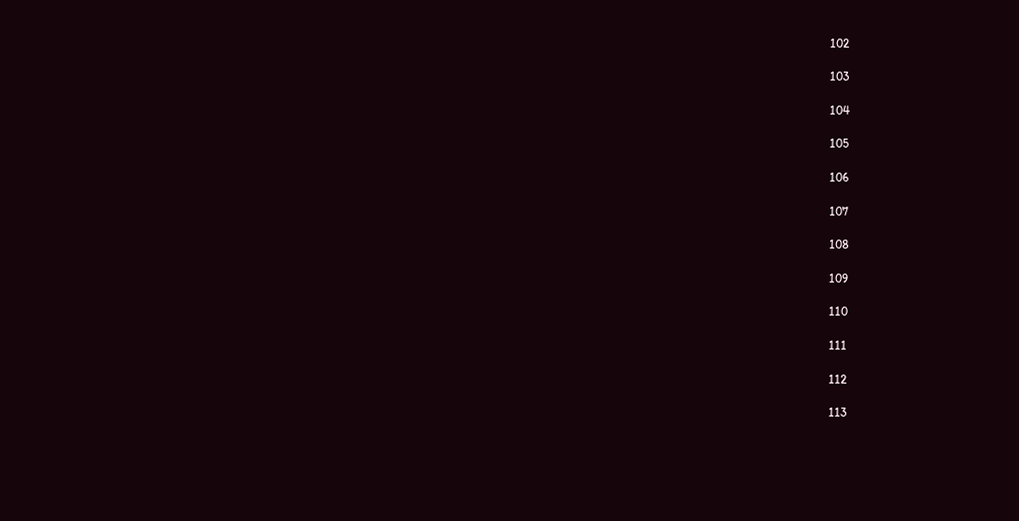102

103

104

105

106

107

108

109

110

111

112

113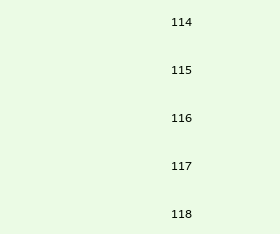114

115

116

117

118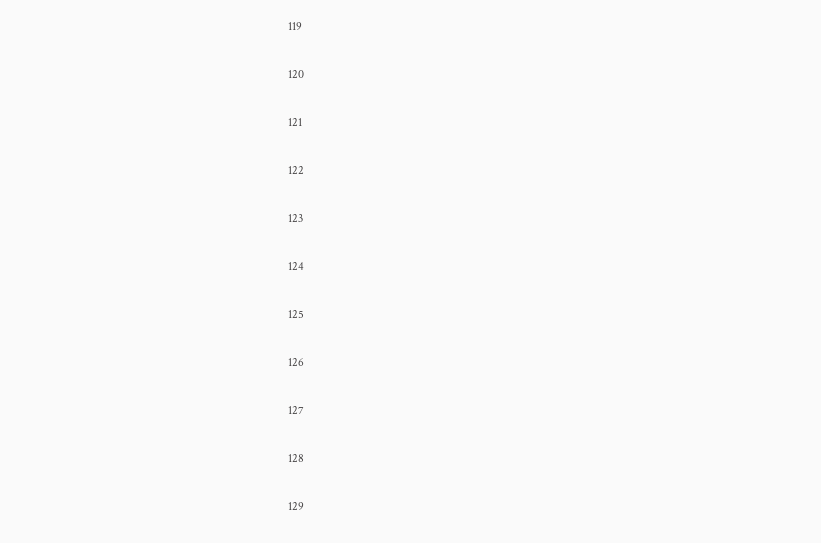119

120

121

122

123

124

125

126

127

128

129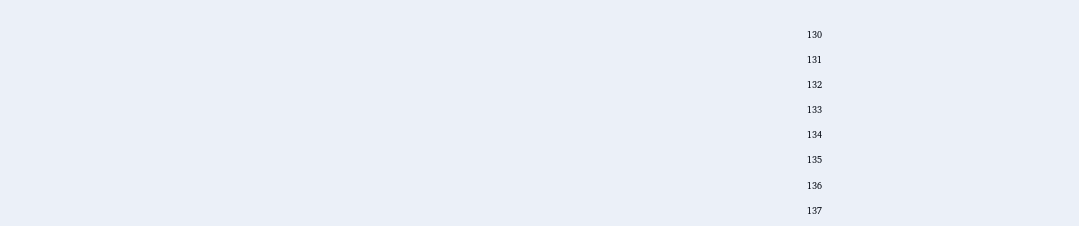130

131

132

133

134

135

136

137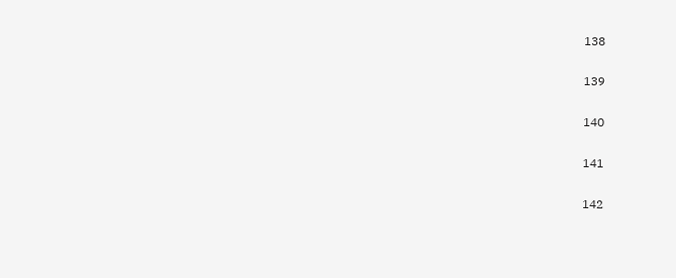138

139

140

141

142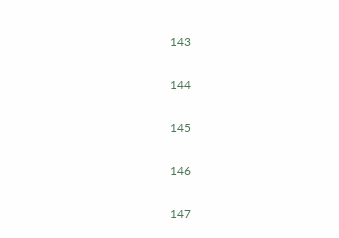143

144

145

146

147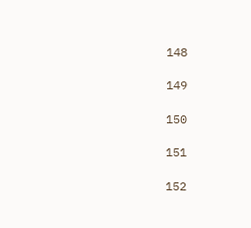148

149

150

151

152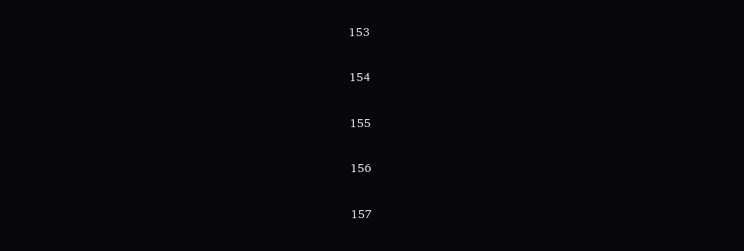153

154

155

156

157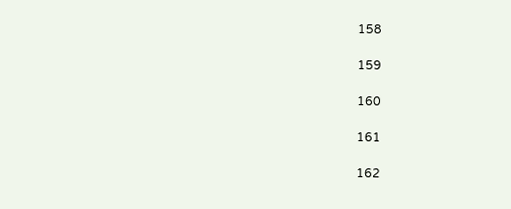158

159

160

161

162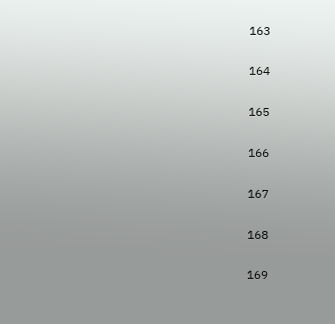163

164

165

166

167

168

169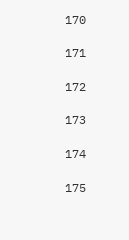170

171

172

173

174

175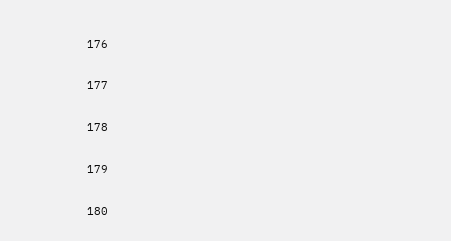176

177

178

179

180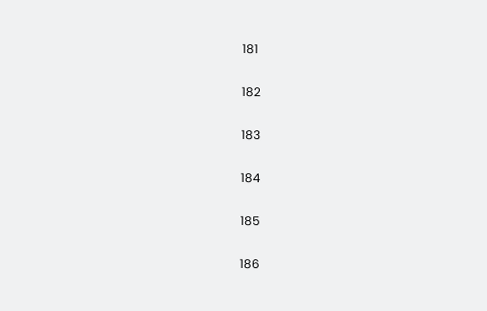181

182

183

184

185

186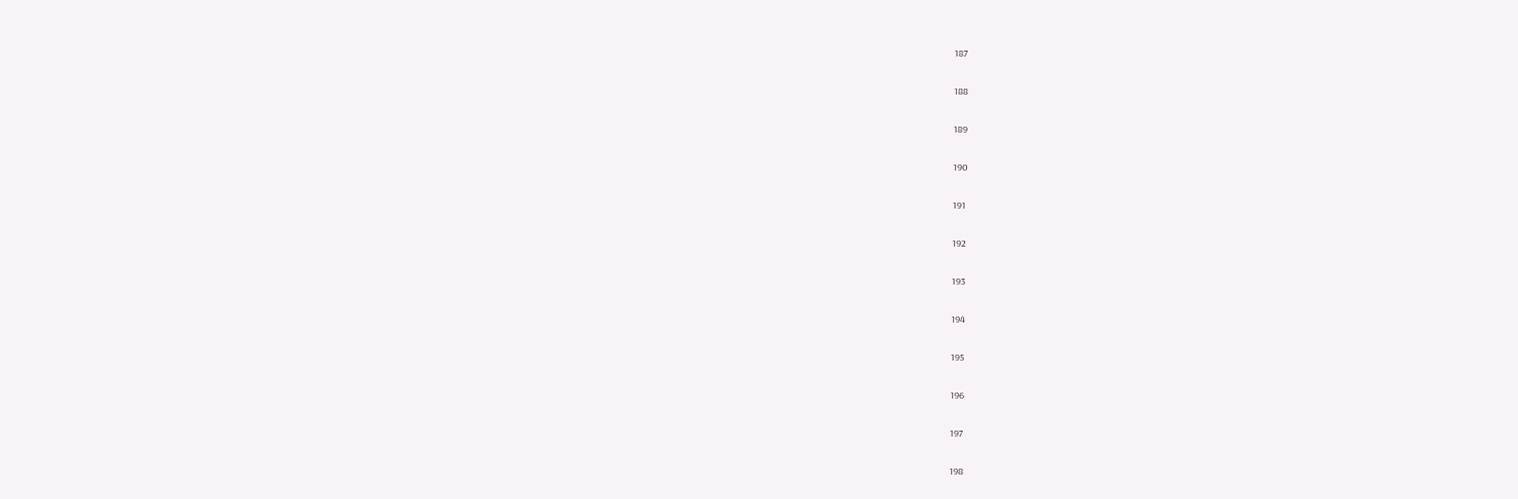187

188

189

190

191

192

193

194

195

196

197

198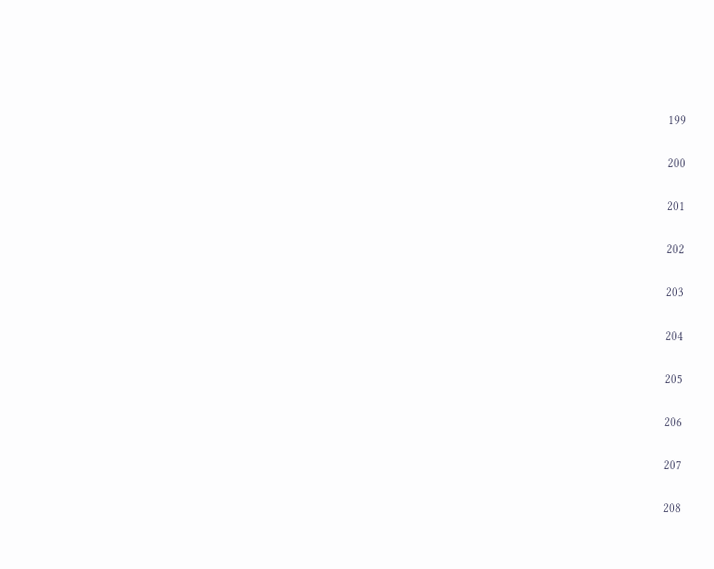199

200

201

202

203

204

205

206

207

208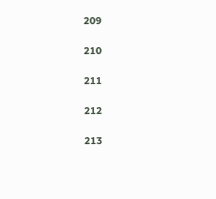209

210

211

212

213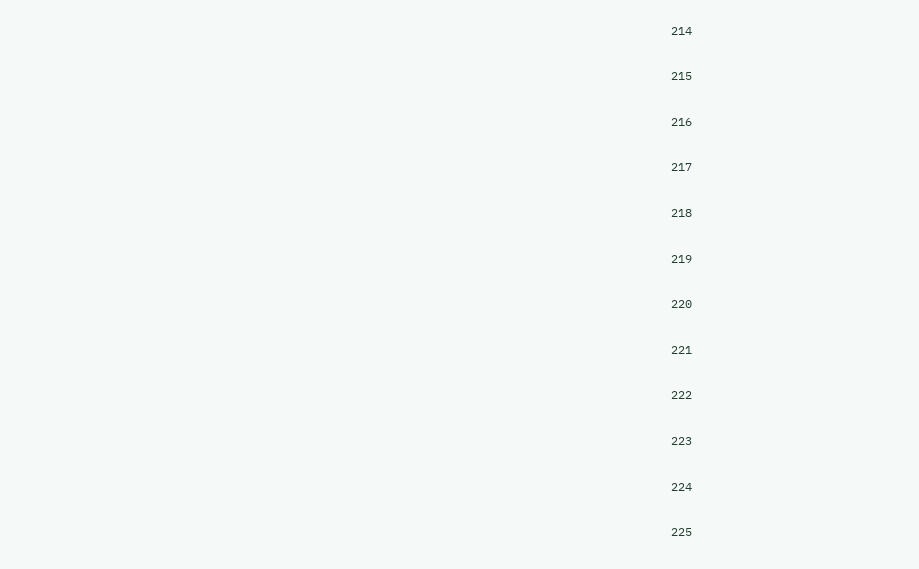214

215

216

217

218

219

220

221

222

223

224

225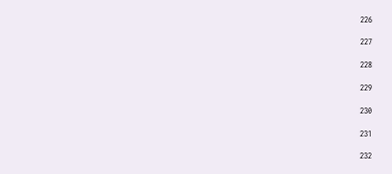226

227

228

229

230

231

232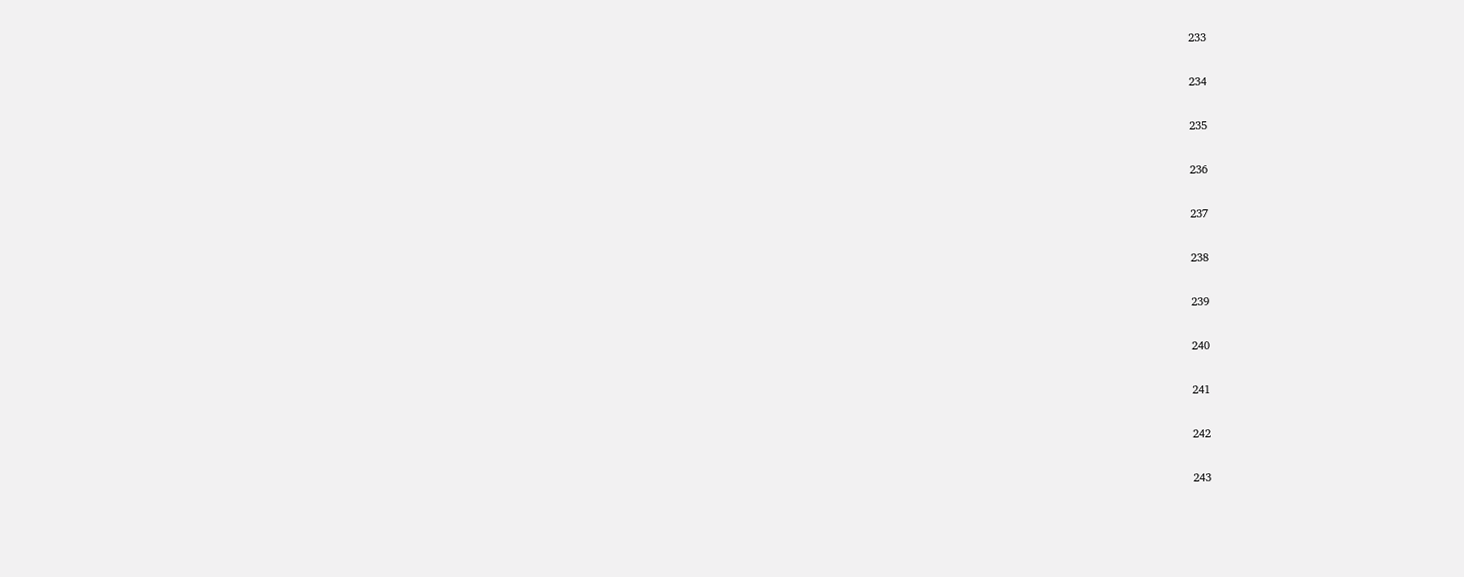233

234

235

236

237

238

239

240

241

242

243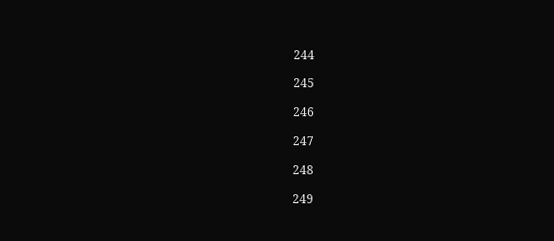244

245

246

247

248

249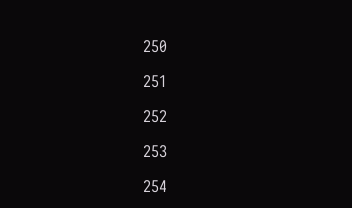250

251

252

253

254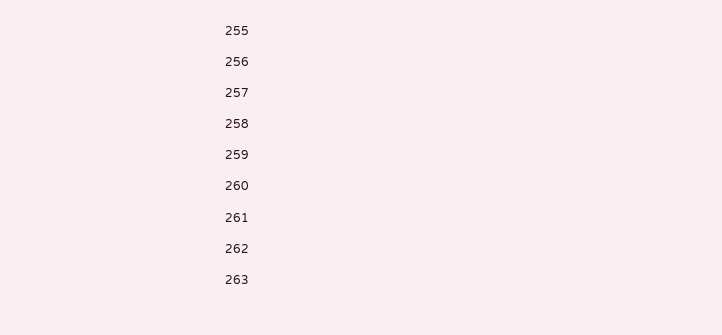255

256

257

258

259

260

261

262

263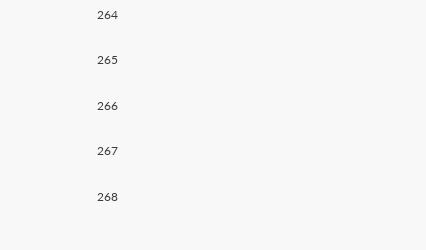264

265

266

267

268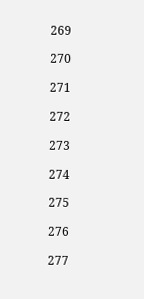269

270

271

272

273

274

275

276

277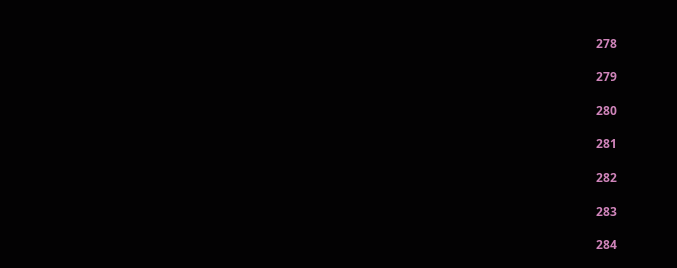278

279

280

281

282

283

284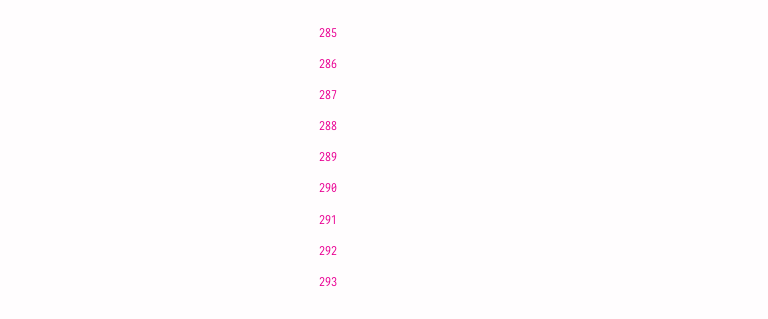285

286

287

288

289

290

291

292

293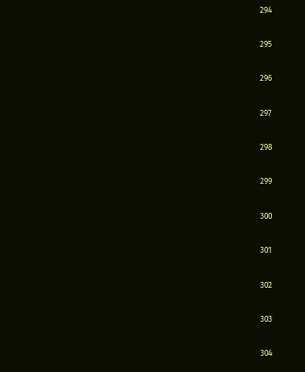294

295

296

297

298

299

300

301

302

303

304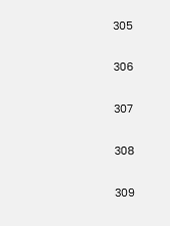305

306

307

308

309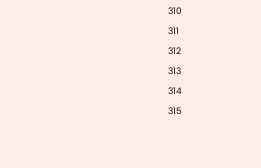310

311

312

313

314

315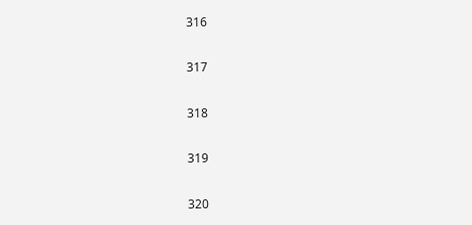316

317

318

319

320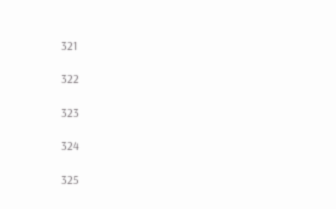321

322

323

324

325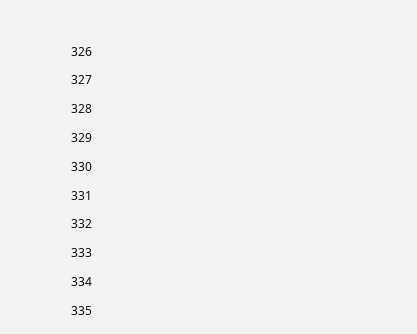326

327

328

329

330

331

332

333

334

335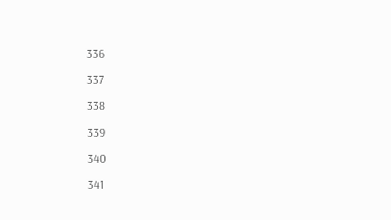336

337

338

339

340

341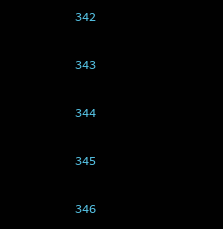342

343

344

345

346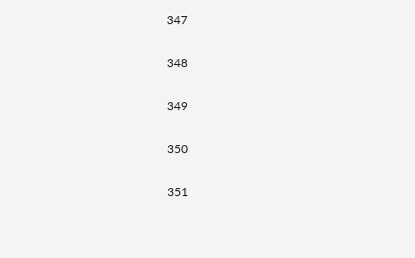347

348

349

350

351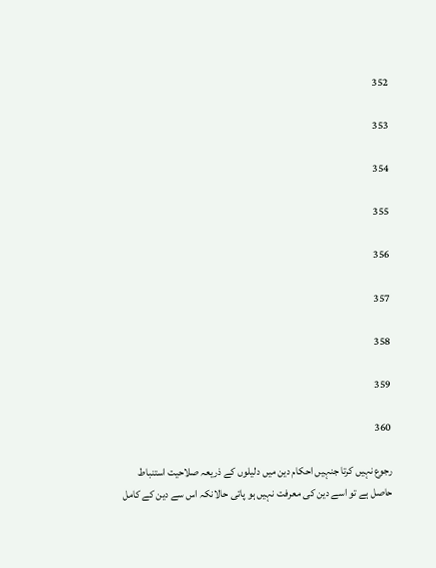352

353

354

355

356

357

358

359

360

رجوع نہیں کرتا جنہیں احکام دین میں دلیلوں کے ذریعہ صلاحیت استنباط حاصل ہے تو اسے دین کی معرفت نہیں ہو پاتی حالانکہ اس سے دین کے کامل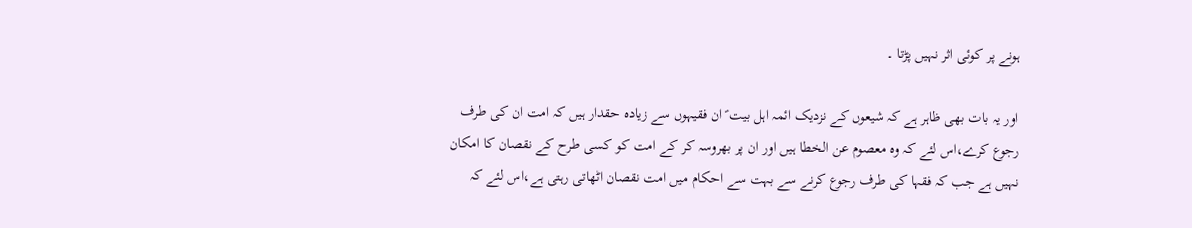ہونے پر کوئی اثر نہیں پڑتا ۔

اور یہ بات بھی ظاہر ہے کہ شیعوں کے نزدیک ائمہ اہل بیت ؑ ان فقیہوں سے زیادہ حقدار ہیں کہ امت ان کی طرف رجوع کرے،اس لئے کہ وہ معصوم عن الخطا ہیں اور ان پر بھروسہ کر کے امت کو کسی طرح کے نقصان کا امکان نہیں ہے جب کہ فقہا کی طرف رجوع کرنے سے بہت سے احکام میں امت نقصان اٹھاتی رہتی ہے،اس لئے کہ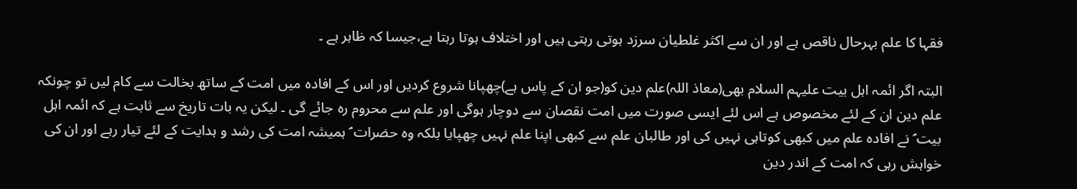فقہا کا علم بہرحال ناقص ہے اور ان سے اکثر غلطیان سرزد ہوتی رہتی ہیں اور اختلاف ہوتا رہتا ہے،جیسا کہ ظاہر ہے ۔

البتہ اگر ائمہ اہل بیت علیہم السلام بھی(معاذ اللہ)علم دین کو(جو ان کے پاس ہے)چھپانا شروع کردیں اور اس کے افادہ میں امت کے ساتھ بخالت سے کام لیں تو چونکہ علم دین ان کے لئے مخصوص ہے اس لئے ایسی صورت میں امت نقصان سے دوچار ہوگی اور علم سے محروم رہ جائے گی ۔ لیکن یہ بات تاریخ سے ثابت ہے کہ ائمہ اہل بیت ؑ نے افادہ علم میں کبھی کوتاہی نہیں کی اور طالبان علم سے کبھی اپنا علم نہیں چھپایا بلکہ وہ حضرات ؑ ہمیشہ امت کی رشد و ہدایت کے لئے تیار رہے اور ان کی خواہش رہی کہ امت کے اندر دین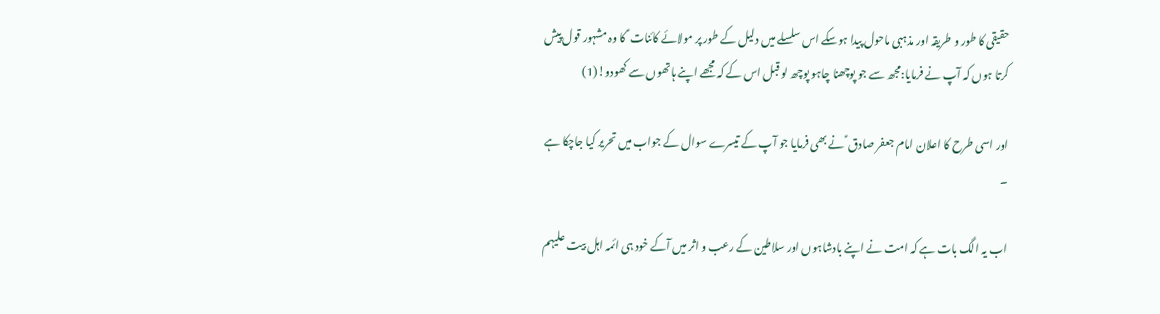حقیقی کا طور و طریقہ اور مذہبی ماحول پیدا ہوسکے اس سلسلے میں دلیل کے طور پر مولائے کائنات ؑ کا وہ مشہور قول پیش کرتا ہوں کہ آپ نے فرمایا:مجھ سے جو پوچھنا چاہو پوچھ لو قبل اس کے کہ مجھے اپنے ہاتھوں سے کھودو!(1)

اور اسی طرح کا اعلان امام جعفر صادق ؑ نے بھی فرمایا جو آپ کے تیسرے سوال کے جواب میں تحریر کیا جاچکا ہے ۔

اب یہ الگ بات ہے کہ امت نے اپنے بادشاہوں اور سلاطین کے رعب و اثر میں آکے خود ہی ائمہ اہل بیت علیہم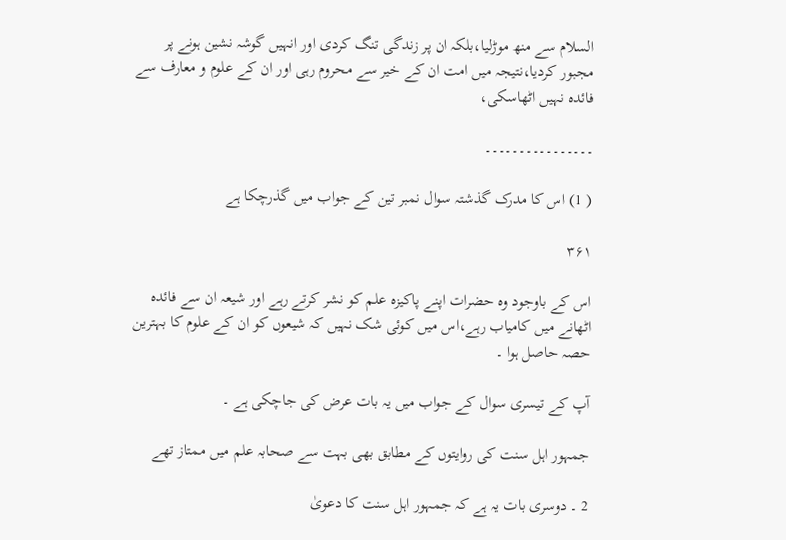السلام سے منھ موڑلیا،بلکہ ان پر زندگی تنگ کردی اور انہیں گوشہ نشین ہونے پر مجبور کردیا،نتیجہ میں امت ان کے خیر سے محروم رہی اور ان کے علوم و معارف سے فائدہ نہیں اٹھاسکی،

۔۔۔۔۔۔۔۔۔۔۔۔۔۔۔۔

( 1) اس کا مدرک گذشتہ سوال نمبر تین کے جواب میں گذرچکا ہے

۳۶۱

اس کے باوجود وہ حضرات اپنے پاکیزہ علم کو نشر کرتے رہے اور شیعہ ان سے فائدہ اٹھانے میں کامیاب رہے،اس میں کوئی شک نہیں کہ شیعوں کو ان کے علوم کا بہترین حصہ حاصل ہوا ۔

آپ کے تیسری سوال کے جواب میں یہ بات عرض کی جاچکی ہے ۔

جمہور اہل سنت کی روایتوں کے مطابق بھی بہت سے صحابہ علم میں ممتاز تھے

2 ۔ دوسری بات یہ ہے کہ جمہور اہل سنت کا دعویٰ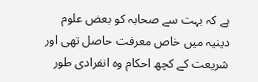ہے کہ بہت سے صحابہ کو بعض علوم دینیہ میں خاص معرفت حاصل تھی اور شریعت کے کچھ احکام وہ انفرادی طور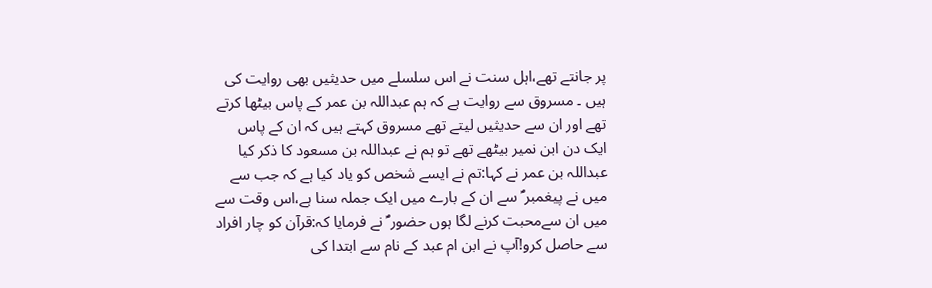پر جانتے تھے،اہل سنت نے اس سلسلے میں حدیثیں بھی روایت کی ہیں ۔ مسروق سے روایت ہے کہ ہم عبداللہ بن عمر کے پاس بیٹھا کرتے تھے اور ان سے حدیثیں لیتے تھے مسروق کہتے ہیں کہ ان کے پاس ایک دن ابن نمیر بیٹھے تھے تو ہم نے عبداللہ بن مسعود کا ذکر کیا عبداللہ بن عمر نے کہا:تم نے ایسے شخص کو یاد کیا ہے کہ جب سے میں نے پیغمبر ؐ سے ان کے بارے میں ایک جملہ سنا ہے،اس وقت سے میں ان سےمحبت کرنے لگا ہوں حضور ؐ نے فرمایا کہ:قرآن کو چار افراد سے حاصل کرو!آپ نے ابن ام عبد کے نام سے ابتدا کی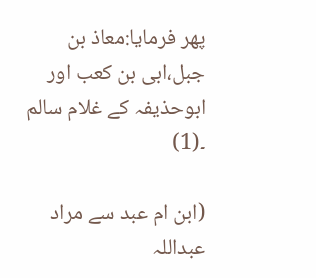پھر فرمایا:معاذ بن جبل،ابی بن کعب اور ابوحذیفہ کے غلام سالم ۔(1)

(ابن ام عبد سے مراد عبداللہ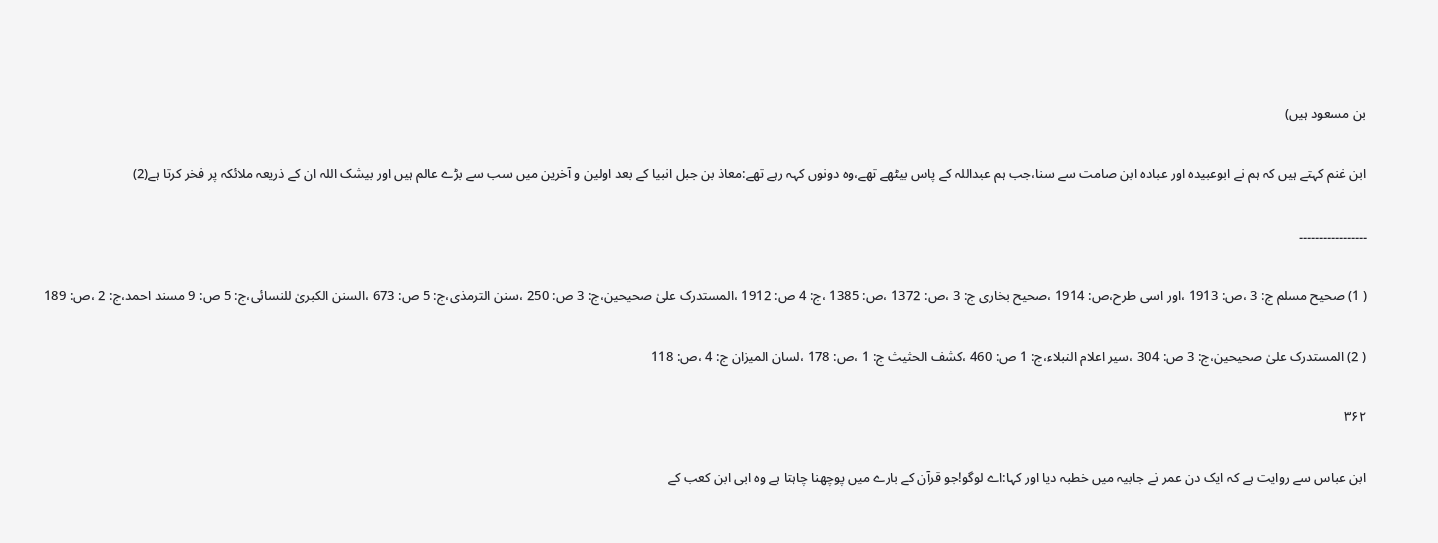بن مسعود ہیں)

ابن غنم کہتے ہیں کہ ہم نے ابوعبیدہ اور عبادہ ابن صامت سے سنا،جب ہم عبداللہ کے پاس بیٹھے تھے،وہ دونوں کہہ رہے تھے:معاذ بن جبل انبیا کے بعد اولین و آخرین میں سب سے بڑے عالم ہیں اور بیشک اللہ ان کے ذریعہ ملائکہ پر فخر کرتا ہے(2)

۔۔۔۔۔۔۔۔۔۔۔۔۔۔۔۔۔

( 1) صحیح مسلم ج: 3 ،ص: 1913 ،اور اسی طرح،ص: 1914 ،صحیح بخاری ج: 3 ،ص: 1372 ،ص: 1385 ،ج: 4 ص: 1912 ،المستدرک علیٰ صحیحین،ج: 3 ص: 250 ،سنن الترمذی،ج: 5 ص: 673 ،السنن الکبریٰ للنسائی،ج: 5 ص: 9 مسند احمد،ج: 2 ،ص: 189

( 2) المستدرک علیٰ صحیحین،ج: 3 ص: 304 ،سیر اعلام النبلاء،ج: 1 ص: 460 ،کشف الحثیث ج: 1 ،ص: 178 ،لسان المیزان ج: 4 ،ص: 118

۳۶۲

ابن عباس سے روایت ہے کہ ایک دن عمر نے جابیہ میں خطبہ دیا اور کہا:اے لوگو!جو قرآن کے بارے میں پوچھنا چاہتا ہے وہ ابی ابن کعب کے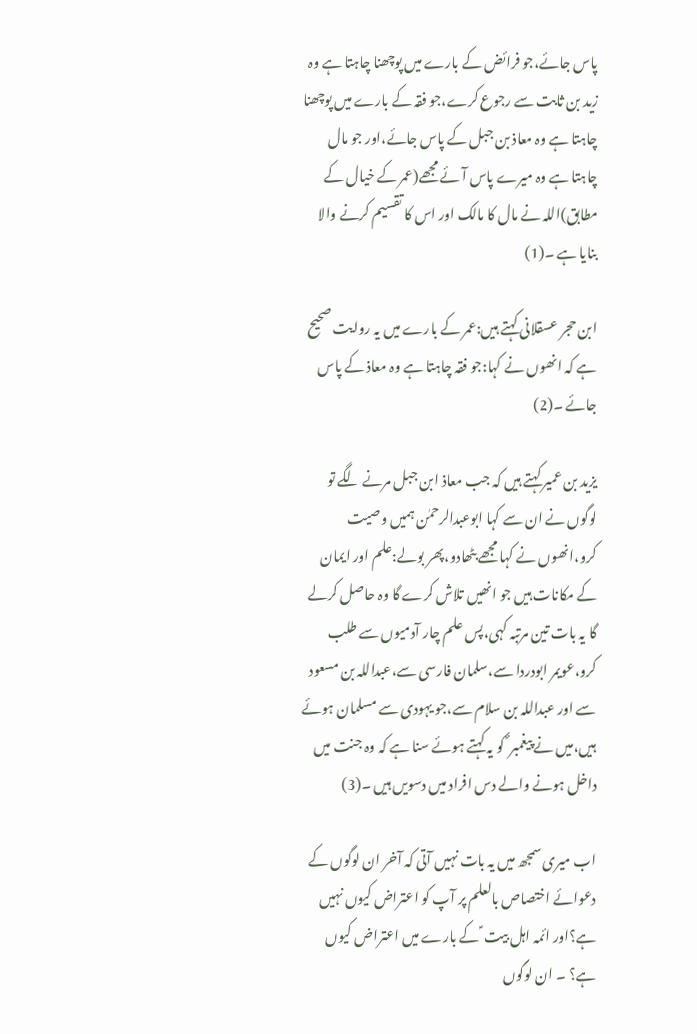پاس جائے،جو فرائض کے بارے میں پوچھنا چاہتا ہے وہ زید بن ثابت سے رجوع کرے،جو فقہ کے بارے میں پوچھنا چاہتا ہے وہ معاذ بن جبل کے پاس جائے،اور جو مال چاہتا ہے وہ میرے پاس آئے مجھے(عمر کے خیال کے مطابق)اللہ نے مال کا مالک اور اس کا تقسیم کرنے والا بنایا ہے ۔(1)

ابن حجر عسقلانی کہتے ہیں:عمر کے بارے میں یہ روایت صحیح ہے کہ انھوں نے کہا:جو فقہ چاہتا ہے وہ معاذ کے پاس جائے ۔(2)

یزید بن عمیر کہتے ہیں کہ جب معاذ ابن جبل مرنے لگے تو لوگوں نے ان سے کہا ابوعبدالرحمٰن ہمیں وصیت کرو،انھوں نے کہا مجھے بٹھادو،پھر بولے:علم اور ایمان کے مکانات ہیں جو انھیں تلاش کرے گا وہ حاصل کرلے گا یہ بات تین مرتبہ کہی،پس علم چار آدمیوں سے طلب کرو،عویمر ابودردا سے،سلمان فارسی سے،عبداللہ بن مسعود سے اور عبداللہ بن سلام سے،جو یہودی سے مسلمان ہوئے ہیں،میں نے پیغمبر ؐ کو یہ کہتے ہوئے سنا ہے کہ وہ جنت میں داخل ہونے والے دس افراد میں دسویں ہیں ۔(3)

اب میری سمجھ میں یہ بات نہیں آتی کہ آخر ان لوگوں کے دعوائے اختصاص بالعلم پر آپ کو اعتراض کیوں نہیں ہے؟اور ائمہ اہل بیت ؑ کے بارے میں اعتراض کیوں ہے؟ ۔ ان لوگوں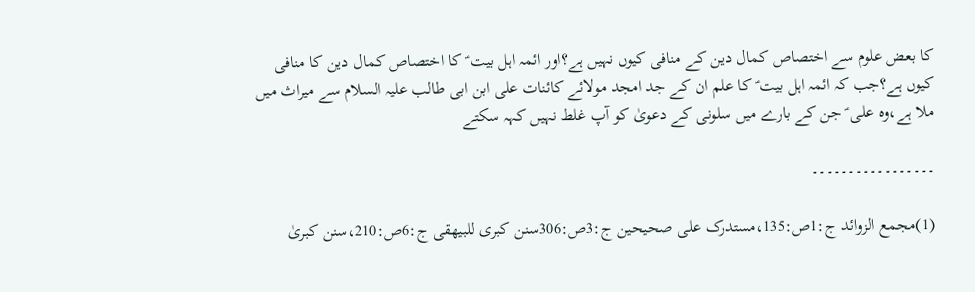کا بعض علوم سے اختصاص کمال دین کے منافی کیوں نہیں ہے؟اور ائمہ اہل بیت ؑ کا اختصاص کمال دین کا منافی کیوں ہے؟جب کہ ائمہ اہل بیت ؑ کا علم ان کے جد امجد مولائے کائنات علی ابن ابی طالب علیہ السلام سے میراث میں ملا ہے،وہ علی ؑ جن کے بارے میں سلونی کے دعویٰ کو آپ غلط نہیں کہہ سکتے

۔۔۔۔۔۔۔۔۔۔۔۔۔۔۔۔۔

(1)مجمع الزوائد ج:1ص:135،مستدرک علی صحیحین ج:3ص:306سنن کبری للبیھقی ج:6ص:210،سنن کبریٰ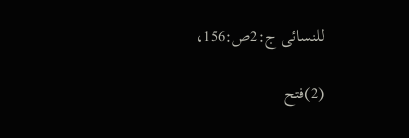للنسائی ج:2ص:156،

(2)فتح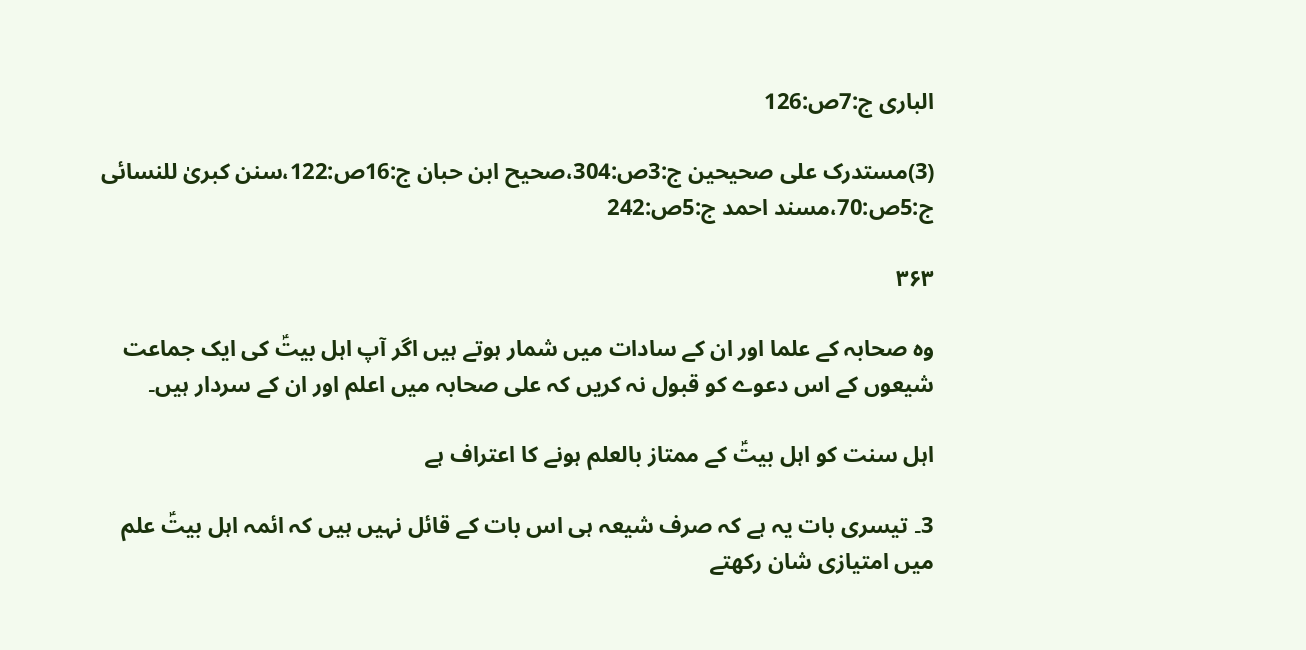الباری ج:7ص:126

(3)مستدرک علی صحیحین ج:3ص:304،صحیح ابن حبان ج:16ص:122،سنن کبریٰ للنسائی ج:5ص:70،مسند احمد ج:5ص:242

۳۶۳

وہ صحابہ کے علما اور ان کے سادات میں شمار ہوتے ہیں اگر آپ اہل بیتؑ کی ایک جماعت شیعوں کے اس دعوے کو قبول نہ کریں کہ علی صحابہ میں اعلم اور ان کے سردار ہیں۔

اہل سنت کو اہل بیتؑ کے ممتاز بالعلم ہونے کا اعتراف ہے

3۔ تیسری بات یہ ہے کہ صرف شیعہ ہی اس بات کے قائل نہیں ہیں کہ ائمہ اہل بیتؑ علم میں امتیازی شان رکھتے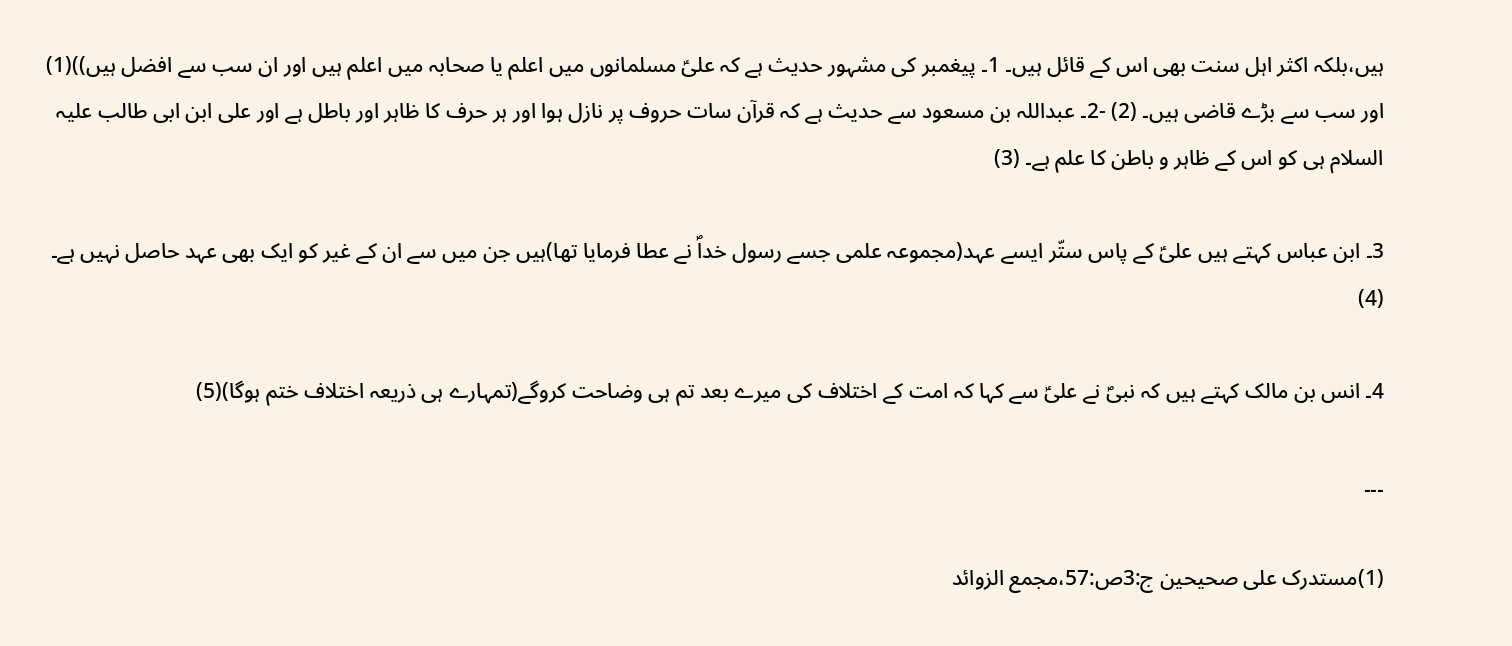ہیں،بلکہ اکثر اہل سنت بھی اس کے قائل ہیں۔ 1۔ پیغمبر کی مشہور حدیث ہے کہ علیؑ مسلمانوں میں اعلم یا صحابہ میں اعلم ہیں اور ان سب سے افضل ہیں))(1) اور سب سے بڑے قاضی ہیں۔ (2) -2۔ عبداللہ بن مسعود سے حدیث ہے کہ قرآن سات حروف پر نازل ہوا اور ہر حرف کا ظاہر اور باطل ہے اور علی ابن ابی طالب علیہ السلام ہی کو اس کے ظاہر و باطن کا علم ہے۔ (3)

3۔ ابن عباس کہتے ہیں علیؑ کے پاس ستّر ایسے عہد(مجموعہ علمی جسے رسول خداؐ نے عطا فرمایا تھا)ہیں جن میں سے ان کے غیر کو ایک بھی عہد حاصل نہیں ہے۔ (4)

4۔ انس بن مالک کہتے ہیں کہ نبیؐ نے علیؑ سے کہا کہ امت کے اختلاف کی میرے بعد تم ہی وضاحت کروگے(تمہارے ہی ذریعہ اختلاف ختم ہوگا)(5)

۔۔۔

(1)مستدرک علی صحیحین ج:3ص:57،مجمع الزوائد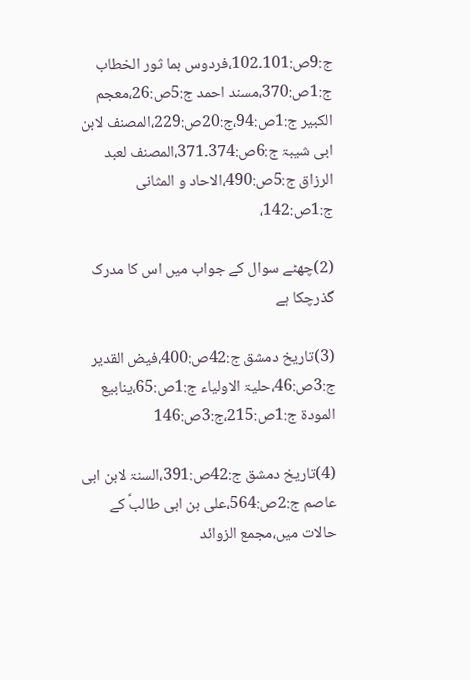ج:9ص:101۔102،فردوس بما ثور الخطاب ج:1ص:370،مسند احمد ج:5ص:26،معجم الکبیر ج:1ص:94،ج:20ص:229،المصنف لابن ابی شیبۃ ج:6ص:374۔371،المصنف لعبد الرزاق ج:5ص:490،الاحاد و المثانی ج:1ص:142،

(2)چھٹے سوال کے جواب میں اس کا مدرک گذرچکا ہے

(3)تاریخ دمشق ج:42ص:400،فیض القدیر ج:3ص:46،حلیۃ الاولیاء ج:1ص:65،ینابیع المودۃ ج:1ص:215،ج:3ص:146

(4)تاریخ دمشق ج:42ص:391،السنۃ لابن ابی عاصم ج:2ص:564،علی بن ابی طالبؑ کے حالات میں،مجمع الزوائد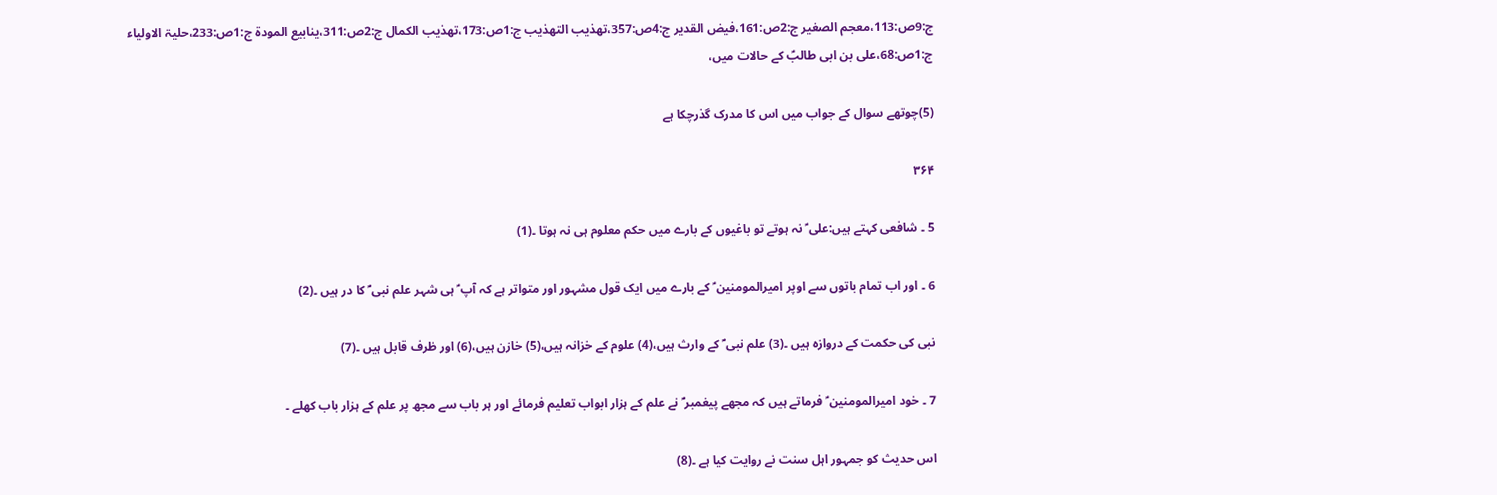ج:9ص:113،معجم الصغیر ج:2ص:161،فیض القدیر ج:4ص:357،تھذیب التھذیب ج:1ص:173،تھذیب الکمال ج:2ص:311،ینابیع المودۃ ج:1ص:233،حلیۃ الاولیاء ج:1ص:68،علی بن ابی طالبؑ کے حالات میں،

(5)چوتھے سوال کے جواب میں اس کا مدرک گذرچکا ہے

۳۶۴

5 ۔ شافعی کہتے ہیں:علی ؑ نہ ہوتے تو باغیوں کے بارے میں حکم معلوم ہی نہ ہوتا ۔(1)

6 ۔ اور اب تمام باتوں سے اوپر امیرالمومنین ؑ کے بارے میں ایک قول مشہور اور متواتر ہے کہ آپ ؑ ہی شہر علم نبی ؐ کا در ہیں ۔(2)

نبی کی حکمت کے دروازہ ہیں ۔(3) علم نبی ؐ کے وارث ہیں،(4) علوم کے خزانہ ہیں،(5) خازن ہیں،(6) اور ظرف قابل ہیں ۔(7)

7 ۔ خود امیرالمومنین ؑ فرماتے ہیں کہ مجھے پیغمبر ؐ نے علم کے ہزار ابواب تعلیم فرمائے اور ہر باب سے مجھ پر علم کے ہزار باب کھلے ۔

اس حدیث کو جمہور اہل سنت نے روایت کیا ہے ۔(8)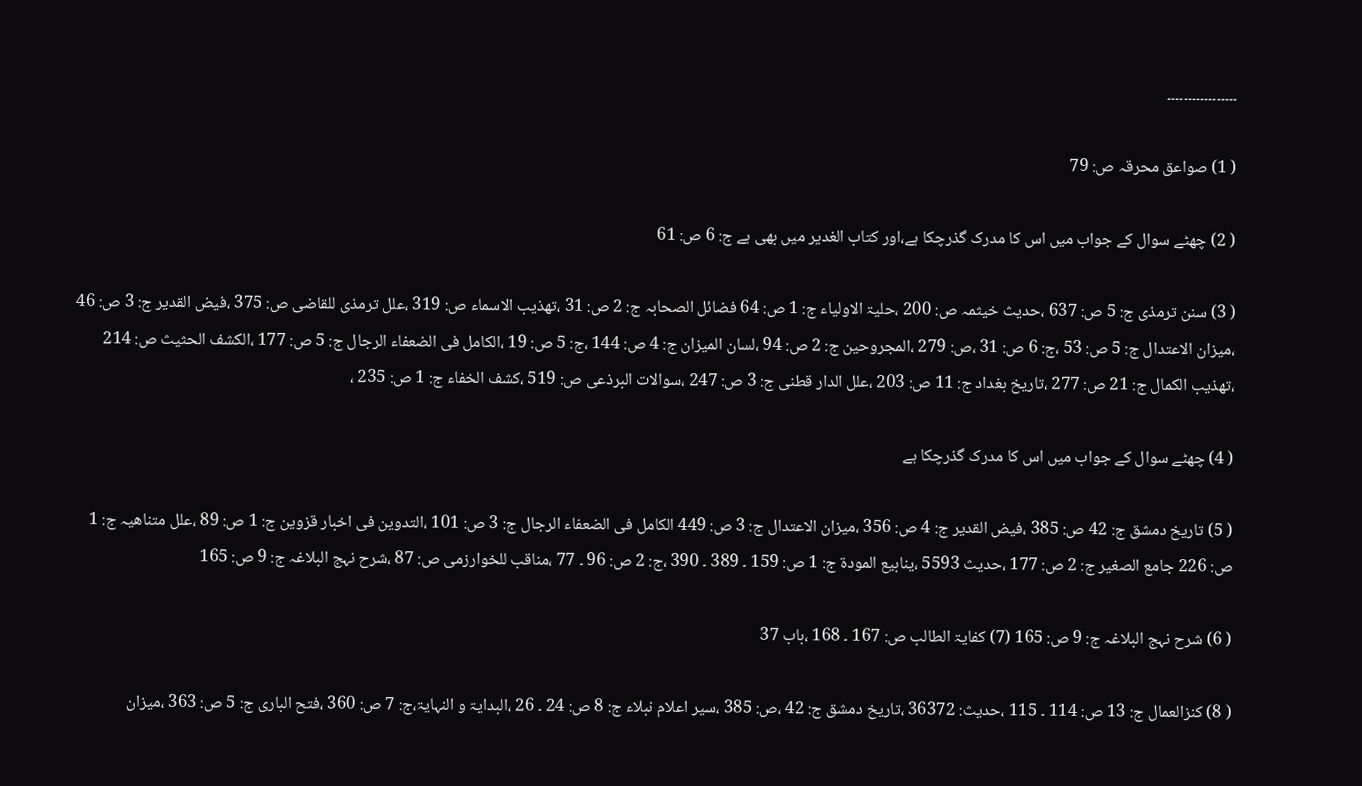۔۔۔۔۔۔۔۔۔۔۔۔۔۔۔۔۔

( 1) صواعق محرقہ ص: 79

( 2) چھٹے سوال کے جواب میں اس کا مدرک گذرچکا ہے،اور کتاب الغدیر میں بھی ہے ج: 6 ص: 61

( 3) سنن ترمذی ج: 5 ص: 637 ،حدیث خیثمہ ص: 200 ،حلیۃ الاولیاء ج: 1 ص: 64 فضائل الصحابہ ج: 2 ص: 31 ،تھذیب الاسماء ص: 319 ،علل ترمذی للقاضی ص: 375 ،فیض القدیر ج: 3 ص: 46 ،میزان الاعتدال ج: 5 ص: 53 ،ج: 6 ص: 31 ،ص: 279 ،المجروحین ج: 2 ص: 94 ،لسان المیزان ج: 4 ص: 144 ،ج: 5 ص: 19 ،الکامل فی الضعفاء الرجال ج: 5 ص: 177 ،الکشف الحثیث ص: 214 ،تھذیب الکمال ج: 21 ص: 277 ،تاریخ بغداد ج: 11 ص: 203 ،علل الدار قطنی ج: 3 ص: 247 ،سوالات البرذعی ص: 519 ،کشف الخفاء ج: 1 ص: 235 ،

( 4) چھٹے سوال کے جواب میں اس کا مدرک گذرچکا ہے

( 5) تاریخ دمشق ج: 42 ص: 385 ،فیض القدیر ج: 4 ص: 356 ،میزان الاعتدال ج: 3 ص: 449 الکامل فی الضعفاء الرجال ج: 3 ص: 101 ،التدوین فی اخبار قزوین ج: 1 ص: 89 ،علل متناھیہ ج: 1 ص: 226 جامع الصغیر ج: 2 ص: 177 ،حدیث 5593 ،ینابیع المودۃ ج: 1 ص: 159 ۔ 389 ۔ 390 ،ج: 2 ص: 96 ۔ 77 ،مناقب للخوارزمی ص: 87 ،شرح نہج البلاغہ ج: 9 ص: 165

( 6) شرح نہج البلاغہ ج: 9 ص: 165 (7) کفایۃ الطالب ص: 167 ۔ 168 ،باب 37

( 8) کنزالعمال ج: 13 ص: 114 ۔ 115 ،حدیث: 36372 ،تاریخ دمشق ج: 42 ،ص: 385 ،سیر اعلام نبلاء ج: 8 ص: 24 ۔ 26 ،البدایۃ و النہایۃ،ج: 7 ص: 360 ،فتح الباری ج: 5 ص: 363 ،میزان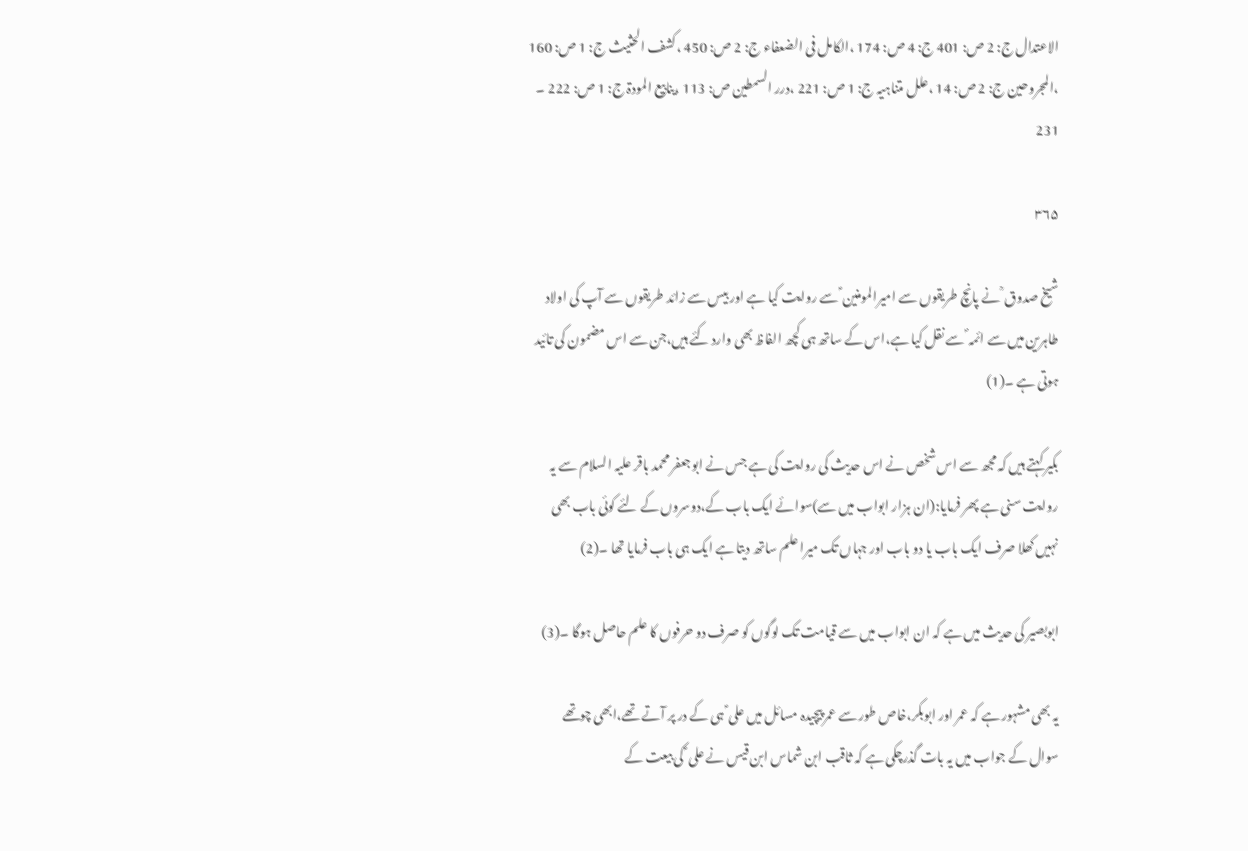الاعتدال ج: 2 ص: 401 ج: 4 ص: 174 ،الکامل فی الضعفاء ج: 2 ص: 450 ،کشف الحثیث ج: 1 ص: 160 ،المجروحین ج: 2 ص: 14 ،علل متناہیہ ج: 1 ص: 221 ،درر السمطین ص: 113 ،ینابیع المودۃ ج: 1 ص: 222 ۔ 231

۳۶۵

شیخ صدوق ؒ نے پانچ طریقوں سے امیرالمومنین ؑ سے روایت کیا ہے اور بیس سے زائد طریقوں سے آپ کی اولاد طاہرین میں سے ائمہ ؐ سے نقل کیا ہے،اس کے ساتھ ہی کچھ الفاظ بھی وارد کئے ہیں،جن سے اس مضمون کی تائید ہوتی ہے ۔(1)

بکیر کہتے ہیں کہ مجھ سے اس شخص نے اس حدیث کی روایت کی ہے جس نے ابوجعفر محمد باقر علیہ السلام سے یہ روایت سنی ہے پھر فرمایا:(ان ہزار ابواب میں سے)سوائے ایک باب کے،دوسروں کے لئے کوئی باب بھی نہیں کھلا صرف ایک باب یا دو باب اور جہاں تک میرا علم ساتھ دیتا ہے ایک ہی باب فرمایا تھا ۔(2)

ابوبصیر کی حدیث میں ہے کہ ان ابواب میں سے قیامت تک لوگوں کو صرف دو حرفوں کا علم حاصل ہوگا ۔(3)

یہ بھی مشہور ہے کہ عمر اور ابوبکر،خاص طور سے عمر پیچیدہ مسائل میں علی ؑ ہی کے در پر آتے تھے،ابھی چوتھے سوال کے جواب میں یہ بات گذرچکی ہے کہ ثاقب ابن شماس ابن قیس نے علی ؑ کی بیعت کے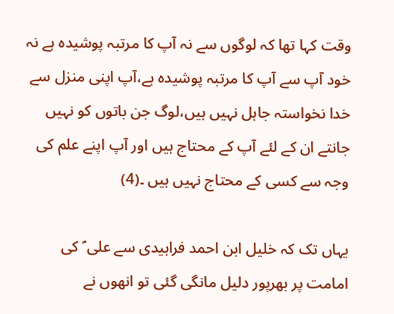وقت کہا تھا کہ لوگوں سے نہ آپ کا مرتبہ پوشیدہ ہے نہ خود آپ سے آپ کا مرتبہ پوشیدہ ہے،آپ اپنی منزل سے خدا نخواستہ جاہل نہیں ہیں،لوگ جن باتوں کو نہیں جانتے ان کے لئے آپ کے محتاج ہیں اور آپ اپنے علم کی وجہ سے کسی کے محتاج نہیں ہیں ۔(4)

یہاں تک کہ خلیل ابن احمد فراہیدی سے علی ؑ کی امامت پر بھرپور دلیل مانگی گئی تو انھوں نے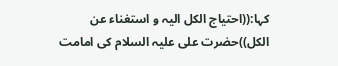کہا:((احتیاج الکل الیہ و استغناء عن الکل))حضرت علی علیہ السلام کی امامت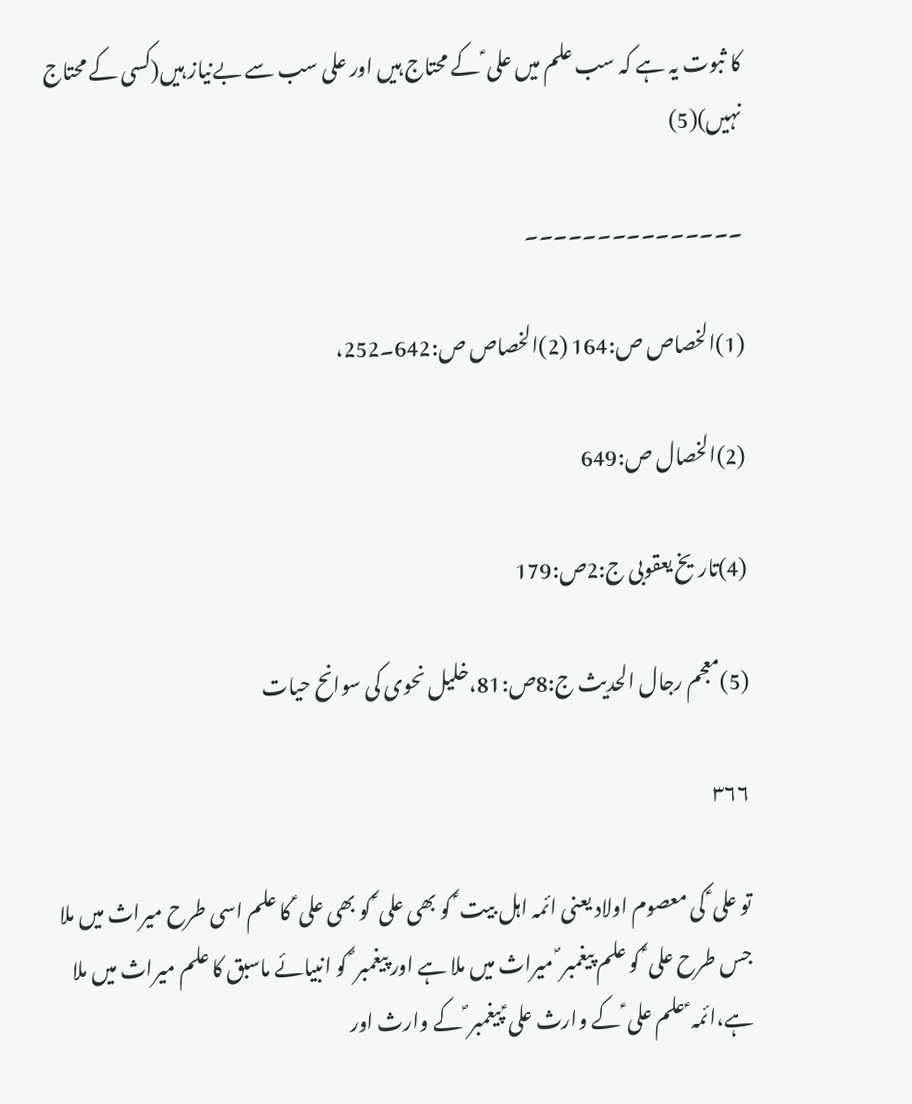کا ثبوت یہ ہے کہ سب علم میں علی ؑ کے محتاج ہیں اور علی سب سے بےنیاز ہیں(کسی کے محتاج نہیں)(5)

۔۔۔۔۔۔۔۔۔۔۔۔۔۔۔

(1)الخصاص ص:164 (2)الخصاص ص:642۔252،

(2)الخصال ص:649

(4)تاریخ یعقوبی ج:2ص:179

(5)معجم رجال الحدیث ج:8ص:81،خلیل نحوی کی سوانح حیات

۳۶۶

تو علی ؑ کی معصوم اولاد یعنی ائمہ اہل بیت ؑ کو بھی علی ؑ کو بھی علی ؑ کا علم اسی طرح میراث میں ملا جس طرح علی ؑ کو علم پیغمبر ؐ میراث میں ملا ہے اور پیغمبر ؐ کو انبیائے ماسبق کا علم میراث میں ملا ہے،ائمہ ؑ علم علی ؑ کے وارث علی ؑ پیغمبر ؐ کے وارث اور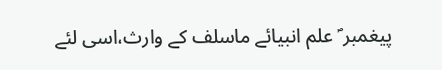پیغمبر ؐ علم انبیائے ماسلف کے وارث،اسی لئے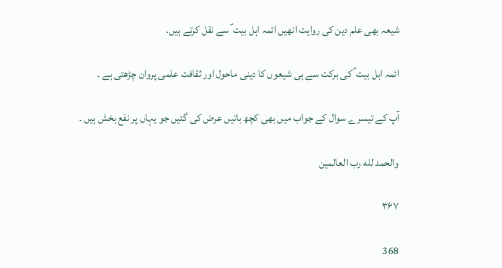شیعہ بھی علم دین کی روایت انھیں ائمہ اہل بیت ؑ سے نقل کرتے ہیں.

ائمہ اہل بیت ؑ کی برکت سے ہی شیعوں کا دینی ماحول اور ثقافت علمی پروان چڑھتی ہے ۔

آپ کے تیسرے سوال کے جواب میں بھی کچھ باتیں عرض کی گئیں جو یہاں پر نفع بخش ہیں ۔

والحمد لله رب العالمین

۳۶۷

368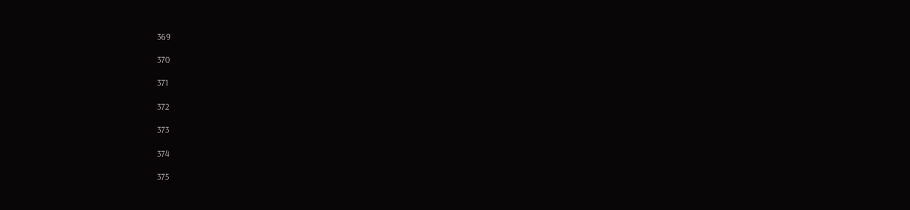369

370

371

372

373

374

375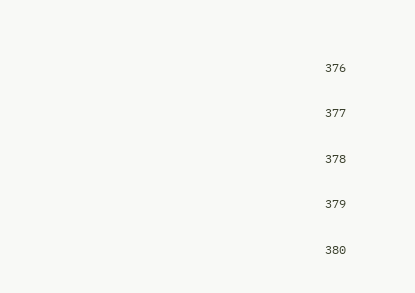376

377

378

379

380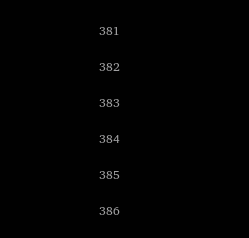381

382

383

384

385

386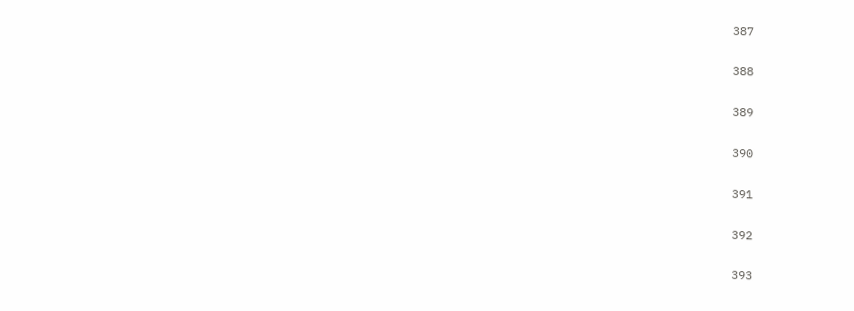387

388

389

390

391

392

393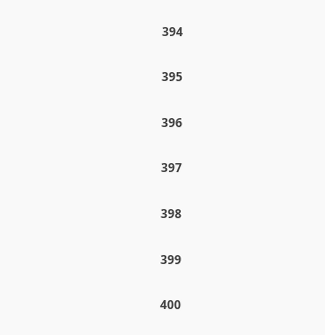394

395

396

397

398

399

400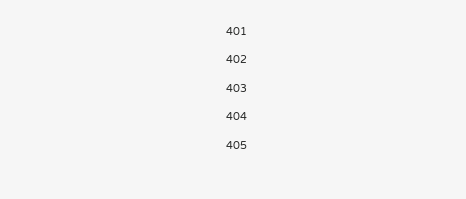401

402

403

404

405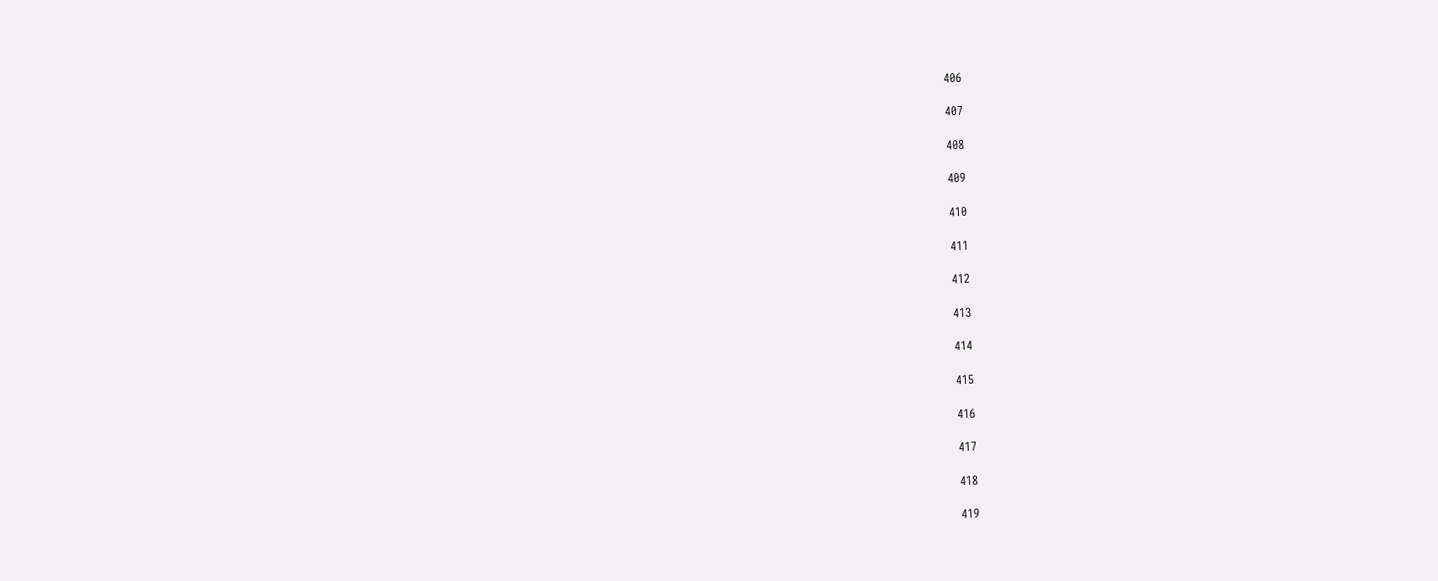406

407

408

409

410

411

412

413

414

415

416

417

418

419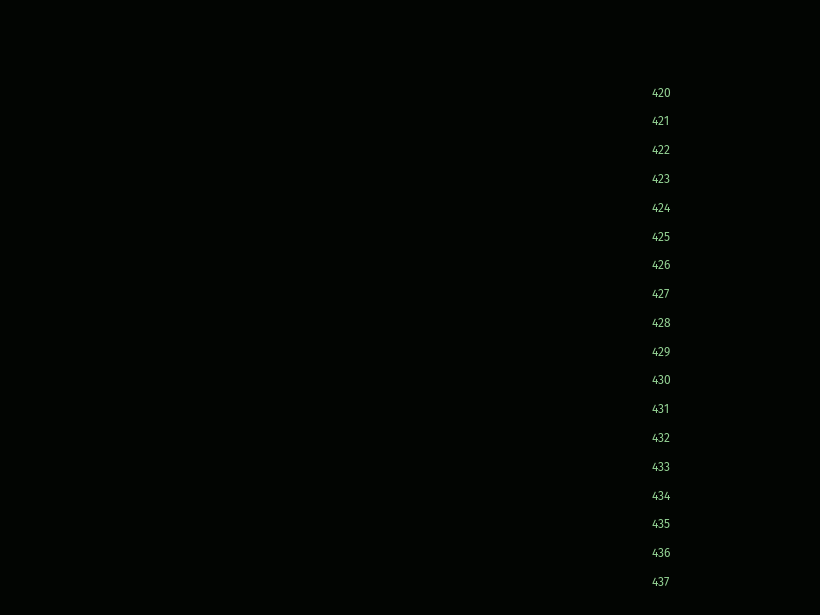420

421

422

423

424

425

426

427

428

429

430

431

432

433

434

435

436

437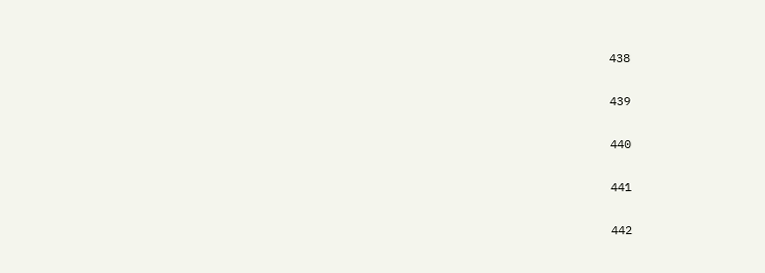438

439

440

441

442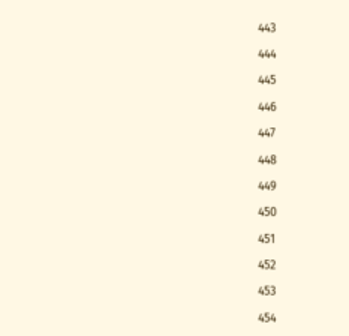443

444

445

446

447

448

449

450

451

452

453

454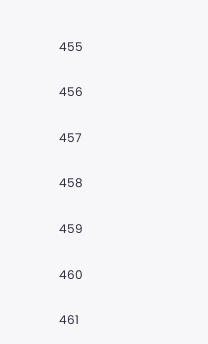455

456

457

458

459

460

461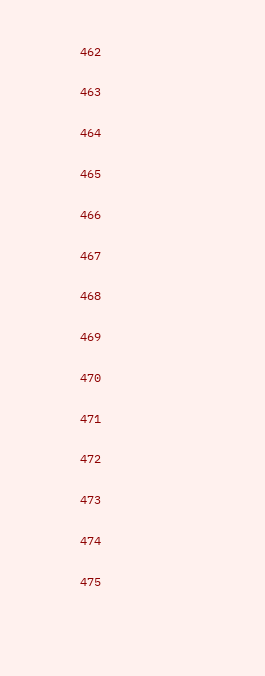462

463

464

465

466

467

468

469

470

471

472

473

474

475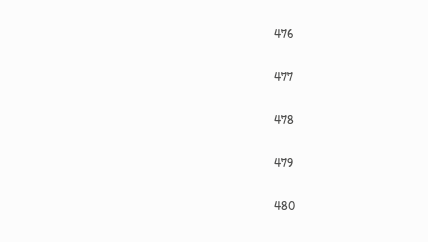476

477

478

479

480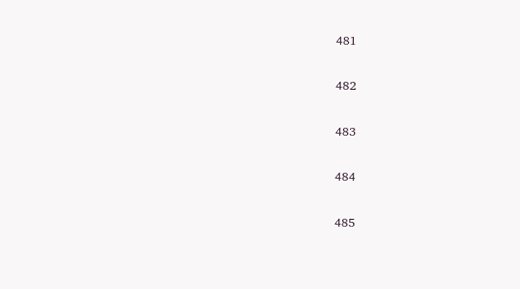481

482

483

484

485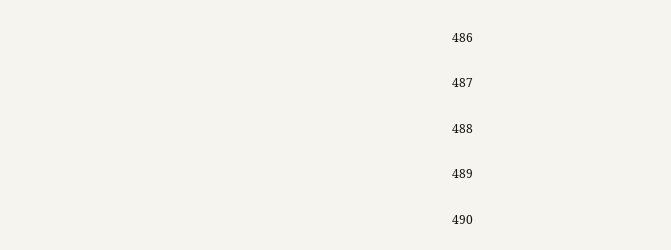486

487

488

489

490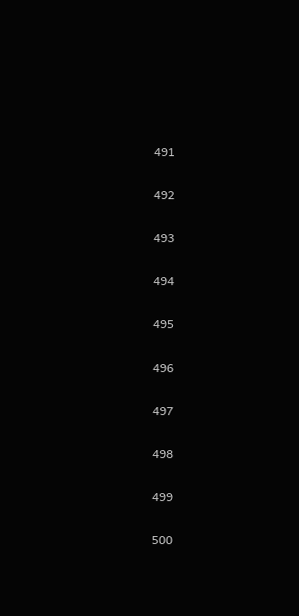491

492

493

494

495

496

497

498

499

500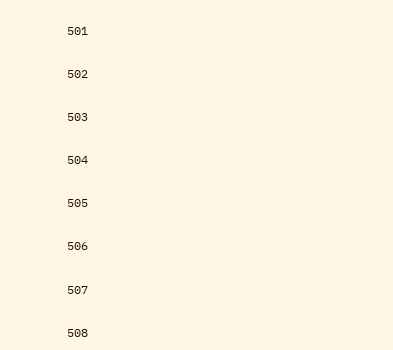501

502

503

504

505

506

507

508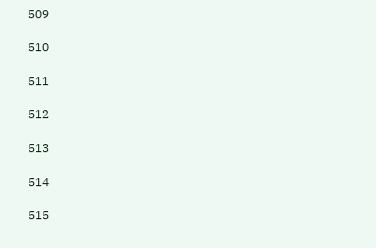509

510

511

512

513

514

515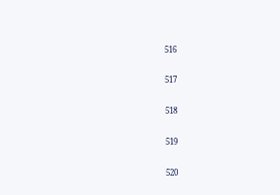516

517

518

519

520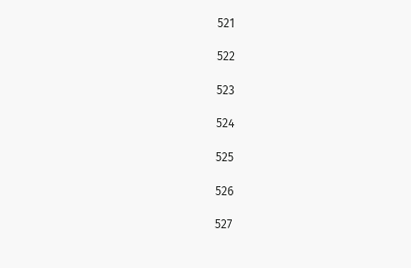521

522

523

524

525

526

527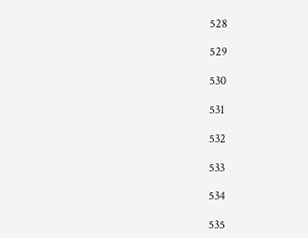528

529

530

531

532

533

534

535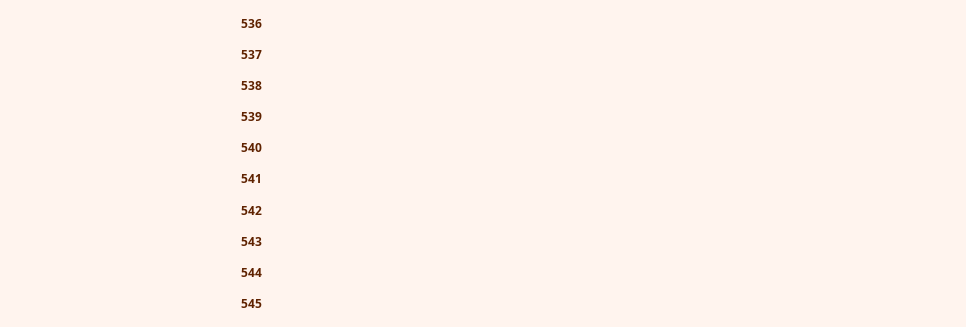536

537

538

539

540

541

542

543

544

545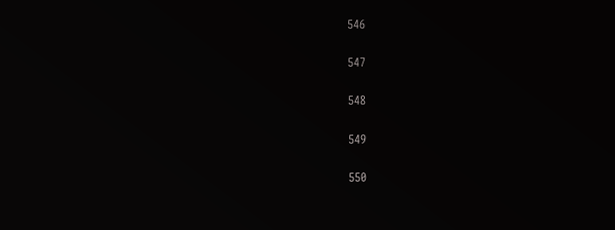546

547

548

549

550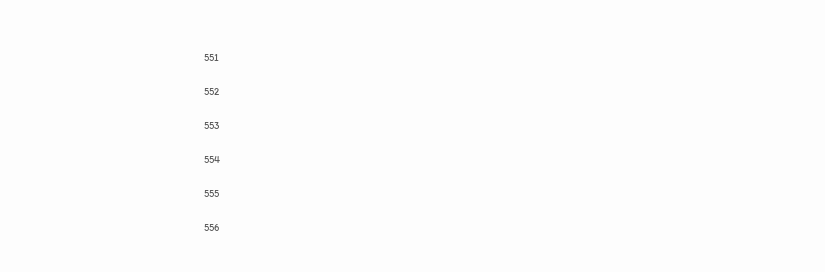551

552

553

554

555

556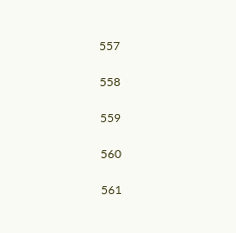557

558

559

560

561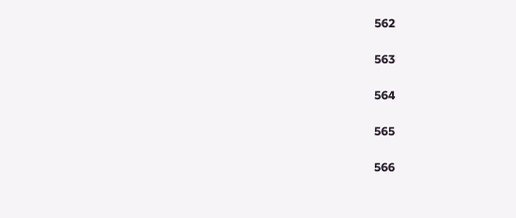562

563

564

565

566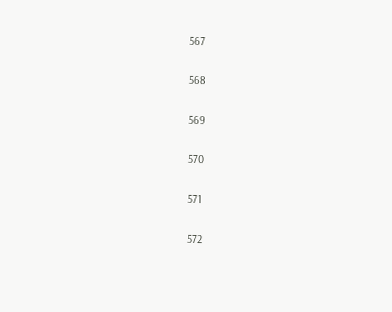567

568

569

570

571

572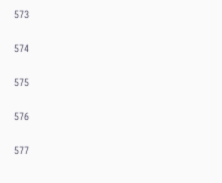573

574

575

576

577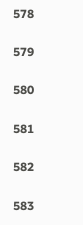578

579

580

581

582

583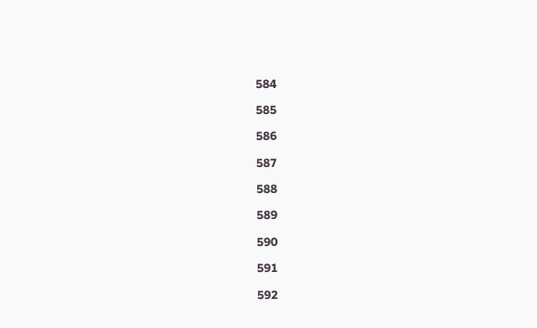584

585

586

587

588

589

590

591

592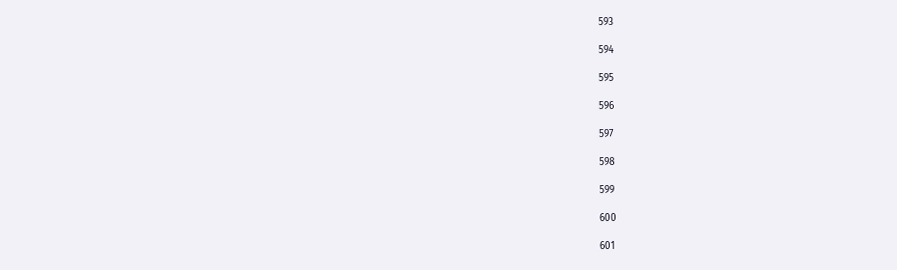593

594

595

596

597

598

599

600

601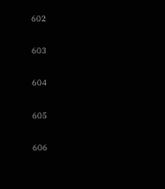602

603

604

605

606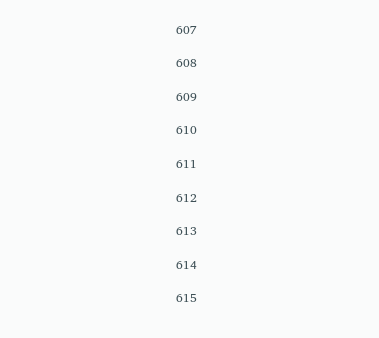607

608

609

610

611

612

613

614

615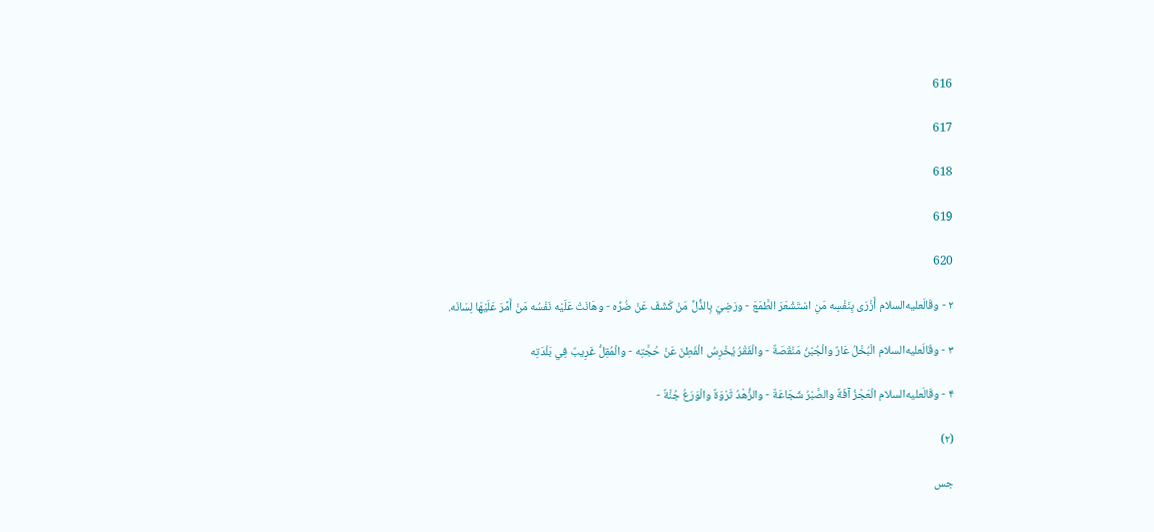616

617

618

619

620

۲ - وقَالَعليه‌السلام أَزْرَى بِنَفْسِه مَنِ اسْتَشْعَرَ الطَّمَعَ - ورَضِيَ بِالذُّلِّ مَنْ كَشَفَ عَنْ ضُرِّه - وهَانَتْ عَلَيْه نَفْسُه مَنْ أَمَّرَ عَلَيْهَا لِسَانَه.

۳ - وقَالَعليه‌السلام الْبُخْلُ عَارٌ والْجُبْنُ مَنْقَصَةٌ - والْفَقْرُ يُخْرِسُ الْفَطِنَ عَنْ حُجَّتِه - والْمُقِلُّ غَرِيبٌ فِي بَلْدَتِه

۴ - وقَالَعليه‌السلام الْعَجْزُ آفَةٌ والصَّبْرُ شَجَاعَةٌ - والزُّهْدُ ثَرْوَةٌ والْوَرَعُ جُنَّةٌ -

(۲)

جس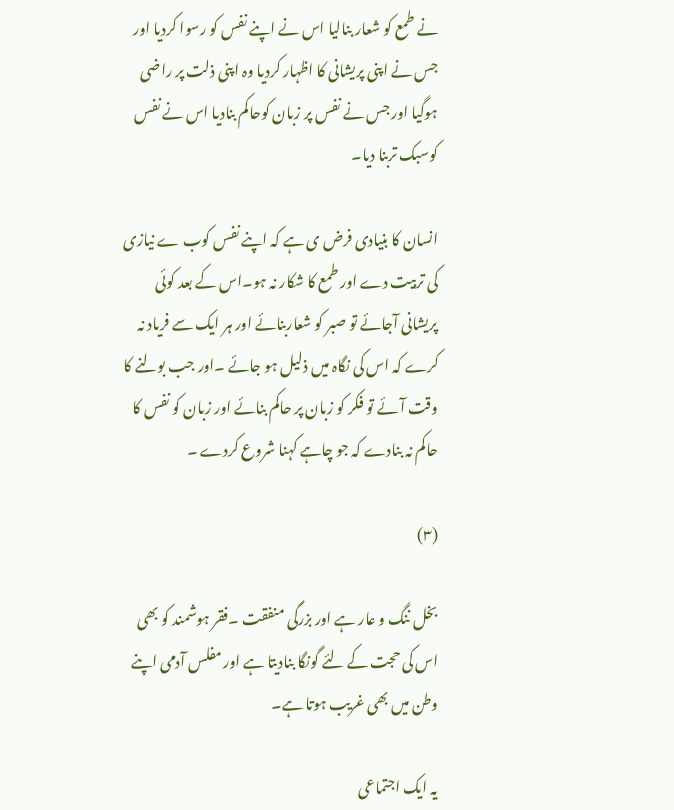نے طمع کو شعار بنالیا اس نے اپنے نفس کو رسوا کردیا اور جس نے اپنی پریشانی کا اظہار کردیا وہ اپنی ذلت پر راضی ہوگیا اور جس نے نفس پر زبان کوحاکم بنادیا اس نے نفس کوسبک تربنا دیا۔

انسان کا بنیادی فرض ی ہے کہ اپنے نفس کوب ے نیازی کی تربیت دے اور طمع کا شکار نہ ہو۔اس کے بعد کوئی پریشانی آجائے تو صبر کو شعاربنائے اور ہر ایک سے فریاد نہ کرے کہ اس کی نگاہ میں ذلیل ہو جائے ۔اور جب بولنے کا وقت آئے تو فکر کو زبان پر حاکم بنائے اور زبان کو نفس کا حاکم نہ بنادے کہ جو چاہے کہنا شروع کردے ۔

(۳)

بخل ننگ و عار ہے اور بزرگی منفقت ۔فقر ہوشمند کو بھی اس کی حجت کے لئے گونگا بنادیتا ہے اور مفلس آدمی اپنے وطن میں بھی غریب ہوتا ہے۔

یہ ایک اجتماعی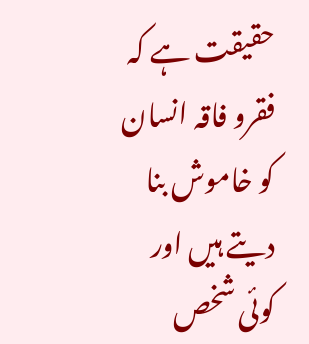حقیقت ہے کہ فقرو فاقہ انسان کو خاموش بنا دیتے ہیں اور کوئی شخص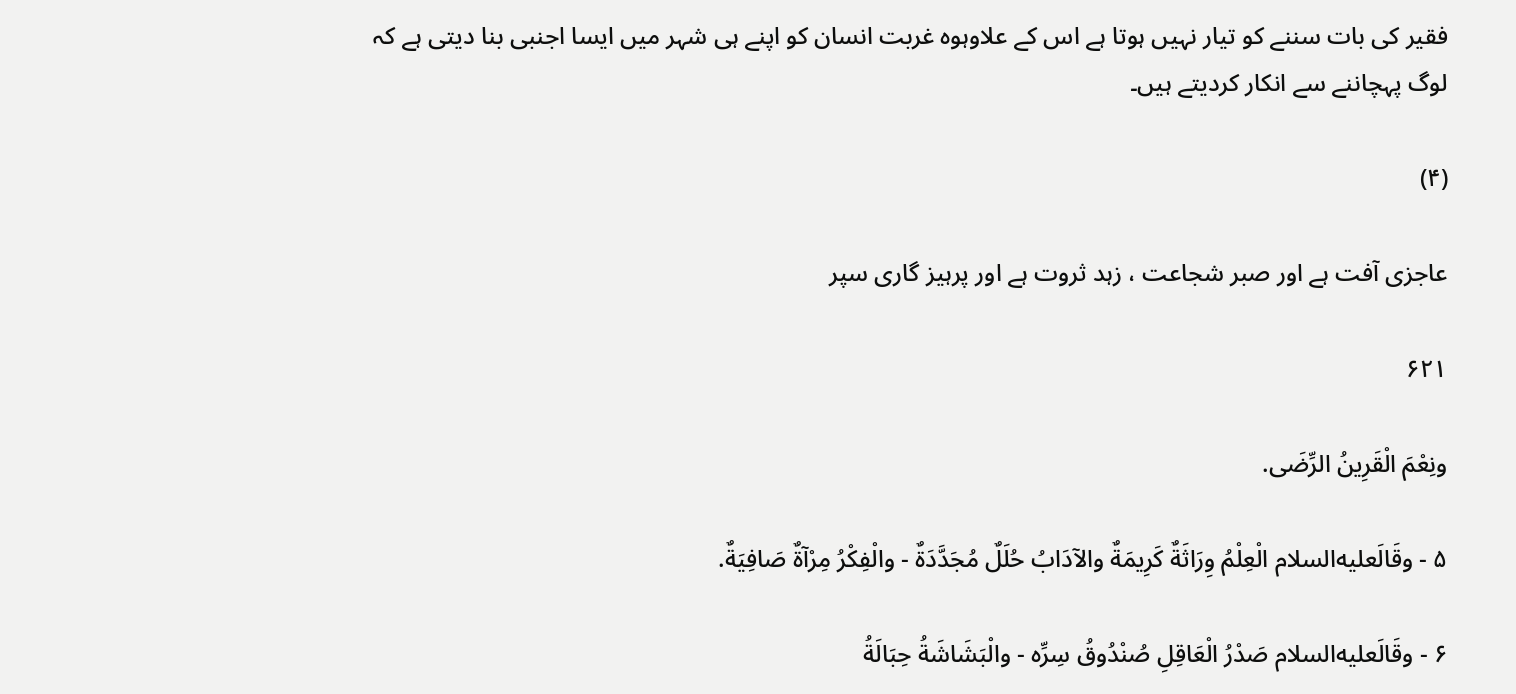فقیر کی بات سننے کو تیار نہیں ہوتا ہے اس کے علاوہوہ غربت انسان کو اپنے ہی شہر میں ایسا اجنبی بنا دیتی ہے کہ لوگ پہچاننے سے انکار کردیتے ہیں۔

(۴)

عاجزی آفت ہے اور صبر شجاعت ، زہد ثروت ہے اور پرہیز گاری سپر

۶۲۱

ونِعْمَ الْقَرِينُ الرِّضَى.

۵ - وقَالَعليه‌السلام الْعِلْمُ وِرَاثَةٌ كَرِيمَةٌ والآدَابُ حُلَلٌ مُجَدَّدَةٌ - والْفِكْرُ مِرْآةٌ صَافِيَةٌ.

۶ - وقَالَعليه‌السلام صَدْرُ الْعَاقِلِ صُنْدُوقُ سِرِّه - والْبَشَاشَةُ حِبَالَةُ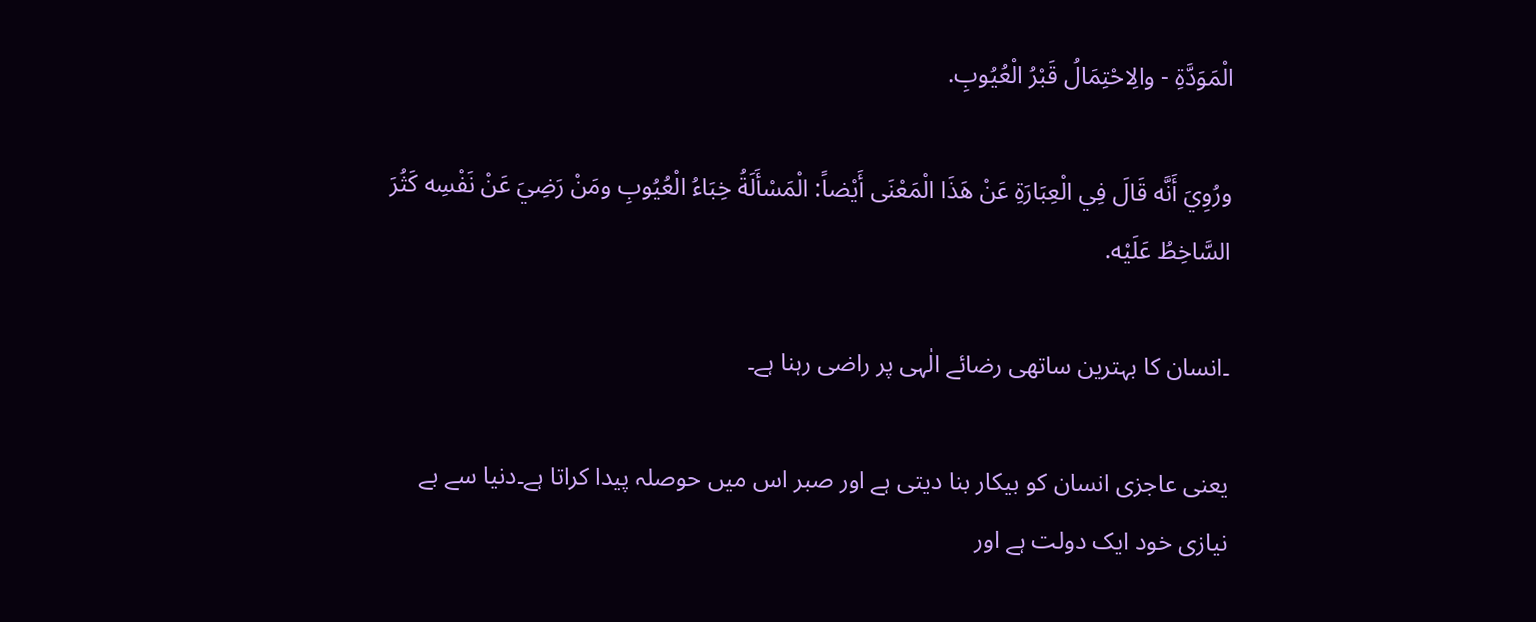الْمَوَدَّةِ - والِاحْتِمَالُ قَبْرُ الْعُيُوبِ.

ورُوِيَ أَنَّه قَالَ فِي الْعِبَارَةِ عَنْ هَذَا الْمَعْنَى أَيْضاً: الْمَسْأَلَةُ خِبَاءُ الْعُيُوبِ ومَنْ رَضِيَ عَنْ نَفْسِه كَثُرَ السَّاخِطُ عَلَيْه.

۔انسان کا بہترین ساتھی رضائے الٰہی پر راضی رہنا ہے۔

یعنی عاجزی انسان کو بیکار بنا دیتی ہے اور صبر اس میں حوصلہ پیدا کراتا ہے۔دنیا سے بے نیازی خود ایک دولت ہے اور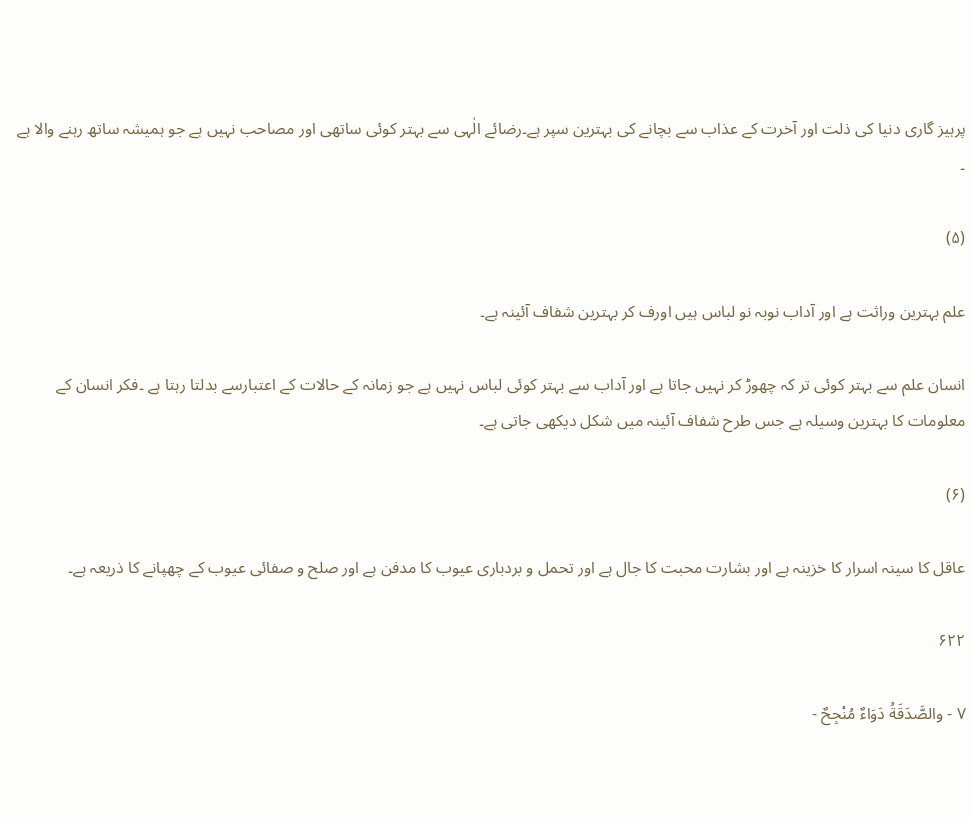پرہیز گاری دنیا کی ذلت اور آخرت کے عذاب سے بچانے کی بہترین سپر ہے۔رضائے الٰہی سے بہتر کوئی ساتھی اور مصاحب نہیں ہے جو ہمیشہ ساتھ رہنے والا ہے ۔

(۵)

علم بہترین وراثت ہے اور آداب نوبہ نو لباس ہیں اورف کر بہترین شفاف آئینہ ہے۔

انسان علم سے بہتر کوئی تر کہ چھوڑ کر نہیں جاتا ہے اور آداب سے بہتر کوئی لباس نہیں ہے جو زمانہ کے حالات کے اعتبارسے بدلتا رہتا ہے ۔فکر انسان کے معلومات کا بہترین وسیلہ ہے جس طرح شفاف آئینہ میں شکل دیکھی جاتی ہے۔

(۶)

عاقل کا سینہ اسرار کا خزینہ ہے اور بشارت محبت کا جال ہے اور تحمل و بردباری عیوب کا مدفن ہے اور صلح و صفائی عیوب کے چھپانے کا ذریعہ ہے۔

۶۲۲

۷ - والصَّدَقَةُ دَوَاءٌ مُنْجِحٌ -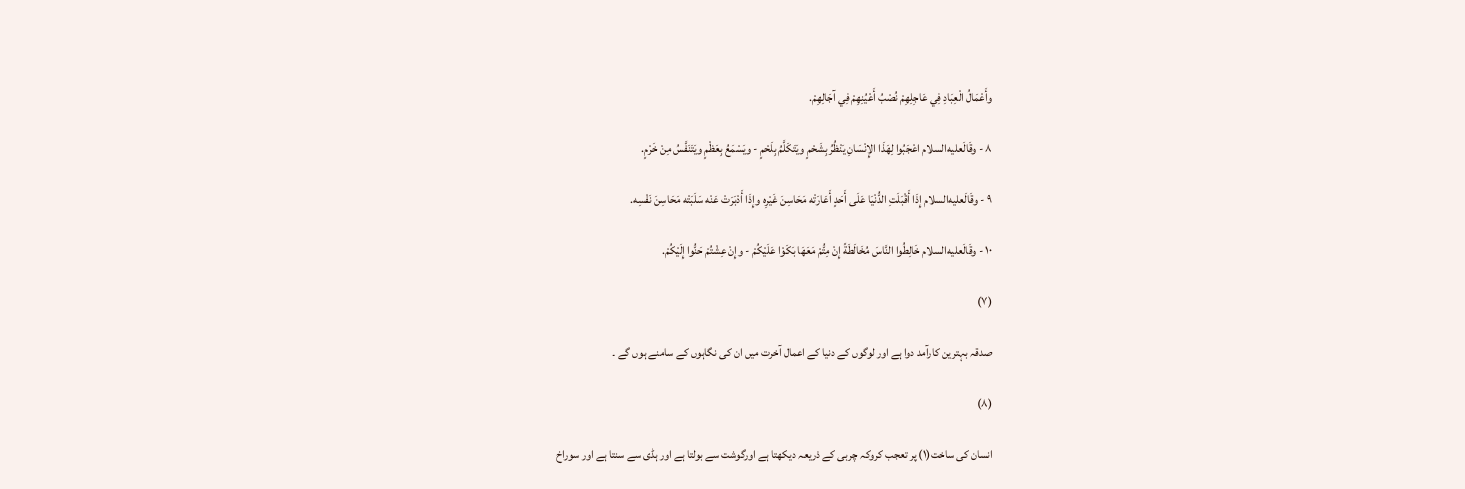وأَعْمَالُ الْعِبَادِ فِي عَاجِلِهِمْ نُصْبُ أَعْيُنِهِمْ فِي آجَالِهِمْ.

۸ - وقَالَعليه‌السلام اعْجَبُوا لِهَذَا الإِنْسَانِ يَنْظُرُ بِشَحْمٍ ويَتَكَلَّمُ بِلَحْمٍ - ويَسْمَعُ بِعَظْمٍ ويَتَنَفَّسُ مِنْ خَرْمٍ.

۹ - وقَالَعليه‌السلام إِذَا أَقْبَلَتِ الدُّنْيَا عَلَى أَحَدٍ أَعَارَتْه مَحَاسِنَ غَيْرِه وإِذَا أَدْبَرَتْ عَنْه سَلَبَتْه مَحَاسِنَ نَفْسِه.

۱۰ - وقَالَعليه‌السلام خَالِطُوا النَّاسَ مُخَالَطَةً إِنْ مِتُّمْ مَعَهَا بَكَوْا عَلَيْكُمْ - وإِنْ عِشْتُمْ حَنُّوا إِلَيْكُمْ.

(۷)

صدقہ بہترین کارآمد دوا ہے اور لوگوں کے دنیا کے اعمال آخرت میں ان کی نگاہوں کے سامنے ہوں گے ۔

(۸)

انسان کی ساخت(۱) پر تعجب کروکہ چربی کے ذریعہ دیکھتا ہے اورگوشت سے بولتا ہے اور ہڈی سے سنتا ہے اور سوراخ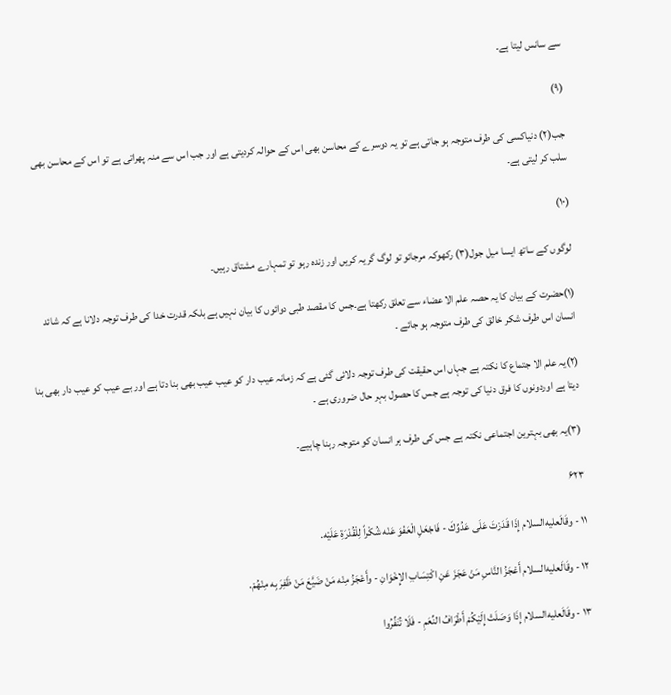سے سانس لیتا ہے۔

(۹)

جب(۲) دنیاکسی کی طرف متوجہ ہو جاتی ہے تو یہ دوسرے کے محاسن بھی اس کے حوالہ کردیتی ہے اور جب اس سے منہ پھراتی ہے تو اس کے محاسن بھی سلب کر لیتی ہے۔

(۱۰)

لوگوں کے ساتھ ایسا میل جول(۳) رکھوکہ مرجائو تو لوگ گریہ کریں اور زندہ رہو تو تمہارے مشتاق رہیں۔

(۱)حضرت کے بیان کا یہ حصہ علم الا عضاء سے تعلق رکھتا ہے۔جس کا مقصد طبی دوائوں کا بیان نہیں ہے بلکہ قدرت خدا کی طرف توجہ دلانا ہے کہ شائد انسان اس طرف شکر خالق کی طرف متوجہ ہو جائے ۔

(۲)یہ علم الا جتماع کا نکتہ ہے جہاں اس حقیقت کی طرف توجہ دلائی گئی ہے کہ زمانہ عیب دار کو عیب عیب بھی بنا دتا ہے اور بے عیب کو عیب دار بھی بنا دیتا ہے اوردونوں کا فرق دنیا کی توجہ ہے جس کا حصول بہر حال ضروری ہے ۔

(۳)یہ بھی بہترین اجتماعی نکتہ ہے جس کی طرف ہر انسان کو متوجہ رہنا چاہیے۔

۶۲۳

۱۱ - وقَالَعليه‌السلام إِذَا قَدَرْتَ عَلَى عَدُوِّكَ - فَاجْعَلِ الْعَفْوَ عَنْه شُكْراً لِلْقُدْرَةِ عَلَيْه.

۱۲ - وقَالَعليه‌السلام أَعْجَزُ النَّاسِ مَنْ عَجَزَ عَنِ اكْتِسَابِ الإِخْوَانِ - وأَعْجَزُ مِنْه مَنْ ضَيَّعَ مَنْ ظَفِرَ بِه مِنْهُمْ.

۱۳ - وقَالَعليه‌السلام إِذَا وَصَلَتْ إِلَيْكُمْ أَطْرَافُ النِّعَمِ - فَلَا تُنَفِّرُوا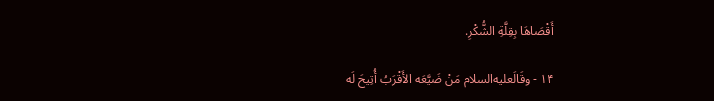أَقْصَاهَا بِقِلَّةِ الشُّكْرِ.

۱۴ - وقَالَعليه‌السلام مَنْ ضَيَّعَه الأَقْرَبُ أُتِيحَ لَه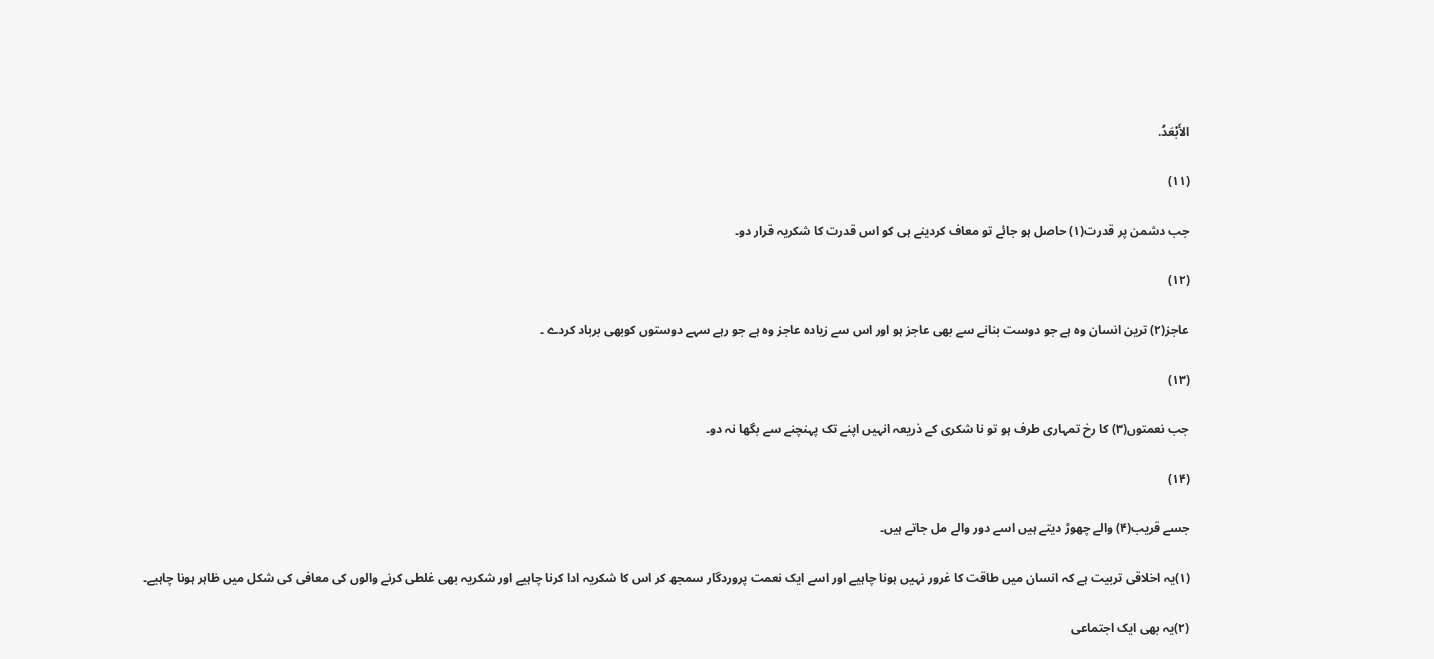الأَبْعَدُ.

(۱۱)

جب دشمن پر قدرت(۱) حاصل ہو جائے تو معاف کردینے ہی کو اس قدرت کا شکریہ قرار دو۔

(۱۲)

عاجز(۲) ترین انسان وہ ہے جو دوست بنانے سے بھی عاجز ہو اور اس سے زیادہ عاجز وہ ہے جو رہے سہے دوستوں کوبھی برباد کردے ۔

(۱۳)

جب نعمتوں(۳) کا رخ تمہاری طرف ہو تو نا شکری کے ذریعہ انہیں اپنے تک پہنچنے سے بگھا نہ دو۔

(۱۴)

جسے قریب(۴) والے چھوڑ دیتے ہیں اسے دور والے مل جاتے ہیں۔

(۱)یہ اخلاقی تربیت ہے کہ انسان میں طاقت کا غرور نہیں ہونا چاہیے اور اسے ایک نعمت پروردگار سمجھ کر اس کا شکریہ ادا کرنا چاہیے اور شکریہ بھی غلطی کرنے والوں کی معافی کی شکل میں ظاہر ہونا چاہیے۔

(۲)یہ بھی ایک اجتماعی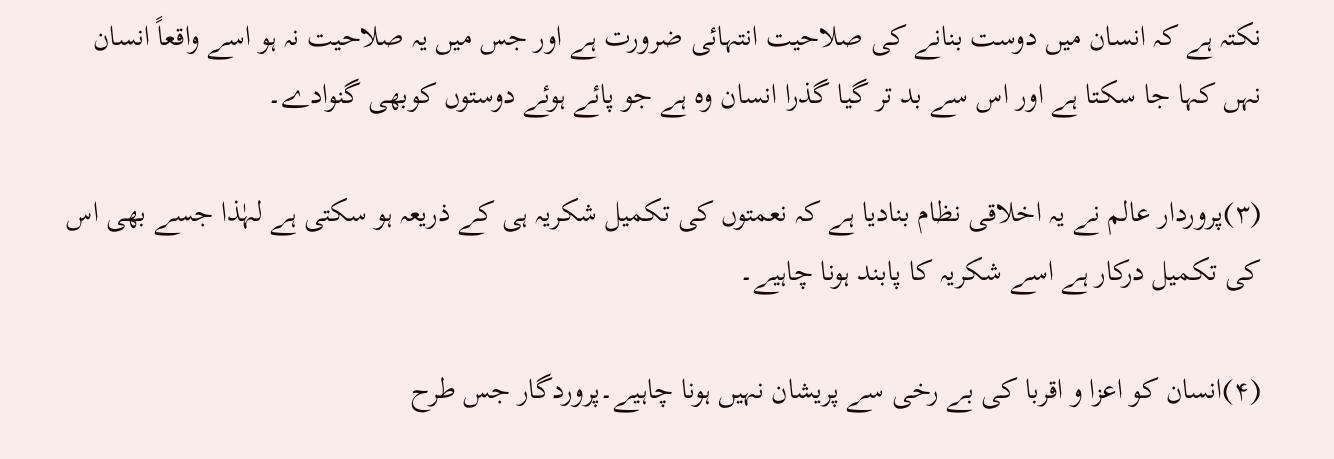نکتہ ہے کہ انسان میں دوست بنانے کی صلاحیت انتہائی ضرورت ہے اور جس میں یہ صلاحیت نہ ہو اسے واقعاً انسان نہں کہا جا سکتا ہے اور اس سے بد تر گیا گذرا انسان وہ ہے جو پائے ہوئے دوستوں کوبھی گنوادے۔

(۳)پروردار عالم نے یہ اخلاقی نظام بنادیا ہے کہ نعمتوں کی تکمیل شکریہ ہی کے ذریعہ ہو سکتی ہے لہٰذا جسے بھی اس کی تکمیل درکار ہے اسے شکریہ کا پابند ہونا چاہیے۔

(۴)انسان کو اعزا و اقربا کی بے رخی سے پریشان نہیں ہونا چاہیے۔پروردگار جس طرح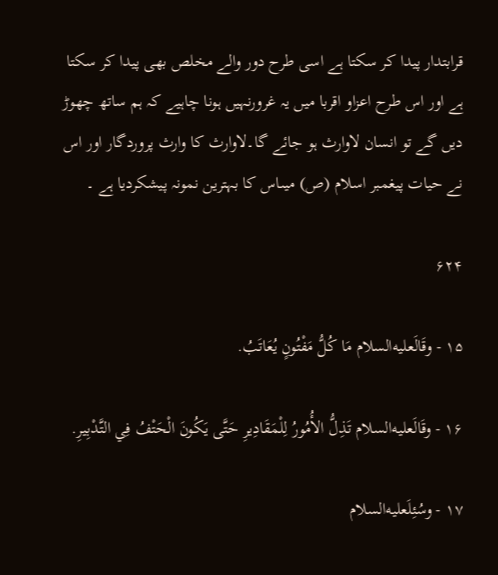قرابتدار پیدا کر سکتا ہے اسی طرح دور والے مخلص بھی پیدا کر سکتا ہے اور اس طرح اعزاو اقربا میں یہ غرورنہیں ہونا چاہیے کہ ہم ساتھ چھوڑ دیں گے تو انسان لاوارث ہو جائے گا۔لاوارث کا وارث پروردگار اور اس نے حیات پیغمبر اسلام (ص) میںاس کا بہترین نمونہ پیشکردیا ہے ۔

۶۲۴

۱۵ - وقَالَعليه‌السلام مَا كُلُّ مَفْتُونٍ يُعَاتَبُ.

۱۶ - وقَالَعليه‌السلام تَذِلُّ الأُمُورُ لِلْمَقَادِيرِ حَتَّى يَكُونَ الْحَتْفُ فِي التَّدْبِيرِ.

۱۷ - وسُئِلَعليه‌السلام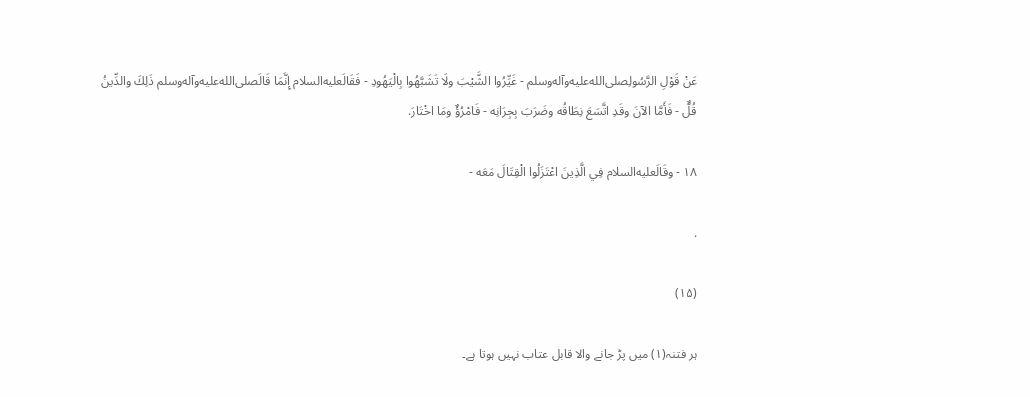عَنْ قَوْلِ الرَّسُولِصلى‌الله‌عليه‌وآله‌وسلم - غَيِّرُوا الشَّيْبَ ولَا تَشَبَّهُوا بِالْيَهُودِ - فَقَالَعليه‌السلام إِنَّمَا قَالَصلى‌الله‌عليه‌وآله‌وسلم ذَلِكَ والدِّينُ قُلٌّ - فَأَمَّا الآنَ وقَدِ اتَّسَعَ نِطَاقُه وضَرَبَ بِجِرَانِه - فَامْرُؤٌ ومَا اخْتَارَ.

۱۸ - وقَالَعليه‌السلام فِي الَّذِينَ اعْتَزَلُوا الْقِتَالَ مَعَه -

.

(۱۵)

ہر فتنہ(۱) میں پڑ جانے والا قابل عتاب نہیں ہوتا ہے۔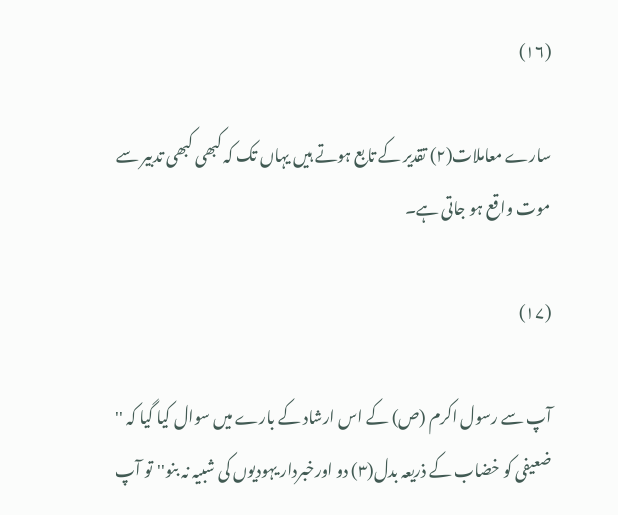(۱۶)

سارے معاملات(۲) تقدیر کے تابع ہوتے ہیں یہاں تک کہ کبھی کبھی تدبیر سے موت واقع ہو جاتی ہے۔

(۱۷)

آپ سے رسول اکرم (ص) کے اس ارشاد کے بارے میں سوال کیا گیا کہ '' ضعیفی کو خضاب کے ذریعہ بدل(۳) دو اورخبردار یہودیوں کی شبیہ نہ بنو''تو آپ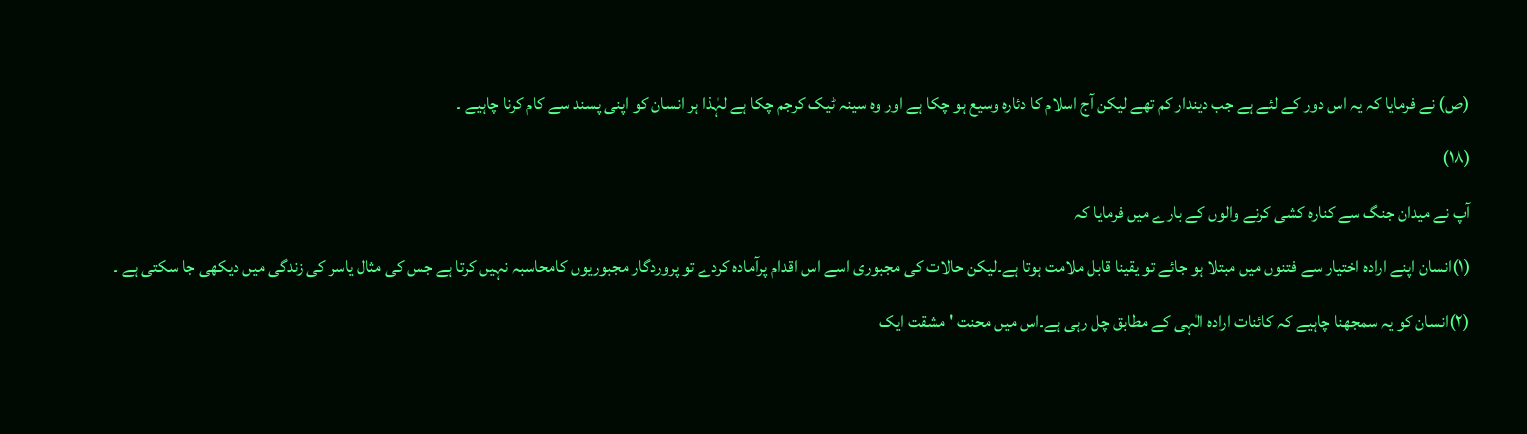(ص) نے فرمایا کہ یہ اس دور کے لئے ہے جب دیندار کم تھے لیکن آج اسلام کا دئارہ وسیع ہو چکا ہے اور وہ سینہ ٹیک کرجم چکا ہے لہٰذا ہر انسان کو اپنی پسند سے کام کرنا چاہیے ۔

(۱۸)

آپ نے میدان جنگ سے کنارہ کشی کرنے والوں کے بارے میں فرمایا کہ

(۱)انسان اپنے ارادہ اختیار سے فتنوں میں مبتلا ہو جائے تو یقینا قابل ملامت ہوتا ہے۔لیکن حالات کی مجبوری اسے اس اقدام پرآمادہ کردے تو پروردگار مجبوریوں کامحاسبہ نہیں کرتا ہے جس کی مثال یاسر کی زندگی میں دیکھی جا سکتی ہے ۔

(۲)انسان کو یہ سمجھنا چاہیے کہ کائنات ارادہ الٰہی کے مطابق چل رہی ہے۔اس میں محنت ' مشقت ایک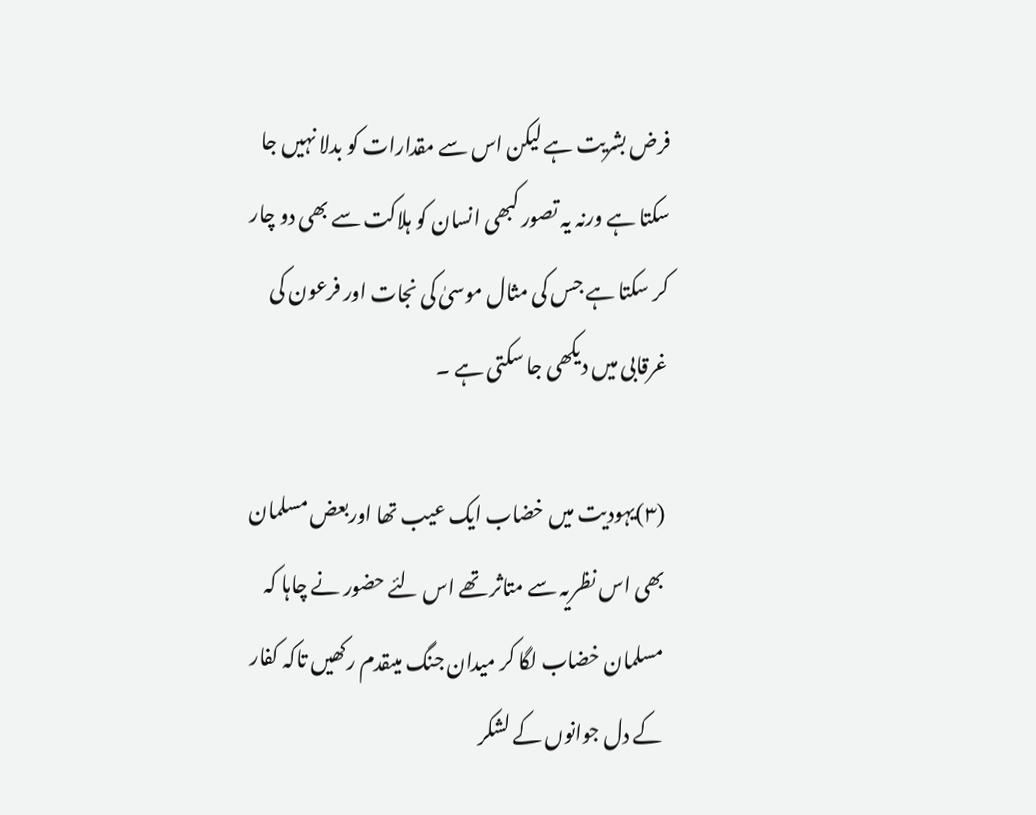فرض بشریت ہے لیکن اس سے مقدارات کو بدلا نہیں جا سکتا ہے ورنہ یہ تصور کبھی انسان کو ہلاکت سے بھی دو چار کر سکتا ہے جس کی مثال موسیٰ کی نجات اور فرعون کی غرقابی میں دیکھی جا سکتی ہے ۔

(۳)یہودیت میں خضاب ایک عیب تھا اوربعض مسلمان بھی اس نظریہ سے متاثر تھے اس لئے حضور نے چاہا کہ مسلمان خضاب لگا کر میدان جنگ میںقدم رکھیں تاکہ کفار کے دل جوانوں کے لشکر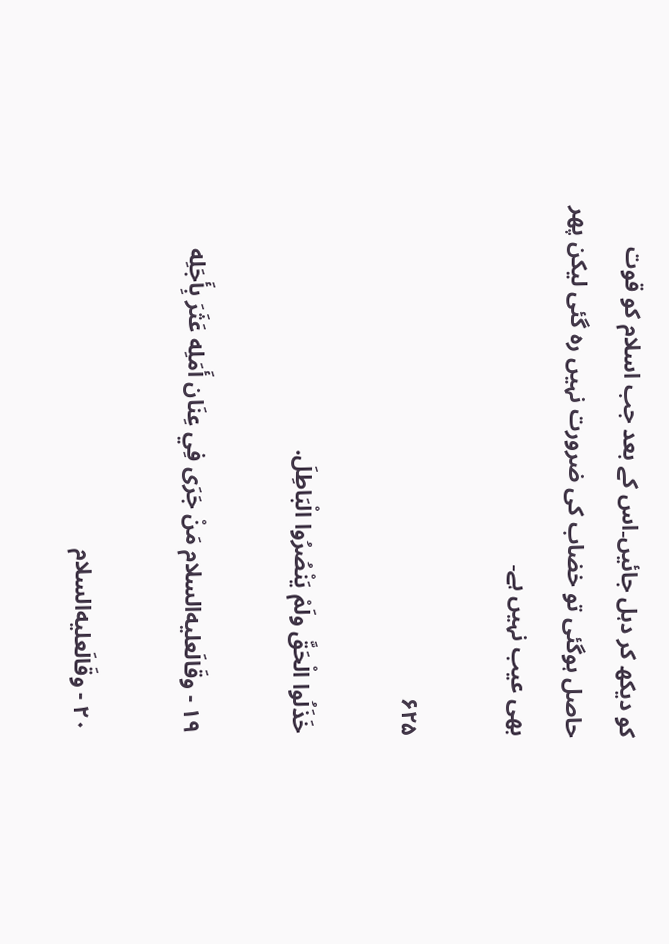کو دیکھ کر دہل جائیں۔اس کے بعد جب اسلام کو قوت حاصل ہوگئی تو خضاب کی ضرورت نہیں رہ گئی لیکن پھر بھی عیب نہیں ہے۔

۶۲۵

خَذَلُوا الْحَقَّ ولَمْ يَنْصُرُوا الْبَاطِلَ.

۱۹ - وقَالَعليه‌السلام مَنْ جَرَى فِي عِنَان أَمَلِه عَثَرَ بِأَجَلِه

۲۰ - وقَالَعليه‌السلام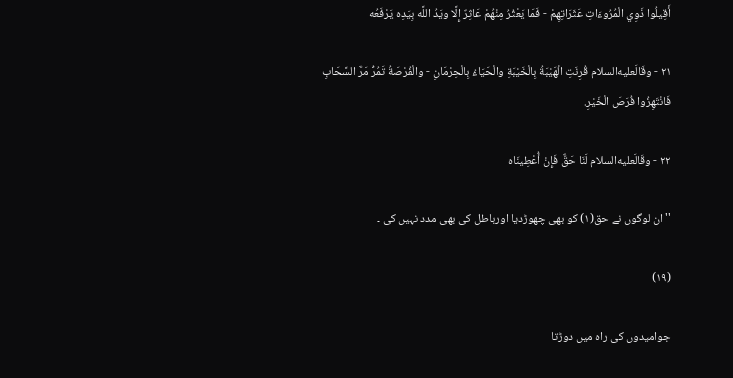أَقِيلُوا ذَوِي الْمُرُوءَاتِ عَثَرَاتِهِمْ - فَمَا يَعْثُرُ مِنْهُمْ عَاثِرٌ إِلَّا ويَدُ اللَّه بِيَدِه يَرْفَعُه

۲۱ - وقَالَعليه‌السلام قُرِنَتِ الْهَيْبَةُ بِالْخَيْبَةِ والْحَيَاءُ بِالْحِرْمَانِ - والْفُرْصَةُ تَمُرُّ مَرَّ السَّحَابِ فَانْتَهِزُوا فُرَصَ الْخَيْرِ.

۲۲ - وقَالَعليه‌السلام لَنَا حَقٌّ فَإِنْ أُعْطِينَاه

'' ان لوگوں نے حق(۱) کو بھی چھوڑدیا اورباطل کی بھی مدد نہیں کی ۔

(۱۹)

جوامیدوں کی راہ میں دوڑتا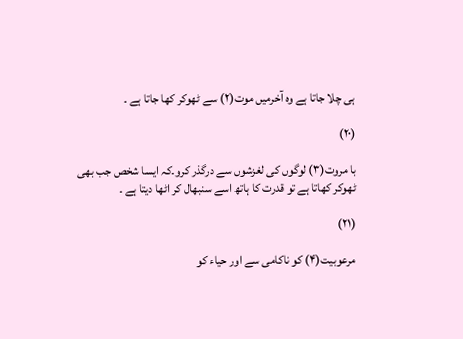ہی چلا جاتا ہے وہ آخرمیں موت(۲) سے ٹھوکر کھا جاتا ہے ۔

(۲۰)

با مروت(۳) لوگوں کی لغزشوں سے درگذر کرو۔کہ ایسا شخص جب بھی ٹھوکر کھاتا ہے تو قدرت کا ہاتھ اسے سنبھال کر اٹھا دیتا ہے ۔

(۲۱)

مرعوبیت(۴) کو ناکامی سے اور حیاء کو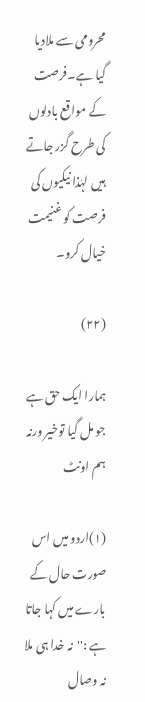محرومی سے ملادیا گیا ہے۔فرصت کے مواقع بادلوں کی طرح گزر جاتے ہیں لہٰذا نیکیوں کی فرصت کو غنیمت خیال کرو۔

(۲۲)

ہمارا ایک حق ہے جو مل گیا توخیر ورنہ ہم اونٹ

(۱)اردو میں اس صورت حال کے بارے میں کہا جاتا ہے :''نہ خدا ہی ملا نہ وصال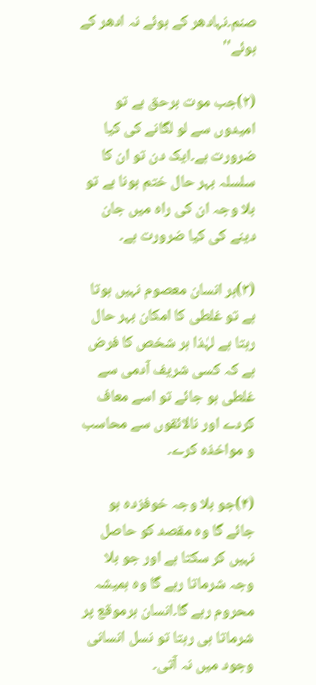صنم۔نہادھر کے ہوئے نہ ادھر کے ہوئے''

(۲)جب موت برحق ہے تو امیدوں سے لو لگانے کی کیا ضرورت ہے۔ایک دن تو ان کا سلسلہ بہر حال ختم ہونا ہے تو بلا وجہ ان کی راہ میں جان دینے کی کیا ضرورت ہے۔

(۳)ہر انسان معصوم نہیں ہوتا ہے تو غلطی کا امکان بہر حال رہتا ہے لہٰذا ہر شخص کا فرض ہے کہ کسی شریف آدمی سے غلطی ہو جائے تو اسے معاف کردے اور نالائقوں سے محاسب و مواخذہ کرے۔

(۴)جو بلا وجہ خوفزدہ ہو جائے گا وہ مقصد کو حاصل نہیں کر سکتا ہے اور جو بلا وجہ شرماتا رہے گا وہ ہمیشہ محروم رہے گا۔انسان ہرموقع پر شرماتا ہی رہتا تو نسل انسانی وجود میں نہ آتی۔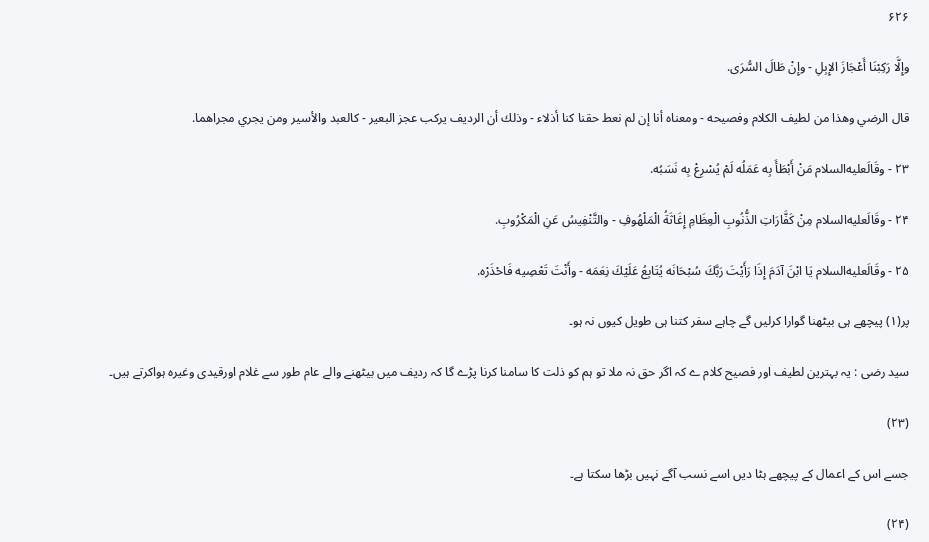۶۲۶

وإِلَّا رَكِبْنَا أَعْجَازَ الإِبِلِ - وإِنْ طَالَ السُّرَى.

قال الرضي وهذا من لطيف الكلام وفصيحه - ومعناه أنا إن لم نعط حقنا كنا أذلاء - وذلك أن الرديف يركب عجز البعير - كالعبد والأسير ومن يجري مجراهما.

۲۳ - وقَالَعليه‌السلام مَنْ أَبْطَأَ بِه عَمَلُه لَمْ يُسْرِعْ بِه نَسَبُه.

۲۴ - وقَالَعليه‌السلام مِنْ كَفَّارَاتِ الذُّنُوبِ الْعِظَامِ إِغَاثَةُ الْمَلْهُوفِ - والتَّنْفِيسُ عَنِ الْمَكْرُوبِ.

۲۵ - وقَالَعليه‌السلام يَا ابْنَ آدَمَ إِذَا رَأَيْتَ رَبَّكَ سُبْحَانَه يُتَابِعُ عَلَيْكَ نِعَمَه - وأَنْتَ تَعْصِيه فَاحْذَرْه.

پر(۱) پیچھے ہی بیٹھنا گوارا کرلیں گے چاہے سفر کتنا ہی طویل کیوں نہ ہو۔

سید رضی : یہ بہترین لطیف اور فصیح کلام ے کہ اگر حق نہ ملا تو ہم کو ذلت کا سامنا کرنا پڑے گا کہ ردیف میں بیٹھنے والے عام طور سے غلام اورقیدی وغیرہ ہواکرتے ہیں۔

(۲۳)

جسے اس کے اعمال کے پیچھے ہٹا دیں اسے نسب آگے نہیں بڑھا سکتا ہے۔

(۲۴)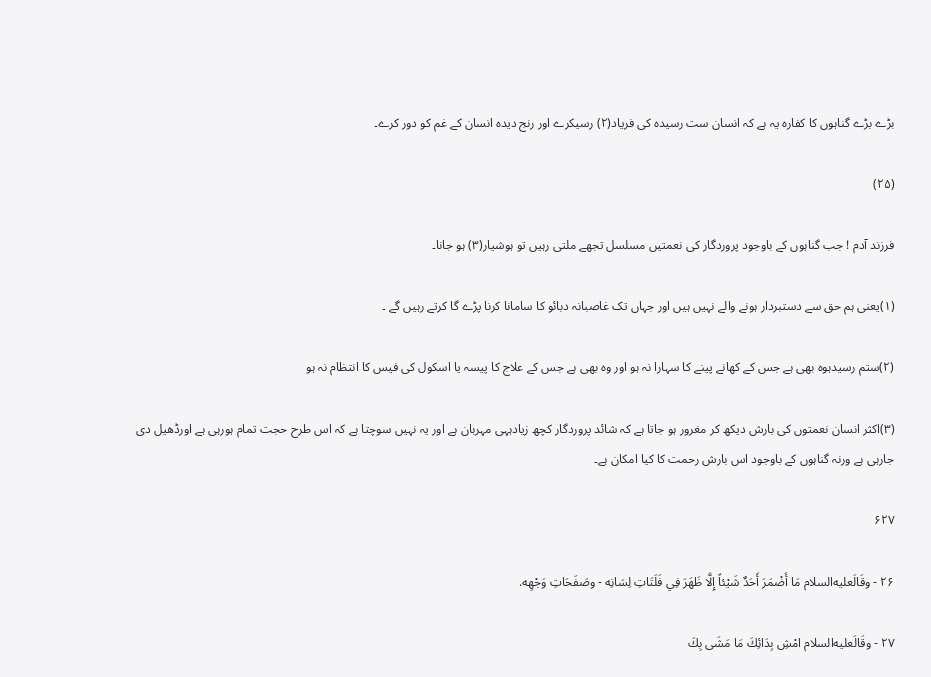بڑے بڑے گناہوں کا کفارہ یہ ہے کہ انسان ست رسیدہ کی فریاد(۲) رسیکرے اور رنج دیدہ انسان کے غم کو دور کرے۔

(۲۵)

فرزند آدم ! جب گناہوں کے باوجود پروردگار کی نعمتیں مسلسل تجھے ملتی رہیں تو ہوشیار(۳) ہو جانا۔

(۱)یعنی ہم حق سے دستبردار ہونے والے نہیں ہیں اور جہاں تک غاصبانہ دبائو کا سامانا کرنا پڑے گا کرتے رہیں گے ۔

(۲)ستم رسیدہوہ بھی ہے جس کے کھانے پینے کا سہارا نہ ہو اور وہ بھی ہے جس کے علاج کا پیسہ یا اسکول کی فیس کا انتظام نہ ہو

(۳)اکثر انسان نعمتوں کی بارش دیکھ کر مغرور ہو جاتا ہے کہ شائد پروردگار کچھ زیادہہی مہربان ہے اور یہ نہیں سوچتا ہے کہ اس طرح حجت تمام ہورہی ہے اورڈھیل دی جارہی ہے ورنہ گناہوں کے باوجود اس بارش رحمت کا کیا امکان ہے۔

۶۲۷

۲۶ - وقَالَعليه‌السلام مَا أَضْمَرَ أَحَدٌ شَيْئاً إِلَّا ظَهَرَ فِي فَلَتَاتِ لِسَانِه - وصَفَحَاتِ وَجْهِه.

۲۷ - وقَالَعليه‌السلام امْشِ بِدَائِكَ مَا مَشَى بِكَ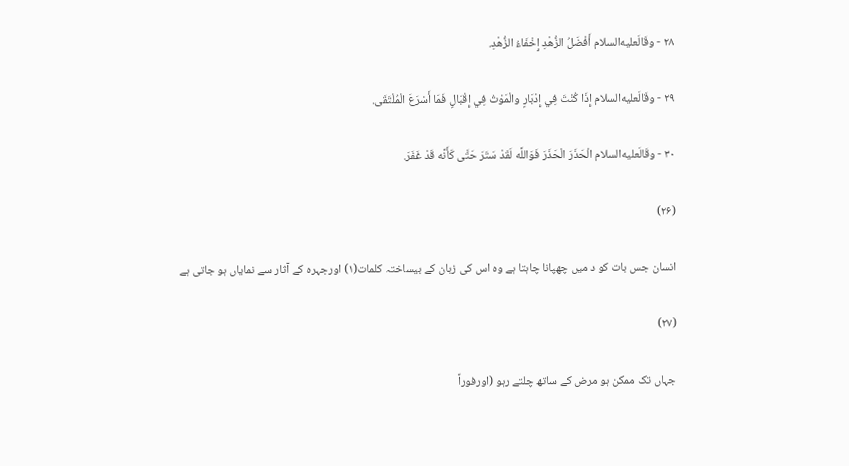۲۸ - وقَالَعليه‌السلام أَفْضَلُ الزُّهْدِ إِخْفَاءُ الزُّهْدِ.

۲۹ - وقَالَعليه‌السلام إِذَا كُنْتَ فِي إِدْبَارٍ والْمَوْتُ فِي إِقْبَالٍ فَمَا أَسْرَعَ الْمُلْتَقَى.

۳۰ - وقَالَعليه‌السلام الْحَذَرَ الْحَذَرَ فَوَاللَّه لَقَدْ سَتَرَ حَتَّى كَأَنَّه قَدْ غَفَرَ.

(۲۶)

انسان جس بات کو د میں چھپانا چاہتا ہے وہ اس کی زبان کے بیساختہ کلمات(۱) اورجہرہ کے آثار سے نمایاں ہو جاتی ہے

(۲۷)

جہاں تک ممکن ہو مرض کے ساتھ چلتے رہو (اورفوراً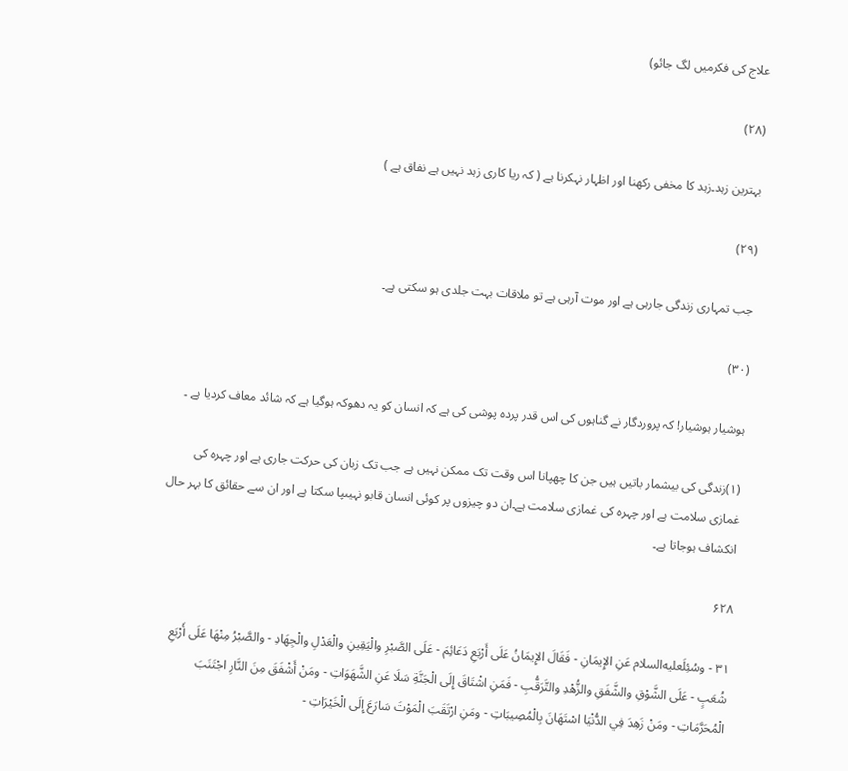علاج کی فکرمیں لگ جائو)

(۲۸)

بہترین زہد۔زہد کا مخفی رکھنا اور اظہار نہکرنا ہے ( کہ ریا کاری زہد نہیں ہے نفاق ہے )

(۲۹)

جب تمہاری زندگی جارہی ہے اور موت آرہی ہے تو ملاقات بہت جلدی ہو سکتی ہے۔

(۳۰)

ہوشیار ہوشیار! کہ پروردگار نے گناہوں کی اس قدر پردہ پوشی کی ہے کہ انسان کو یہ دھوکہ ہوگیا ہے کہ شائد معاف کردیا ہے ۔

(۱)زندگی کی بیشمار باتیں ہیں جن کا چھپانا اس وقت تک ممکن نہیں ہے جب تک زبان کی حرکت جاری ہے اور چہرہ کی غمازی سلامت ہے اور چہرہ کی غمازی سلامت ہے۔ان دو چیزوں پر کوئی انسان قابو نہیںپا سکتا ہے اور ان سے حقائق کا بہر حال انکشاف ہوجاتا ہے۔

۶۲۸

۳۱ - وسُئِلَعليه‌السلام عَنِ الإِيمَانِ - فَقَالَ الإِيمَانُ عَلَى أَرْبَعِ دَعَائِمَ - عَلَى الصَّبْرِ والْيَقِينِ والْعَدْلِ والْجِهَادِ - والصَّبْرُ مِنْهَا عَلَى أَرْبَعِ شُعَبٍ - عَلَى الشَّوْقِ والشَّفَقِ والزُّهْدِ والتَّرَقُّبِ - فَمَنِ اشْتَاقَ إِلَى الْجَنَّةِ سَلَا عَنِ الشَّهَوَاتِ - ومَنْ أَشْفَقَ مِنَ النَّارِ اجْتَنَبَ الْمُحَرَّمَاتِ - ومَنْ زَهِدَ فِي الدُّنْيَا اسْتَهَانَ بِالْمُصِيبَاتِ - ومَنِ ارْتَقَبَ الْمَوْتَ سَارَعَ إِلَى الْخَيْرَاتِ -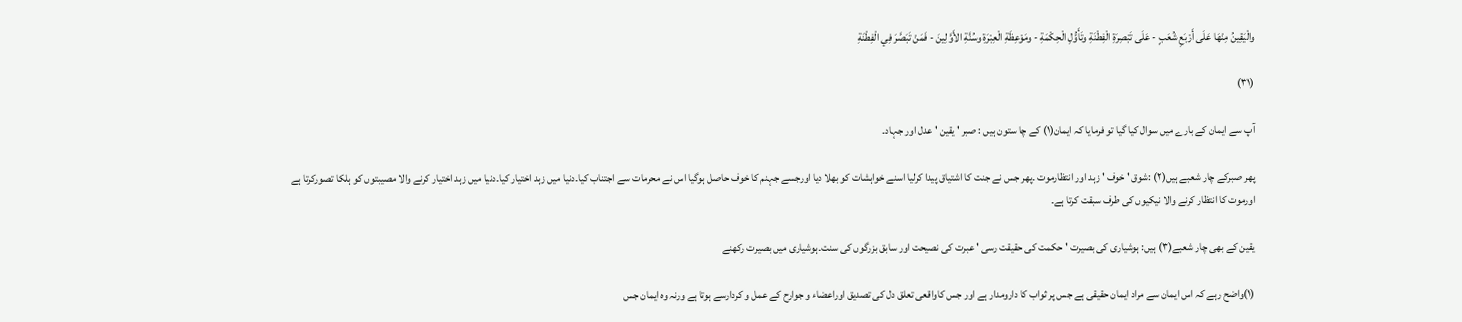والْيَقِينُ مِنْهَا عَلَى أَرْبَعِ شُعَبٍ - عَلَى تَبْصِرَةِ الْفِطْنَةِ وتَأَوُّلِ الْحِكْمَةِ - ومَوْعِظَةِ الْعِبْرَةِ وسُنَّةِ الأَوَّلِينَ - فَمَنْ تَبَصَّرَ فِي الْفِطْنَةِ

(۳۱)

آپ سے ایمان کے بارے میں سوال کیا گیا تو فرمایا کہ ایمان(۱) کے چا ستون ہیں : صبر ' یقین ' عدل اور جہاد۔

پھر صبرکے چار شعبے ہیں(۲) :شوق ' خوف ' زہد اور انتظارموت ۔پھر جس نے جنت کا اشتیاق پیدا کرلیا اسنے خواہشات کو بھلا دیا اورجسے جہنم کا خوف حاصل ہوگیا اس نے محرمات سے اجتناب کیا۔دنیا میں زہد اختیار کیا۔دنیا میں زہد اختیار کرنے والا مصیبتوں کو ہلکا تصورکرتا ہے اورموت کا انتظار کرنے والا نیکیوں کی طرف سبقت کرتا ہے۔

یقین کے بھی چار شعبے(۳) ہیں: ہوشیاری کی بصیرت ' حکمت کی حقیقت رسی ' عبرت کی نصیحت اور سابق بزرگوں کی سنت۔ہوشیاری میں بصیرت رکھنے

(۱)واضح رہے کہ اس ایمان سے مراد ایمان حقیقی ہے جس پر ثواب کا دارومدار ہے اور جس کاواقعی تعلق دل کی تصدیق اوراعضاء و جوارح کے عمل و کردارسے ہوتا ہے ورنہ وہ ایمان جس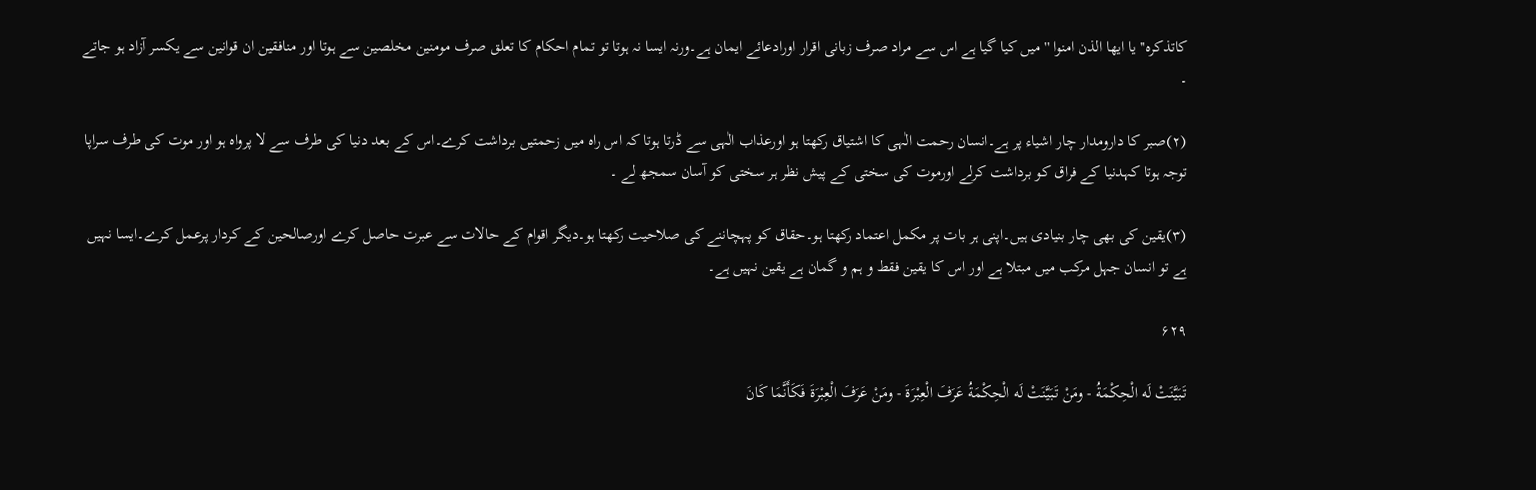کاتذکرہ''یا ایھا الذن امنوا '' میں کیا گیا ہے اس سے مراد صرف زبانی اقرار اورادعائے ایمان ہے۔ورنہ ایسا نہ ہوتا تو تمام احکام کا تعلق صرف مومنین مخلصین سے ہوتا اور منافقین ان قوانین سے یکسر آزاد ہو جاتے ۔

(۲)صبر کا دارومدار چار اشیاء پر ہے۔انسان رحمت الٰہی کا اشتیاق رکھتا ہو اورعذاب الٰہی سے ڈرتا ہوتا کہ اس راہ میں زحمتیں برداشت کرے۔اس کے بعد دنیا کی طرف سے لا پرواہ ہو اور موت کی طرف سراپا توجہ ہوتا کہدنیا کے فراق کو برداشت کرلے اورموت کی سختی کے پیش نظر ہر سختی کو آسان سمجھ لے ۔

(۳)یقین کی بھی چار بنیادی ہیں۔اپنی ہر بات پر مکمل اعتماد رکھتا ہو۔حقاق کو پہچاننے کی صلاحیت رکھتا ہو۔دیگر اقوام کے حالات سے عبرت حاصل کرے اورصالحین کے کردار پرعمل کرے۔ایسا نہیں ہے تو انسان جہل مرکب میں مبتلا ہے اور اس کا یقین فقط و ہم و گمان ہے یقین نہیں ہے۔

۶۲۹

تَبَيَّنَتْ لَه الْحِكْمَةُ - ومَنْ تَبَيَّنَتْ لَه الْحِكْمَةُ عَرَفَ الْعِبْرَةَ - ومَنْ عَرَفَ الْعِبْرَةَ فَكَأَنَّمَا كَانَ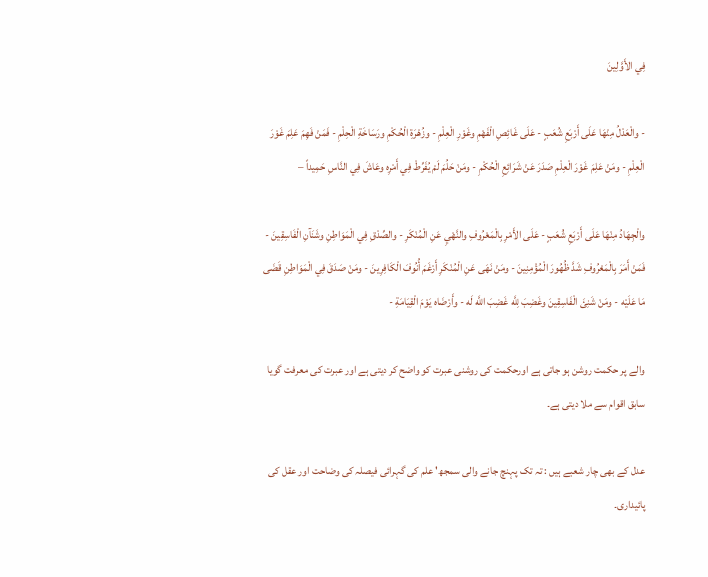فِي الأَوَّلِينَ

- والْعَدْلُ مِنْهَا عَلَى أَرْبَعِ شُعَبٍ - عَلَى غَائِصِ الْفَهْمِ وغَوْرِ الْعِلْمِ - وزُهْرَةِ الْحُكْمِ ورَسَاخَةِ الْحِلْمِ - فَمَنْ فَهِمَ عَلِمَ غَوْرَ الْعِلْمِ - ومَنْ عَلِمَ غَوْرَ الْعِلْمِ صَدَرَ عَنْ شَرَائِعِ الْحُكْمِ - ومَنْ حَلُمَ لَمْ يُفَرِّطْ فِي أَمْرِه وعَاشَ فِي النَّاسِ حَمِيداً –

والْجِهَادُ مِنْهَا عَلَى أَرْبَعِ شُعَبٍ - عَلَى الأَمْرِ بِالْمَعْرُوفِ والنَّهْيِ عَنِ الْمُنْكَرِ - والصِّدْقِ فِي الْمَوَاطِنِ وشَنَآنِ الْفَاسِقِينَ - فَمَنْ أَمَرَ بِالْمَعْرُوفِ شَدَّ ظُهُورَ الْمُؤْمِنِينَ - ومَنْ نَهَى عَنِ الْمُنْكَرِ أَرْغَمَ أُنُوفَ الْكَافِرِينَ - ومَنْ صَدَقَ فِي الْمَوَاطِنِ قَضَى مَا عَلَيْه - ومَنْ شَنِئَ الْفَاسِقِينَ وغَضِبَ لِلَّه غَضِبَ اللَّه لَه - وأَرْضَاه يَوْمَ الْقِيَامَةِ -

والے پر حکمت روشن ہو جاتی ہے اورحکمت کی روشنی عبرت کو واضح کر دیتی ہے اور عبرت کی معرفت گویا سابق اقوام سے ملا دیتی ہے۔

عدل کے بھی چار شعبے ہیں : تہ تک پہنچ جانے والی سمجھ' علم کی گہرائی فیصلہ کی وضاحت اور عقل کی پائیداری۔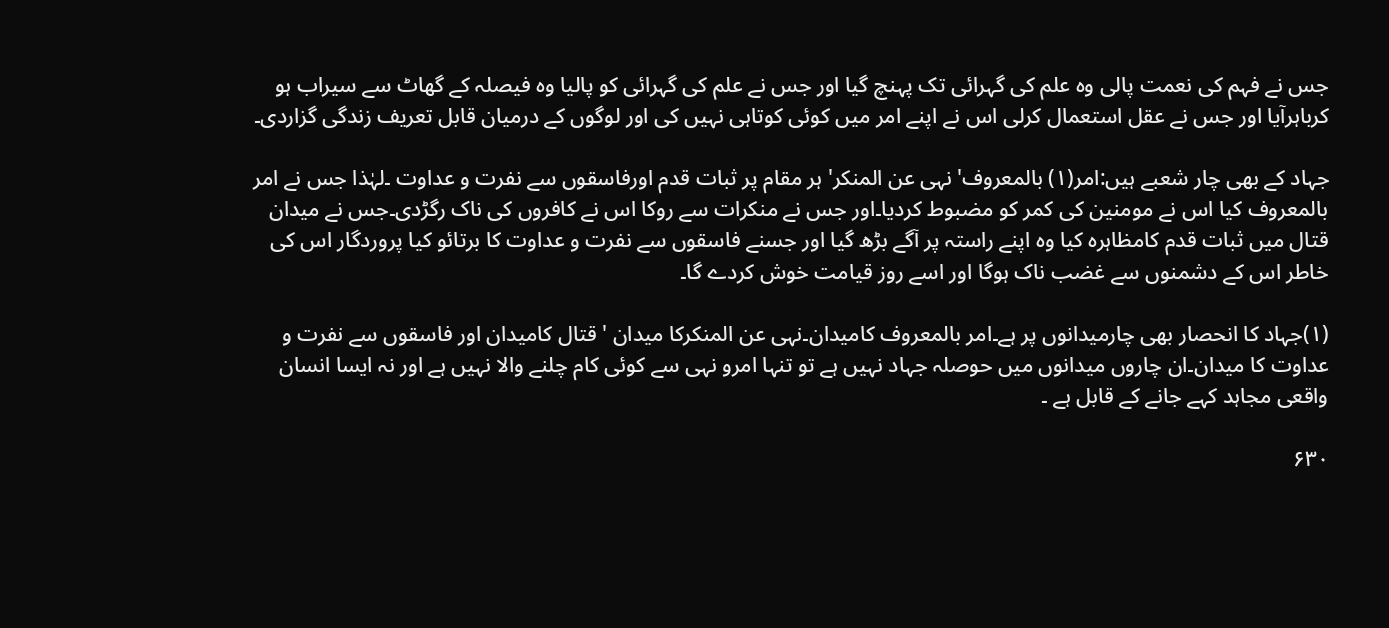جس نے فہم کی نعمت پالی وہ علم کی گہرائی تک پہنچ گیا اور جس نے علم کی گہرائی کو پالیا وہ فیصلہ کے گھاٹ سے سیراب ہو کرباہرآیا اور جس نے عقل استعمال کرلی اس نے اپنے امر میں کوئی کوتاہی نہیں کی اور لوگوں کے درمیان قابل تعریف زندگی گزاردی۔

جہاد کے بھی چار شعبے ہیں:امر(۱) بالمعروف' نہی عن المنکر' ہر مقام پر ثبات قدم اورفاسقوں سے نفرت و عداوت ۔لہٰذا جس نے امر بالمعروف کیا اس نے مومنین کی کمر کو مضبوط کردیا۔اور جس نے منکرات سے روکا اس نے کافروں کی ناک رگڑدی۔جس نے میدان قتال میں ثبات قدم کامظاہرہ کیا وہ اپنے راستہ پر آگے بڑھ گیا اور جسنے فاسقوں سے نفرت و عداوت کا برتائو کیا پروردگار اس کی خاطر اس کے دشمنوں سے غضب ناک ہوگا اور اسے روز قیامت خوش کردے گا۔

(۱)جہاد کا انحصار بھی چارمیدانوں پر ہے۔امر بالمعروف کامیدان۔نہی عن المنکرکا میدان ' قتال کامیدان اور فاسقوں سے نفرت و عداوت کا میدان۔ان چاروں میدانوں میں حوصلہ جہاد نہیں ہے تو تنہا امرو نہی سے کوئی کام چلنے والا نہیں ہے اور نہ ایسا انسان واقعی مجاہد کہے جانے کے قابل ہے ۔

۶۳۰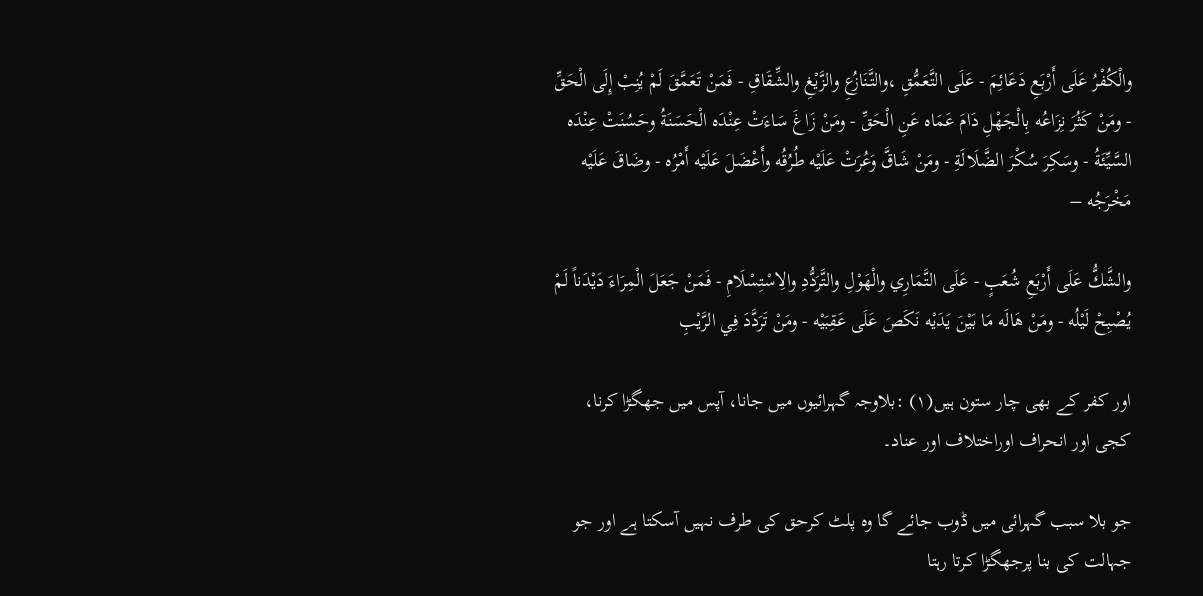والْكُفْرُ عَلَى أَرْبَعِ دَعَائِمَ - عَلَى التَّعَمُّقِ ،والتَّنَازُعِ والزَّيْغِ والشِّقَاقِ - فَمَنْ تَعَمَّقَ لَمْ يُنِبْ إِلَى الْحَقِّ - ومَنْ كَثُرَ نِزَاعُه بِالْجَهْلِ دَامَ عَمَاه عَنِ الْحَقِّ - ومَنْ زَاغَ سَاءَتْ عِنْدَه الْحَسَنَةُ وحَسُنَتْ عِنْدَه السَّيِّئَةُ - وسَكِرَ سُكْرَ الضَّلَالَةِ - ومَنْ شَاقَّ وَعُرَتْ عَلَيْه طُرُقُه وأَعْضَلَ عَلَيْه أَمْرُه - وضَاقَ عَلَيْه مَخْرَجُه –

والشَّكُّ عَلَى أَرْبَعِ شُعَبٍ - عَلَى التَّمَارِي والْهَوْلِ والتَّرَدُّدِ والِاسْتِسْلَامِ - فَمَنْ جَعَلَ الْمِرَاءَ دَيْدَناً لَمْ يُصْبِحْ لَيْلُه - ومَنْ هَالَه مَا بَيْنَ يَدَيْه نَكَصَ عَلَى عَقِبَيْه - ومَنْ تَرَدَّدَ فِي الرَّيْبِ

اور کفر کے بھی چار ستون ہیں(۱) :بلاوجہ گہرائیوں میں جانا، آپس میں جھگڑا کرنا، کجی اور انحراف اوراختلاف اور عناد۔

جو بلا سبب گہرائی میں ڈوب جائے گا وہ پلٹ کرحق کی طرف نہیں آسکتا ہے اور جو جہالت کی بنا پرجھگڑا کرتا رہتا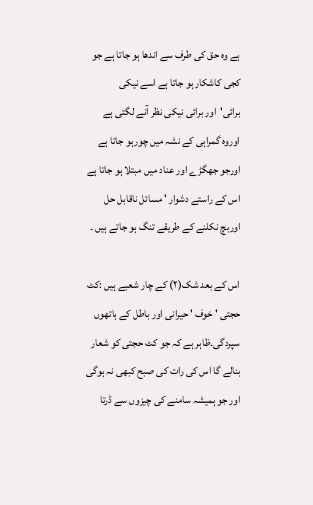ہے وہ حق کی طرف سے اندھا ہو جاتا ہے جو کجی کاشکار ہو جاتا ہے اسے نیکی برائی'اور برائی نیکی نظر آنے لگتی ہے اوروہ گمراہی کے نشہ میں چورہو جاتا ہے اورجو جھگڑے اور عناد میں مبتلا ہو جاتا ہے اس کے راستے دشوار ' مسائل ناقابل حل اوربچ نکلنے کے طریقے تنگ ہو جاتے ہیں ۔

اس کے بعد شک(۲) کے چار شعبے ہیں :کٹ حجتی ' خوف ' حیرانی اور باطل کے ہاتھوں سپردگی۔ظاہر ہے کہ جو کٹ حجتی کو شعار بنالے گا اس کی رات کی صبح کبھی نہ ہوگی اور جو ہمیشہ سامنے کی چیزوں سے ڈرتا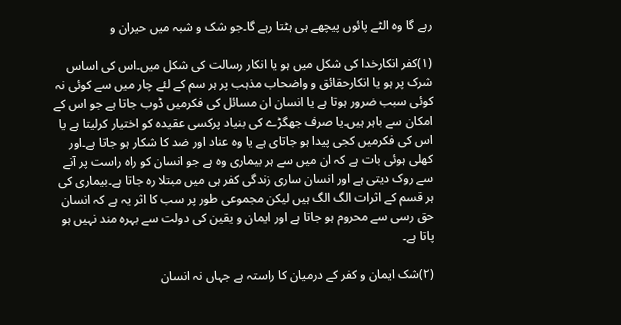رہے گا وہ الٹے پائوں پیچھے ہی ہٹتا رہے گا۔جو شک و شبہ میں حیران و

(۱)کفر انکارخدا کی شکل میں ہو یا انکار رسالت کی شکل میں۔اس کی اساس شرک پر ہو یا انکارحقائق و واضحاب مذہب پر ہر سم کے لئے چار میں سے کوئی نہ کوئی سبب ضرور ہوتا ہے یا انسان ان مسائل کی فکرمیں ڈوب جاتا ہے جو اس کے امکان سے باہر ہیں۔یا صرف جھگڑے کی بنیاد پرکسی عقیدہ کو اختیار کرلیتا ہے یا اس کی فکرمیں کجی پیدا ہو جاتای ہے یا وہ عناد اور ضد کا شکار ہو جاتا ہے۔اور کھلی ہوئی بات ہے کہ ان میں سے ہر بیماری وہ ہے جو انسان کو راہ راست پر آنے سے روک دیتی ہے اور انسان ساری زندگی کفر ہی میں مبتلا رہ جاتا ہے۔بیماری کی ہر قسم کے اثرات الگ الگ ہیں لیکن مجموعی طور پر سب کا اثر یہ ہے کہ انسان حق رسی سے محروم ہو جاتا ہے اور ایمان و یقین کی دولت سے بہرہ مند نہیں ہو پاتا ہے۔

(۲)شک ایمان و کفر کے درمیان کا راستہ ہے جہاں نہ انسان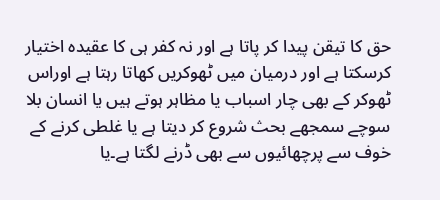حق کا تیقن پیدا کر پاتا ہے اور نہ کفر ہی کا عقیدہ اختیار کرسکتا ہے اور درمیان میں ٹھوکریں کھاتا رہتا ہے اوراس ٹھوکر کے بھی چار اسباب یا مظاہر ہوتے ہیں یا انسان بلا سوچے سمجھے بحث شروع کر دیتا ہے یا غلطی کرنے کے خوف سے پرچھائیوں سے بھی ڈرنے لگتا ہے۔یا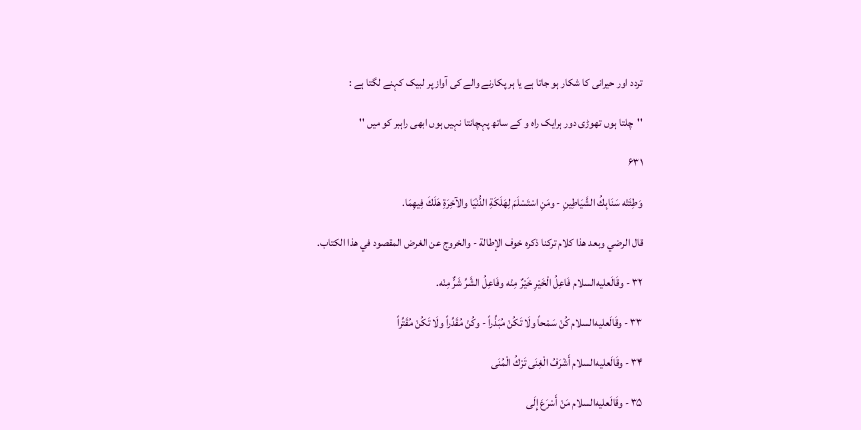تردد اور حیرانی کا شکار ہو جاتا ہے یا ہر پکارنے والے کی آواز پر لبیک کہنے لگتا ہے :

''چلتا ہوں تھوڑی دور ہرایک راہ و کے ساتھ پہچانتا نہیں ہوں ابھی راہبر کو میں ''

۶۳۱

وَطِئَتْه سَنَابِكُ الشَّيَاطِينِ - ومَنِ اسْتَسْلَمَ لِهَلَكَةِ الدُّنْيَا والآخِرَةِ هَلَكَ فِيهِمَا.

قال الرضي وبعد هذا كلام تركنا ذكره خوف الإطالة - والخروج عن الغرض المقصود في هذا الكتاب.

۳۲ - وقَالَعليه‌السلام فَاعِلُ الْخَيْرِ خَيْرٌ مِنْه وفَاعِلُ الشَّرِّ شَرٌّ مِنْه.

۳۳ - وقَالَعليه‌السلام كُنْ سَمْحاً ولَا تَكُنْ مُبَذِّراً - وكُنْ مُقَدِّراً ولَا تَكُنْ مُقَتِّراً

۳۴ - وقَالَعليه‌السلام أَشْرَفُ الْغِنَى تَرْكُ الْمُنَى

۳۵ - وقَالَعليه‌السلام مَنْ أَسْرَعَ إِلَى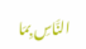النَّاسِ بِمَا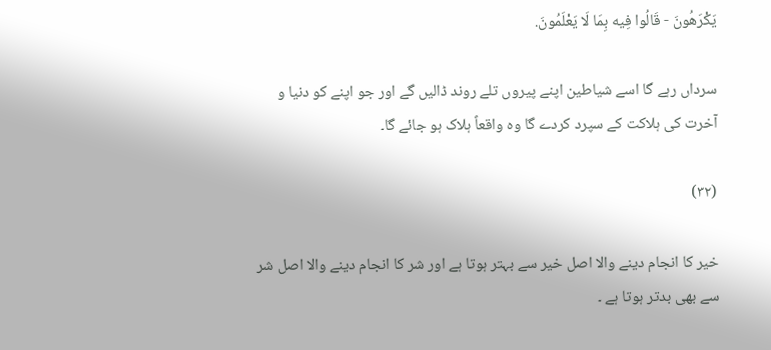يَكْرَهُونَ - قَالُوا فِيه بِمَا لَا يَعْلَمُونَ.

سرداں رہے گا اسے شیاطین اپنے پیروں تلے روند ڈالیں گے اور جو اپنے کو دنیا و آخرت کی ہلاکت کے سپرد کردے گا وہ واقعاً ہلاک ہو جائے گا۔

(۳۲)

خیر کا انجام دینے والا اصل خیر سے بہتر ہوتا ہے اور شر کا انجام دینے والا اصل شر سے بھی بدتر ہوتا ہے ۔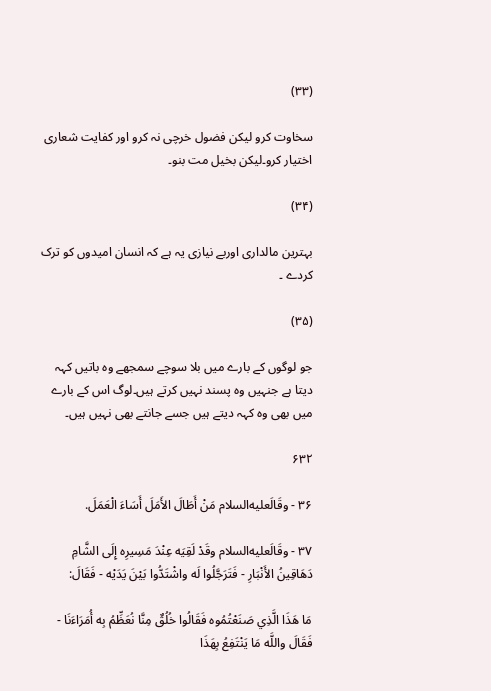(۳۳)

سخاوت کرو لیکن فضول خرچی نہ کرو اور کفایت شعاری اختیار کرو۔لیکن بخیل مت بنو۔

(۳۴)

بہترین مالداری اوربے نیازی یہ ہے کہ انسان امیدوں کو ترک کردے ۔

(۳۵)

جو لوگوں کے بارے میں بلا سوچے سمجھے وہ باتیں کہہ دیتا ہے جنہیں وہ پسند نہیں کرتے ہیں۔لوگ اس کے بارے میں بھی وہ کہہ دیتے ہیں جسے جانتے بھی نہیں ہیں۔

۶۳۲

۳۶ - وقَالَعليه‌السلام مَنْ أَطَالَ الأَمَلَ أَسَاءَ الْعَمَلَ.

۳۷ - وقَالَعليه‌السلام وقَدْ لَقِيَه عِنْدَ مَسِيرِه إِلَى الشَّامِ دَهَاقِينُ الأَنْبَارِ - فَتَرَجَّلُوا لَه واشْتَدُّوا بَيْنَ يَدَيْه - فَقَالَ:

مَا هَذَا الَّذِي صَنَعْتُمُوه فَقَالُوا خُلُقٌ مِنَّا نُعَظِّمُ بِه أُمَرَاءَنَا - فَقَالَ واللَّه مَا يَنْتَفِعُ بِهَذَا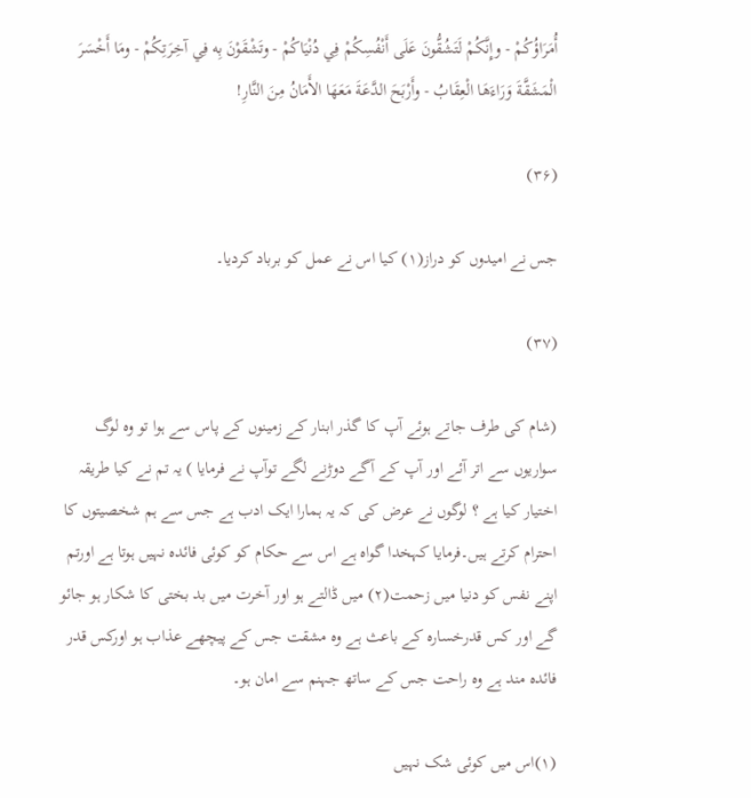أُمَرَاؤُكُمْ - وإِنَّكُمْ لَتَشُقُّونَ عَلَى أَنْفُسِكُمْ فِي دُنْيَاكُمْ - وتَشْقَوْنَ بِه فِي آخِرَتِكُمْ - ومَا أَخْسَرَ الْمَشَقَّةَ وَرَاءَهَا الْعِقَابُ - وأَرْبَحَ الدَّعَةَ مَعَهَا الأَمَانُ مِنَ النَّارِ!

(۳۶)

جس نے امیدوں کو دراز(۱) کیا اس نے عمل کو برباد کردیا۔

(۳۷)

(شام کی طرف جاتے ہوئے آپ کا گذر ابنار کے زمینوں کے پاس سے ہوا تو وہ لوگ سواریوں سے اتر آئے اور آپ کے آگے دوڑنے لگے توآپ نے فرمایا ) یہ تم نے کیا طریقہ اختیار کیا ہے ؟ لوگوں نے عرض کی کہ یہ ہمارا ایک ادب ہے جس سے ہم شخصیتوں کا احترام کرتے ہیں۔فرمایا کہخدا گواہ ہے اس سے حکام کو کوئی فائدہ نہیں ہوتا ہے اورتم اپنے نفس کو دنیا میں زحمت(۲) میں ڈالتے ہو اور آخرت میں بد بختی کا شکار ہو جائو گے اور کس قدرخسارہ کے باعث ہے وہ مشقت جس کے پیچھے عذاب ہو اورکس قدر فائدہ مند ہے وہ راحت جس کے ساتھ جہنم سے امان ہو۔

(۱)اس میں کوئی شک نہیں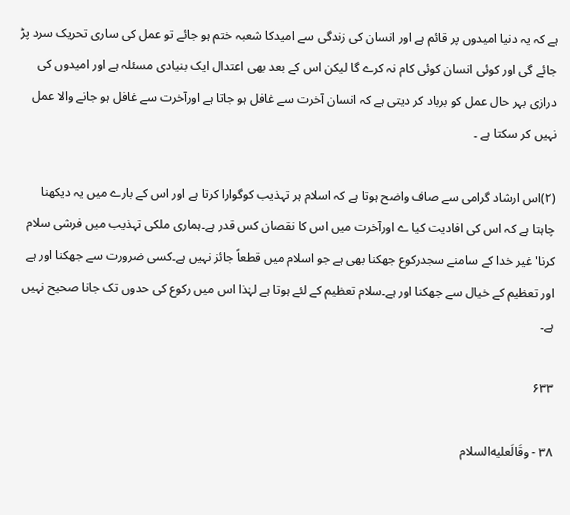ہے کہ یہ دنیا امیدوں پر قائم ہے اور انسان کی زندگی سے امیدکا شعبہ ختم ہو جائے تو عمل کی ساری تحریک سرد پڑ جائے گی اور کوئی انسان کوئی کام نہ کرے گا لیکن اس کے بعد بھی اعتدال ایک بنیادی مسئلہ ہے اور امیدوں کی درازی بہر حال عمل کو برباد کر دیتی ہے کہ انسان آخرت سے غافل ہو جاتا ہے اورآخرت سے غافل ہو جانے والا عمل نہیں کر سکتا ہے ۔

(۲)اس ارشاد گرامی سے صاف واضح ہوتا ہے کہ اسلام ہر تہذیب کوگوارا کرتا ہے اور اس کے بارے میں یہ دیکھنا چاہتا ہے کہ اس کی افادیت کیا ے اورآخرت میں اس کا نقصان کس قدر ہے۔ہماری ملکی تہذیب میں فرشی سلام کرنا' غیر خدا کے سامنے سجدرکوع جھکنا بھی ہے جو اسلام میں قطعاً جائز نہیں ہے۔کسی ضرورت سے جھکنا اور ہے اور تعظیم کے خیال سے جھکنا اور ہے۔سلام تعظیم کے لئے ہوتا ہے لہٰذا اس میں رکوع کی حدوں تک جانا صحیح نہیں ہے۔

۶۳۳

۳۸ - وقَالَعليه‌السلام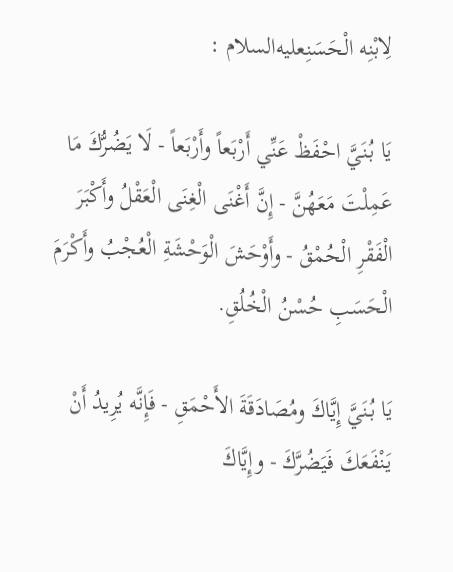لِابْنِه الْحَسَنِعليه‌السلام :

يَا بُنَيَّ احْفَظْ عَنِّي أَرْبَعاً وأَرْبَعاً - لَا يَضُرُّكَ مَا عَمِلْتَ مَعَهُنَّ - إِنَّ أَغْنَى الْغِنَى الْعَقْلُ وأَكْبَرَ الْفَقْرِ الْحُمْقُ - وأَوْحَشَ الْوَحْشَةِ الْعُجْبُ وأَكْرَمَ الْحَسَبِ حُسْنُ الْخُلُقِ.

يَا بُنَيَّ إِيَّاكَ ومُصَادَقَةَ الأَحْمَقِ - فَإِنَّه يُرِيدُ أَنْ يَنْفَعَكَ فَيَضُرَّكَ - وإِيَّاكَ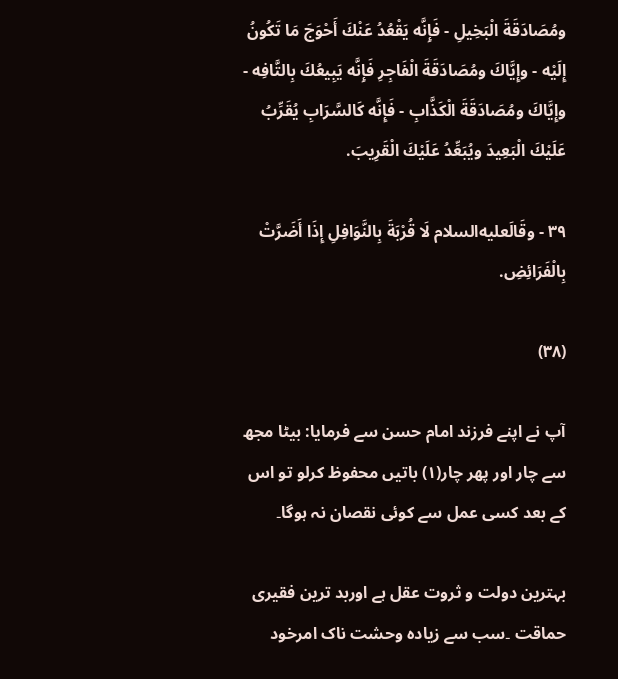ومُصَادَقَةَ الْبَخِيلِ - فَإِنَّه يَقْعُدُ عَنْكَ أَحْوَجَ مَا تَكُونُ إِلَيْه - وإِيَّاكَ ومُصَادَقَةَ الْفَاجِرِ فَإِنَّه يَبِيعُكَ بِالتَّافِه - وإِيَّاكَ ومُصَادَقَةَ الْكَذَّابِ - فَإِنَّه كَالسَّرَابِ يُقَرِّبُ عَلَيْكَ الْبَعِيدَ ويُبَعِّدُ عَلَيْكَ الْقَرِيبَ.

۳۹ - وقَالَعليه‌السلام لَا قُرْبَةَ بِالنَّوَافِلِ إِذَا أَضَرَّتْ بِالْفَرَائِضِ.

(۳۸)

آپ نے اپنے فرزند امام حسن سے فرمایا: بیٹا مجھ سے چار اور پھر چار(۱) باتیں محفوظ کرلو تو اس کے بعد کسی عمل سے کوئی نقصان نہ ہوگا۔

بہترین دولت و ثروت عقل ہے اوربد ترین فقیری حماقت ۔سب سے زیادہ وحشت ناک امرخود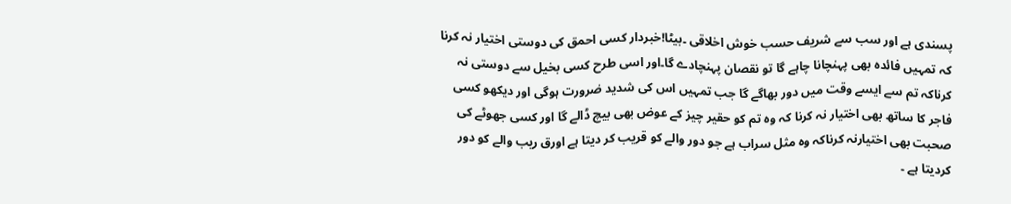پسندی ہے اور سب سے شریف حسب خوش اخلاقی ۔بیٹا!خبردار کسی احمق کی دوستی اختیار نہ کرنا کہ تمہیں فائدہ بھی پہنچانا چاہے گا تو نقصان پہنچادے گا۔اور اسی طرح کسی بخیل سے دوستی نہ کرناکہ تم سے ایسے وقت میں دور بھاگے گا جب تمہیں اس کی شدید ضرورت ہوگی اور دیکھو کسی فاجر کا ساتھ بھی اختیار نہ کرنا کہ وہ تم کو حقیر چیز کے عوض بھی بیچ ڈالے گا اور کسی جھوٹے کی صحبت بھی اختیارنہ کرناکہ وہ مثل سراب ہے جو دور والے کو قریب کر دیتا ہے اورق ریب والے کو دور کردیتا ہے ۔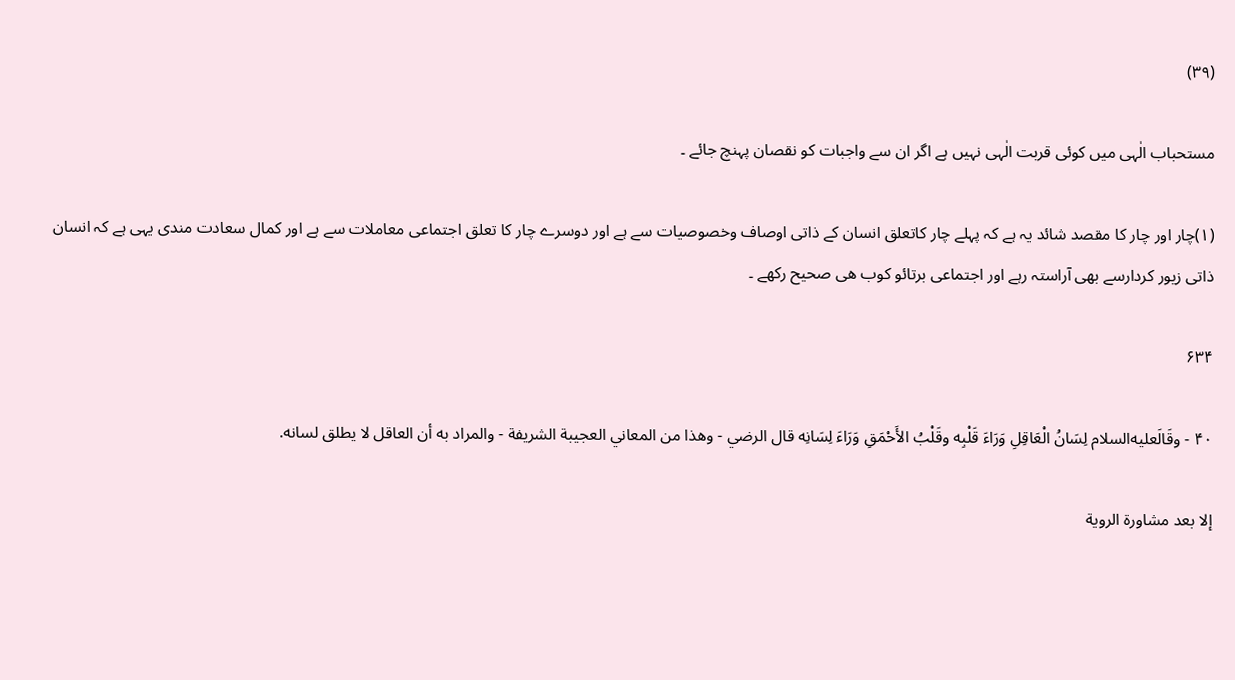(۳۹)

مستحباب الٰہی میں کوئی قربت الٰہی نہیں ہے اگر ان سے واجبات کو نقصان پہنچ جائے ۔

(۱)چار اور چار کا مقصد شائد یہ ہے کہ پہلے چار کاتعلق انسان کے ذاتی اوصاف وخصوصیات سے ہے اور دوسرے چار کا تعلق اجتماعی معاملات سے ہے اور کمال سعادت مندی یہی ہے کہ انسان ذاتی زیور کردارسے بھی آراستہ رہے اور اجتماعی برتائو کوب ھی صحیح رکھے ۔

۶۳۴

۴۰ - وقَالَعليه‌السلام لِسَانُ الْعَاقِلِ وَرَاءَ قَلْبِه وقَلْبُ الأَحْمَقِ وَرَاءَ لِسَانِه قال الرضي - وهذا من المعاني العجيبة الشريفة - والمراد به أن العاقل لا يطلق لسانه.

إلا بعد مشاورة الروية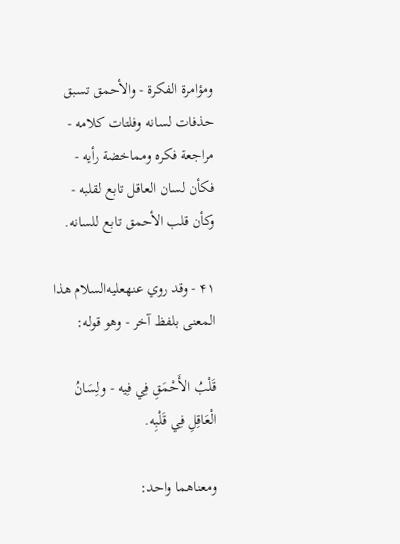ومؤامرة الفكرة - والأحمق تسبق حذفات لسانه وفلتات كلامه - مراجعة فكره ومماخضة رأيه - فكأن لسان العاقل تابع لقلبه - وكأن قلب الأحمق تابع للسانه.

۴۱ - وقد روي عنهعليه‌السلام هذا المعنى بلفظ آخر - وهو قوله:

قَلْبُ الأَحْمَقِ فِي فِيه - ولِسَانُ الْعَاقِلِ فِي قَلْبِه.

ومعناهما واحد: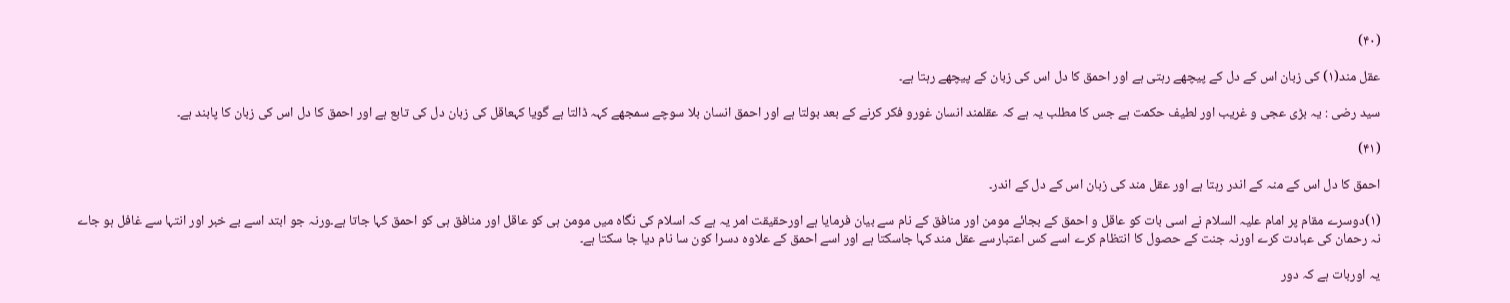(۴۰)

عقل مند(۱) کی زبان اس کے دل کے پیچھے رہتی ہے اور احمق کا دل اس کی زبان کے پیچھے رہتا ہے۔

سید رضی : یہ بڑی عجی و غریب اور لطیف حکمت ہے جس کا مطلب یہ ہے کہ عقلمند انسان غورو فکر کرنے کے بعد بولتا ہے اور احمق انسان بلا سوچے سمجھے کہہ ڈالتا ہے گویا کہعاقل کی زبان دل کی تابع ہے اور احمق کا دل اس کی زبان کا پابند ہے۔

(۴۱)

احمق کا دل اس کے منہ کے اندر رہتا ہے اور عقل مند کی زبان اس کے دل کے اندر۔

(۱)دوسرے مقام پر امام علیہ السلام نے اسی بات کو عاقل و احمق کے بجائے مومن اور منافق کے نام سے بیان فرمایا ہے اورحقیقت امر یہ ہے کہ اسلام کی نگاہ میں مومن ہی کو عاقل اور منافق ہی کو احمق کہا جاتا ہے۔ورنہ جو ابتد اسے بے خبر اور انتہا سے غافل ہو جاے نہ رحمان کی عبادت کرے اورنہ جنت کے حصول کا انتظام کرے اسے کس اعتبارسے عقل مند کہا جاسکتا ہے اور اسے احمق کے علاوہ دسرا کون سا نام دیا جا سکتا ہے۔

یہ اوربات ہے کہ دور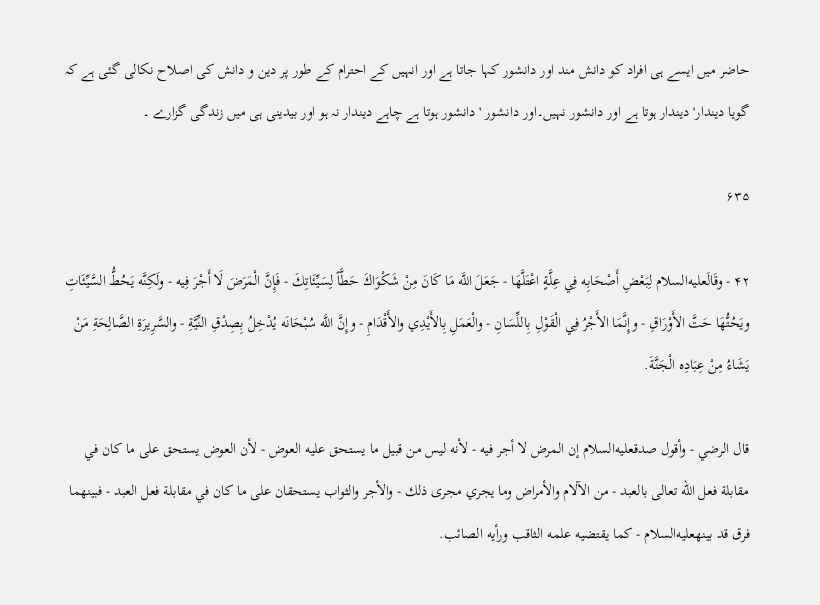حاضر میں ایسے ہی افراد کو دانش مند اور دانشور کہا جاتا ہے اور انہیں کے احترام کے طور پر دین و دانش کی اصلاح نکالی گئی ہے کہ گویا دیندار' دیندار ہوتا ہے اور دانشور نہیں۔اور دانشور ' دانشور ہوتا ہے چاہے دیندار نہ ہو اور بیدینی ہی میں زندگی گزارے ۔

۶۳۵

۴۲ - وقَالَعليه‌السلام لِبَعْضِ أَصْحَابِه فِي عِلَّةٍ اعْتَلَّهَا - جَعَلَ اللَّه مَا كَانَ مِنْ شَكْوَاكَ حَطَّاً لِسَيِّئَاتِكَ - فَإِنَّ الْمَرَضَ لَا أَجْرَ فِيه - ولَكِنَّه يَحُطُّ السَّيِّئَاتِ ويَحُتُّهَا حَتَّ الأَوْرَاقِ - وإِنَّمَا الأَجْرُ فِي الْقَوْلِ بِاللِّسَانِ - والْعَمَلِ بِالأَيْدِي والأَقْدَامِ - وإِنَّ اللَّه سُبْحَانَه يُدْخِلُ بِصِدْقِ النِّيَّةِ - والسَّرِيرَةِ الصَّالِحَةِ مَنْ يَشَاءُ مِنْ عِبَادِه الْجَنَّةَ.

قال الرضي - وأقول صدقعليه‌السلام إن المرض لا أجر فيه - لأنه ليس من قبيل ما يستحق عليه العوض - لأن العوض يستحق على ما كان في مقابلة فعل الله تعالى بالعبد - من الآلام والأمراض وما يجري مجرى ذلك - والأجر والثواب يستحقان على ما كان في مقابلة فعل العبد - فبينهما فرق قد بينهعليه‌السلام - كما يقتضيه علمه الثاقب ورأيه الصائب.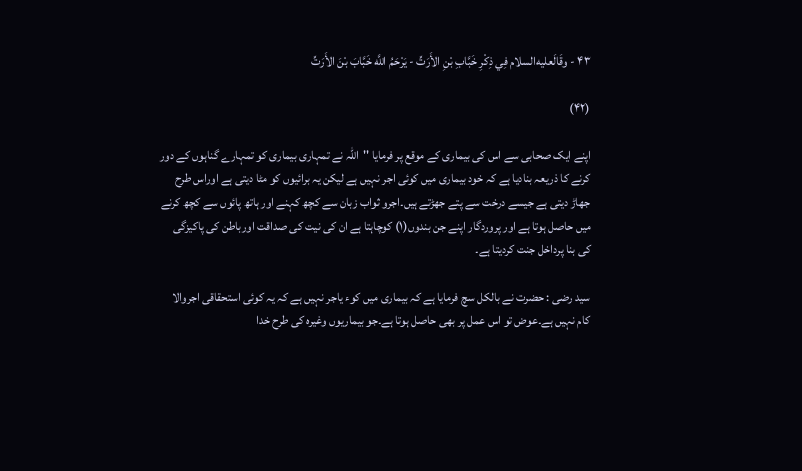۴۳ - وقَالَعليه‌السلام فِي ذِكْرِ خَبَّابِ بْنِ الأَرَتِّ - يَرْحَمُ اللَّه خَبَّابَ بْنَ الأَرَتِّ

(۴۲)

اپنے ایک صحابی سے اس کی بیماری کے موقع پر فرمایا ''اللہ نے تمہاری بیماری کو تمہارے گناہوں کے دور کرنے کا ذریعہ بنادیا ہے کہ خود بیماری میں کوئی اجر نہیں ہے لیکن یہ برائیوں کو مٹا دیتی ہے اوراس طرح جھاڑ دیتی ہے جیسے درخت سے پتے جھڑتے ہیں۔اجرو ثواب زبان سے کچھ کہنے اور ہاتھ پائوں سے کچھ کرنے میں حاصل ہوتا ہے اور پروردگار اپنے جن بندوں(۱) کوچاہتا ہے ان کی نیت کی صداقت اورباطن کی پاکیزگی کی بنا پرداخل جنت کردیتا ہے۔

سید رضی : حضرت نے بالکل سچ فرمایا ہے کہ بیماری میں کوء یاجر نہیں ہے کہ یہ کوئی استحقاقی اجروالا کام نہیں ہے۔عوض تو اس عمل پر بھی حاصل ہوتا ہے۔جو بیماریوں وغیرہ کی طرح خدا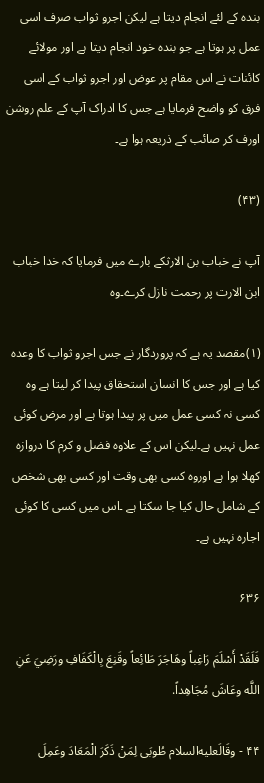بندہ کے لئے انجام دیتا ہے لیکن اجرو ثواب صرف اسی عمل پر ہوتا ہے جو بندہ خود انجام دیتا ہے اور مولائے کائنات نے اس مقام پر عوض اور اجرو ثواب کے اسی فرق کو واضح فرمایا ہے جس کا ادراک آپ کے علم روشن اورف کر صائب کے ذریعہ ہوا ہے۔

(۴۳)

آپ نے خباب بن الارثکے بارے میں فرمایا کہ خدا خباب ابن الارت پر رحمت نازل کرے۔وہ

(۱)مقصد یہ ہے کہ پروردگار نے جس اجرو ثواب کا وعدہ کیا ہے اور جس کا انسان استحقاق پیدا کر لیتا ہے وہ کسی نہ کسی عمل میں پر پیدا ہوتا ہے اور مرض کوئی عمل نہیں ہے۔لیکن اس کے علاوہ فضل و کرم کا دروازہ کھلا ہوا ہے اوروہ کسی بھی وقت اور کسی بھی شخص کے شامل حال کیا جا سکتا ہے ۔اس میں کسی کا کوئی اجارہ نہیں ہے۔

۶۳۶

فَلَقَدْ أَسْلَمَ رَاغِباً وهَاجَرَ طَائِعاً وقَنِعَ بِالْكَفَافِ ورَضِيَ عَنِ اللَّه وعَاشَ مُجَاهِداً.

۴۴ - وقَالَعليه‌السلام طُوبَى لِمَنْ ذَكَرَ الْمَعَادَ وعَمِلَ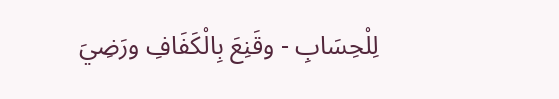لِلْحِسَابِ - وقَنِعَ بِالْكَفَافِ ورَضِيَ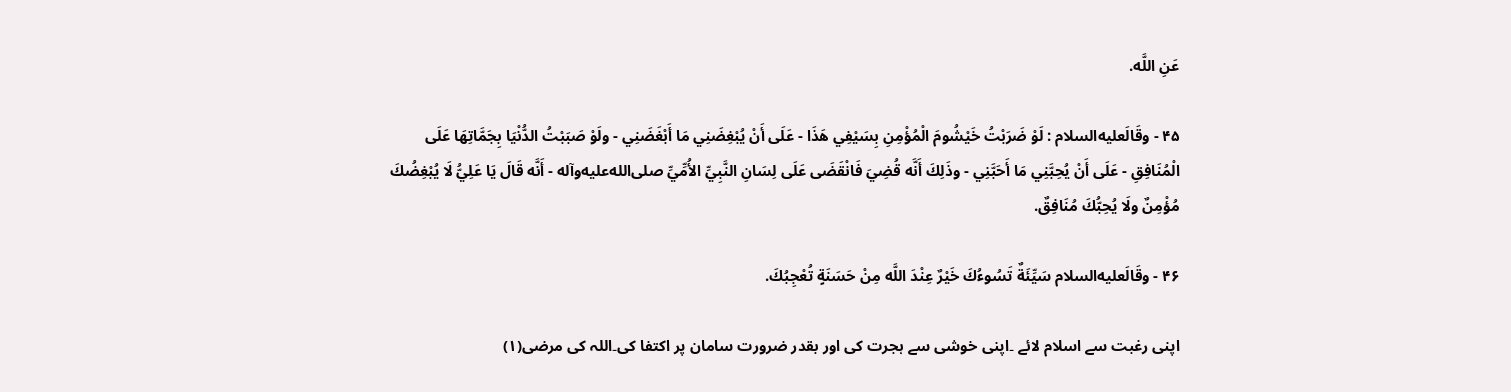عَنِ اللَّه.

۴۵ - وقَالَعليه‌السلام : لَوْ ضَرَبْتُ خَيْشُومَ الْمُؤْمِنِ بِسَيْفِي هَذَا - عَلَى أَنْ يُبْغِضَنِي مَا أَبْغَضَنِي - ولَوْ صَبَبْتُ الدُّنْيَا بِجَمَّاتِهَا عَلَى الْمُنَافِقِ - عَلَى أَنْ يُحِبَّنِي مَا أَحَبَّنِي - وذَلِكَ أَنَّه قُضِيَ فَانْقَضَى عَلَى لِسَانِ النَّبِيِّ الأُمِّيِّ صلى‌الله‌عليه‌وآله - أَنَّه قَالَ يَا عَلِيُّ لَا يُبْغِضُكَ مُؤْمِنٌ ولَا يُحِبُّكَ مُنَافِقٌ.

۴۶ - وقَالَعليه‌السلام سَيِّئَةٌ تَسُوءُكَ خَيْرٌ عِنْدَ اللَّه مِنْ حَسَنَةٍ تُعْجِبُكَ.

اپنی رغبت سے اسلام لائے ۔اپنی خوشی سے ہجرت کی اور بقدر ضرورت سامان پر اکتفا کی۔اللہ کی مرضی(۱)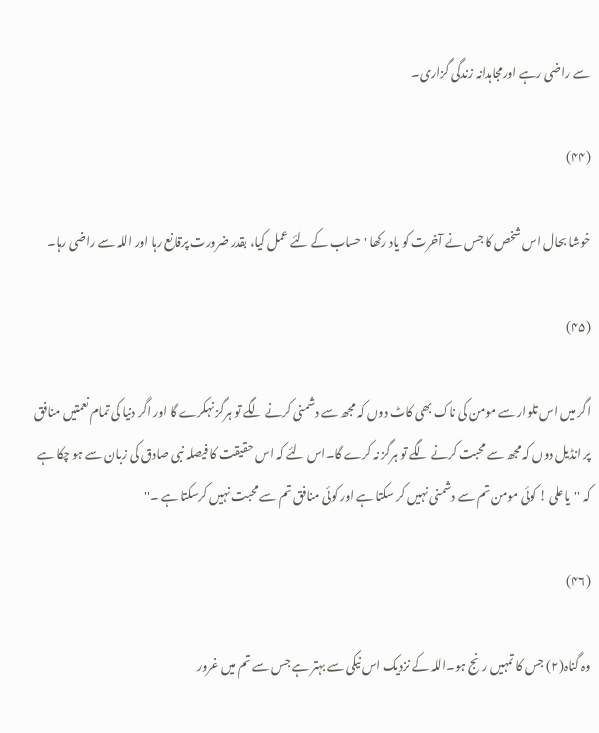سے راضی رہے اورمجاہدانہ زندگی گزاری۔

(۴۴)

خوشا بحال اس شخص کا جس نے آخرت کو یاد رکھا ' حساب کے لئے عمل کیا، بقدر ضرورت پرقانع رہا اور اللہ سے راضی رہا۔

(۴۵)

اگر میں اس تلوار سے مومن کی ناک بھی کاٹ دوں کہ مجھ سے دشمنی کرنے لگے تو ہرگز نہکرے گا اور اگر دنیا کی تمام نعمتیں منافق پر انڈیل دوں کہ مجھ سے محبت کرنے لگے تو ہرگز نہ کرے گا۔اس لئے کہ اس حقیقت کا فیصلہ نبی صادق کی زبان سے ہو چکا ہے کہ ''یاعلی ! کوئی مومن تم سے دشمنی نہیں کر سکتا ہے اور کوئی منافق تم سے محبت نہیں کرسکتا ہے ۔''

(۴۶)

وہ گناہ(۲) جس کا تمہیں رنج ہو۔اللہ کے نزدیک اس نیکی سے بہتر ہے جس سے تم میں غرور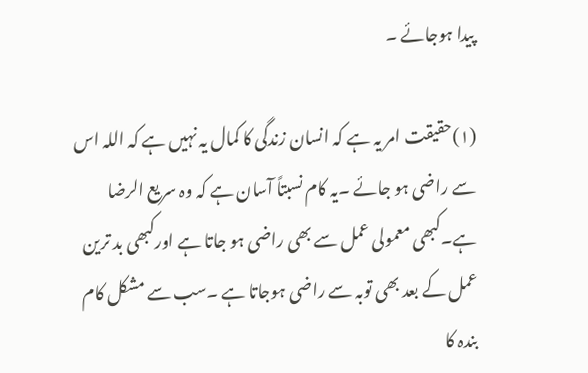پیدا ہوجائے ۔

(۱)حقیقت امر یہ ہے کہ انسان زندگی کا کمال یہ نہیں ہے کہ اللہ اس سے راضی ہو جائے ۔یہ کام نسبتاً آسان ہے کہ وہ سریع الرضا ہے۔کبھی معمولی عمل سے بھی راضی ہو جاتا ہے اورکبھی بد ترین عمل کے بعد بھی توبہ سے راضی ہوجاتا ہے ۔سب سے مشکل کام بندہ کا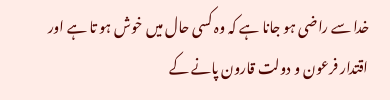خدا سے راضی ہو جانا ہے کہ وہ کسی حال میں خوش ہو تا ہے اور اقتدار فرعون و دولت قارون پانے کے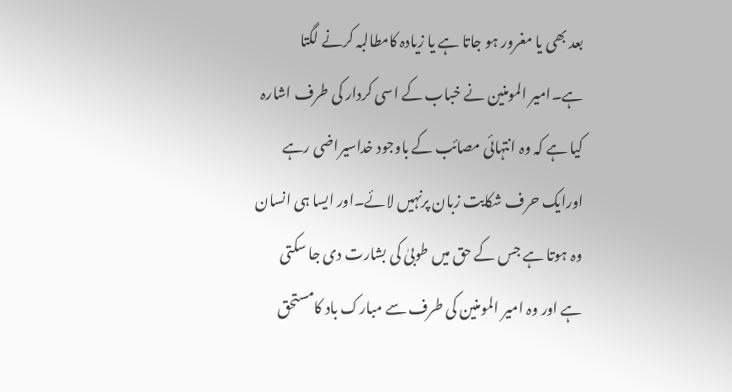بعد بھی یا مغرور ہو جاتا ہے یا زیادہ کامطالبہ کرنے لگتا ہے۔امیر المومنین نے خباب کے اسی کردار کی طرف اشارہ کیا ہے کہ وہ انتہائی مصائب کے باوجود خداسیراضی رہے اورایک حرف شکایت زبان پرنہیں لائے۔اور ایسا ہی انسان وہ ہوتا ہے جس کے حق میں طوبیٰ کی بشارت دی جا سکتی ہے اور وہ امیر المومنین کی طرف سے مبارک باد کامستحق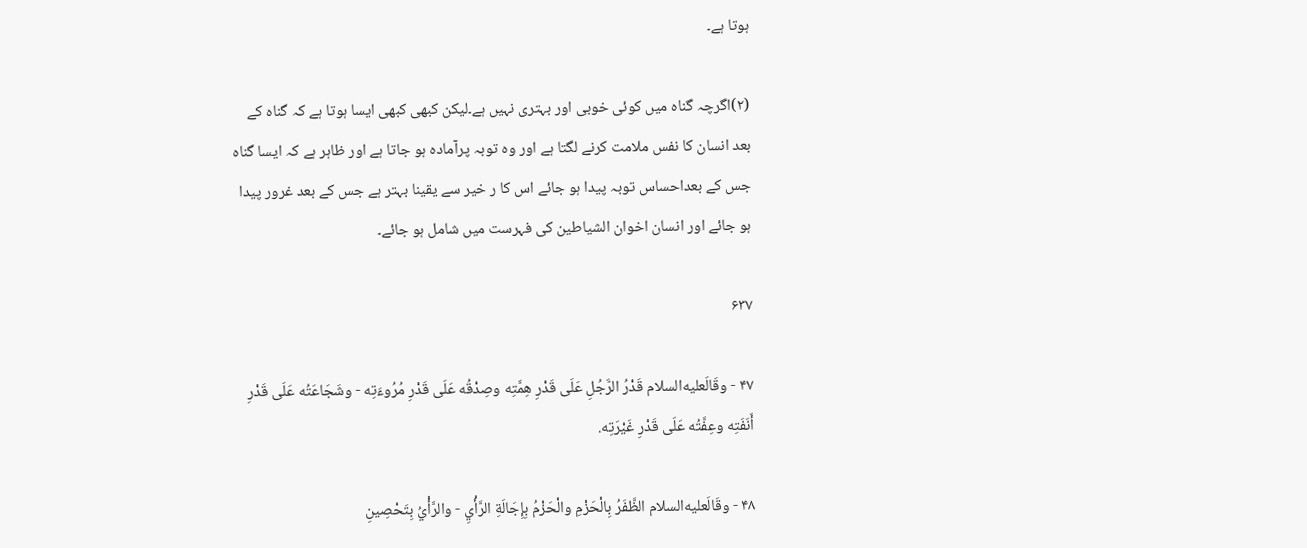ہوتا ہے۔

(۲)اگرچہ گناہ میں کوئی خوبی اور بہتری نہیں ہے۔لیکن کبھی کبھی ایسا ہوتا ہے کہ گناہ کے بعد انسان کا نفس ملامت کرنے لگتا ہے اور وہ توبہ پرآمادہ ہو جاتا ہے اور ظاہر ہے کہ ایسا گناہ جس کے بعداحساس توبہ پیدا ہو جائے اس کا ر خیر سے یقینا بہتر ہے جس کے بعد غرور پیدا ہو جائے اور انسان اخوان الشیاطین کی فہرست میں شامل ہو جائے۔

۶۳۷

۴۷ - وقَالَعليه‌السلام قَدْرُ الرَّجُلِ عَلَى قَدْرِ هِمَّتِه وصِدْقُه عَلَى قَدْرِ مُرُوءَتِه - وشَجَاعَتُه عَلَى قَدْرِ أَنَفَتِه وعِفَّتُه عَلَى قَدْرِ غَيْرَتِه.

۴۸ - وقَالَعليه‌السلام الظَّفَرُ بِالْحَزْمِ والْحَزْمُ بِإِجَالَةِ الرَّأْيِ - والرَّأْيُ بِتَحْصِينِ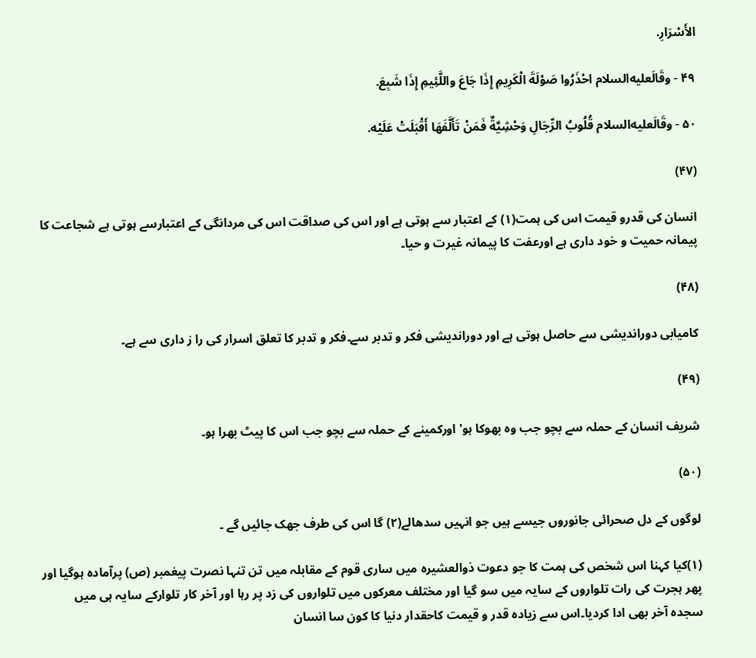الأَسْرَارِ.

۴۹ - وقَالَعليه‌السلام احْذَرُوا صَوْلَةَ الْكَرِيمِ إِذَا جَاعَ واللَّئِيمِ إِذَا شَبِعَ.

۵۰ - وقَالَعليه‌السلام قُلُوبُ الرِّجَالِ وَحْشِيَّةٌ فَمَنْ تَأَلَّفَهَا أَقْبَلَتْ عَلَيْه.

(۴۷)

انسان کی قدرو قیمت اس کی ہمت(۱) کے اعتبار سے ہوتی ہے اور اس کی صداقت اس کی مردانگی کے اعتبارسے ہوتی ہے شجاعت کا پیمانہ حمیت و خود داری ہے اورعفت کا پیمانہ غیرت و حیا۔

(۴۸)

کامیابی دوراندیشی سے حاصل ہوتی ہے اور دوراندیشی فکر و تدبر سے۔فکر و تدبر کا تعلق اسرار کی را ز داری سے ہے۔

(۴۹)

شریف انسان کے حملہ سے بچو جب وہ بھوکا ہو' اورکمینے کے حملہ سے بچو جب اس کا پیٹ بھرا ہو۔

(۵۰)

لوگوں کے دل صحرائی جانوروں جیسے ہیں جو انہیں سدھالے(۲) گا اس کی طرف جھک جائیں گے ۔

(۱)کیا کہنا اس شخص کی ہمت کا جو دعوت ذوالعشیرہ میں ساری قوم کے مقابلہ میں تن تنہا نصرت پیغمبر (ص) پرآمادہ ہوگیا اور پھر ہجرت کی رات تلواروں کے سایہ میں سو گیا اور مختلف معرکوں میں تلواروں کی زد پر رہا اور آخر کار تلوارکے سایہ ہی میں سجدہ آخر بھی ادا کردیا۔اس سے زیادہ قدر و قیمت کاحقدار دنیا کا کون سا انسان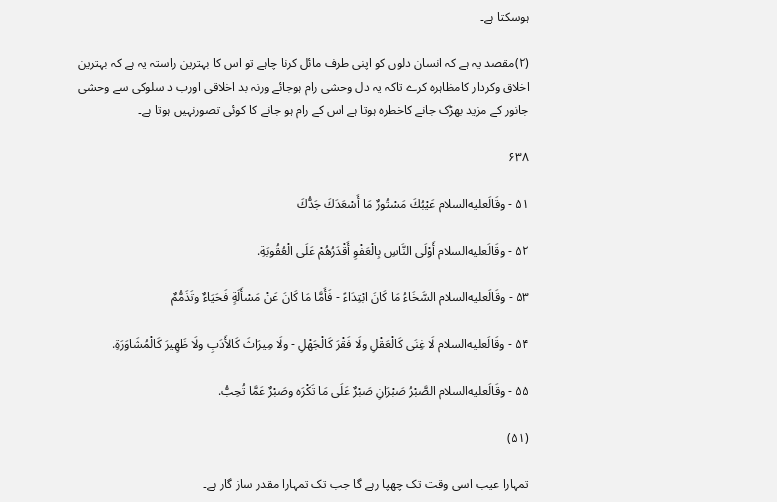ہوسکتا ہے۔

(۲)مقصد یہ ہے کہ انسان دلوں کو اپنی طرف مائل کرنا چاہے تو اس کا بہترین راستہ یہ ہے کہ بہترین اخلاق وکردار کامظاہرہ کرے تاکہ یہ دل وحشی رام ہوجائے ورنہ بد اخلاقی اورب د سلوکی سے وحشی جانور کے مزید بھڑک جانے کاخطرہ ہوتا ہے اس کے رام ہو جانے کا کوئی تصورنہیں ہوتا ہے۔

۶۳۸

۵۱ - وقَالَعليه‌السلام عَيْبُكَ مَسْتُورٌ مَا أَسْعَدَكَ جَدُّكَ

۵۲ - وقَالَعليه‌السلام أَوْلَى النَّاسِ بِالْعَفْوِ أَقْدَرُهُمْ عَلَى الْعُقُوبَةِ.

۵۳ - وقَالَعليه‌السلام السَّخَاءُ مَا كَانَ ابْتِدَاءً - فَأَمَّا مَا كَانَ عَنْ مَسْأَلَةٍ فَحَيَاءٌ وتَذَمُّمٌ

۵۴ - وقَالَعليه‌السلام لَا غِنَى كَالْعَقْلِ ولَا فَقْرَ كَالْجَهْلِ - ولَا مِيرَاثَ كَالأَدَبِ ولَا ظَهِيرَ كَالْمُشَاوَرَةِ.

۵۵ - وقَالَعليه‌السلام الصَّبْرُ صَبْرَانِ صَبْرٌ عَلَى مَا تَكْرَه وصَبْرٌ عَمَّا تُحِبُّ.

(۵۱)

تمہارا عیب اسی وقت تک چھپا رہے گا جب تک تمہارا مقدر ساز گار ہے۔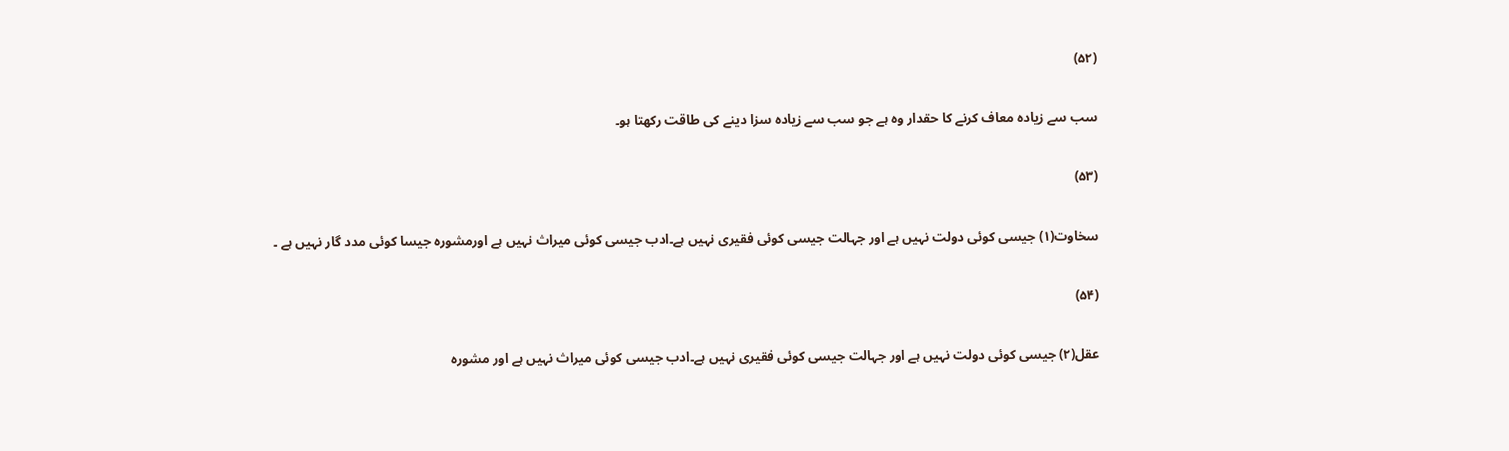(۵۲)

سب سے زیادہ معاف کرنے کا حقدار وہ ہے جو سب سے زیادہ سزا دینے کی طاقت رکھتا ہو۔

(۵۳)

سخاوت(۱) جیسی کوئی دولت نہیں ہے اور جہالت جیسی کوئی فقیری نہیں ہے۔ادب جیسی کوئی میراث نہیں ہے اورمشورہ جیسا کوئی مدد گار نہیں ہے ۔

(۵۴)

عقل(۲) جیسی کوئی دولت نہیں ہے اور جہالت جیسی کوئی فقیری نہیں ہے۔ادب جیسی کوئی میراث نہیں ہے اور مشورہ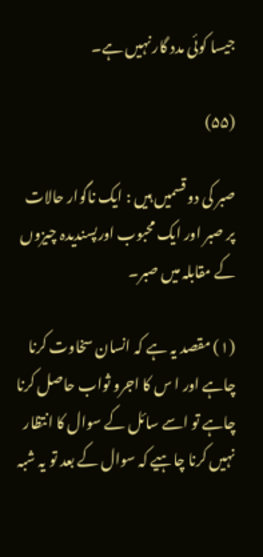جیسا کوئی مدد گار نہیں ہے۔

(۵۵)

صبر کی دو قسمیں ہیں : ایک ناگوار حالات پر صبر اور ایک محبوب اورپسندیدہ چیزوں کے مقابلہ میں صبر۔

(۱) مقصد یہ ہے کہ انسان سخاوت کرنا چاہے اور ا س کا اجرو ثواب حاصل کرنا چاہے تو اسے سائل کے سوال کا انتظار نہیں کرنا چاہیے کہ سوال کے بعد تو یہ شبہ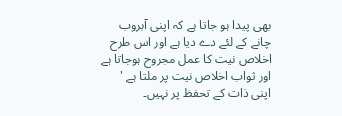بھی پیدا ہو جاتا ہے کہ اپنی آبروب چانے کے لئے دے دیا ہے اور اس طرح اخلاص نیت کا عمل مجروح ہوجاتا ہے اور ثواب اخلاص نیت پر ملتا ہے ' اپنی ذات کے تحفظ پر نہیں۔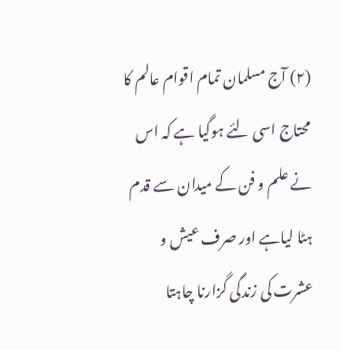(۲) آج مسلمان تمام اقوام عالم کا محتاج اسی لئے ہوگیا ہے کہ اس نے علم و فن کے میدان سے قدم ہٹا لیاہے اور صرف عیش و عشرت کی زندگی گزارنا چاہتا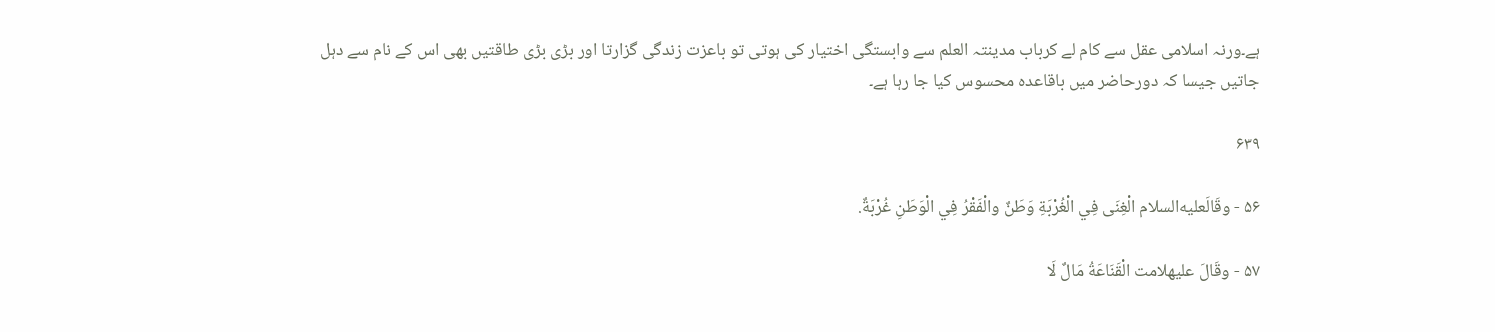ہے۔ورنہ اسلامی عقل سے کام لے کرباب مدینتہ العلم سے وابستگی اختیار کی ہوتی تو باعزت زندگی گزارتا اور بڑی بڑی طاقتیں بھی اس کے نام سے دہل جاتیں جیسا کہ دورحاضر میں باقاعدہ محسوس کیا جا رہا ہے۔

۶۳۹

۵۶ - وقَالَعليه‌السلام الْغِنَى فِي الْغُرْبَةِ وَطَنٌ والْفَقْرُ فِي الْوَطَنِ غُرْبَةٌ.

۵۷ - وقَالَ عليهلامت الْقَنَاعَةُ مَالٌ لَا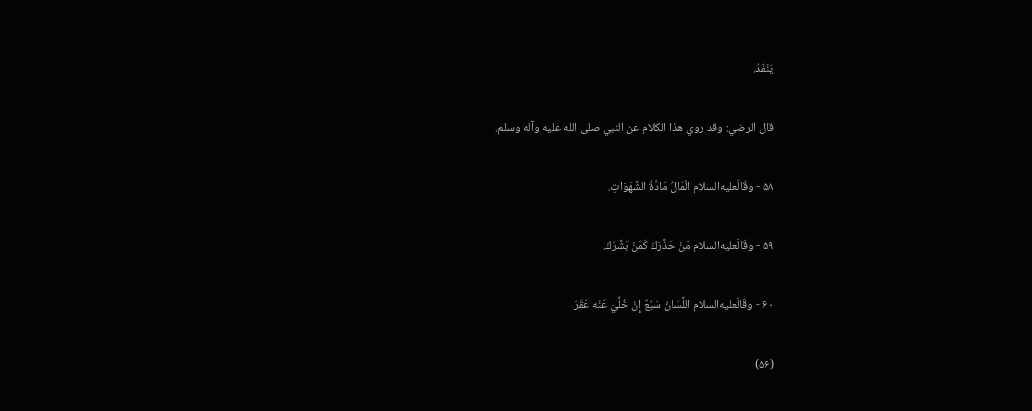يَنْفَدُ.

قال الرضي: وقد روي هذا الكلام عن النبي صلى الله عليه وآله وسلم.

۵۸ - وقَالَعليه‌السلام الْمَالُ مَادَّةُ الشَّهَوَاتِ.

۵۹ - وقَالَعليه‌السلام مَنْ حَذَّرَكَ كَمَنْ بَشَّرَكَ.

۶۰ - وقَالَعليه‌السلام اللِّسَانُ سَبُعٌ إِنْ خُلِّيَ عَنْه عَقَرَ

(۵۶)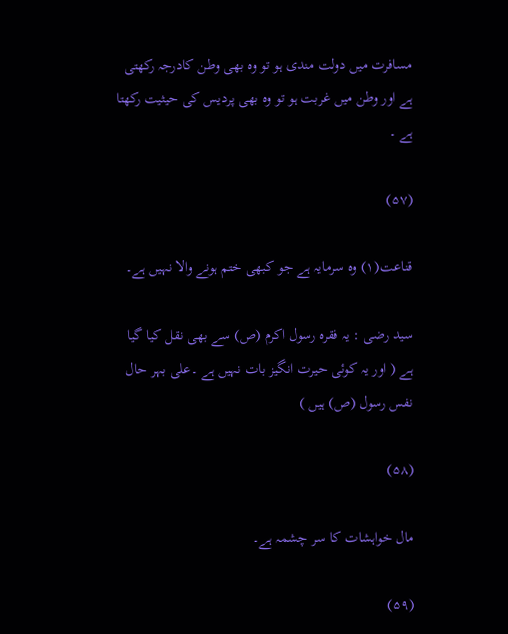مسافرت میں دولت مندی ہو تو وہ بھی وطن کادرجہ رکھتی ہے اور وطن میں غربت ہو تو وہ بھی پردیس کی حیثیت رکھتا ہے ۔

(۵۷)

قناعت(۱) وہ سرمایہ ہے جو کبھی ختم ہونے والا نہیں ہے۔

سید رضی : یہ فقرہ رسول اکرم (ص) سے بھی نقل کیا گیا ہے ( اور یہ کوئی حیرت انگیز بات نہیں ہے ۔علی بہر حال نفس رسول (ص) ہیں )

(۵۸)

مال خواہشات کا سر چشمہ ہے۔

(۵۹)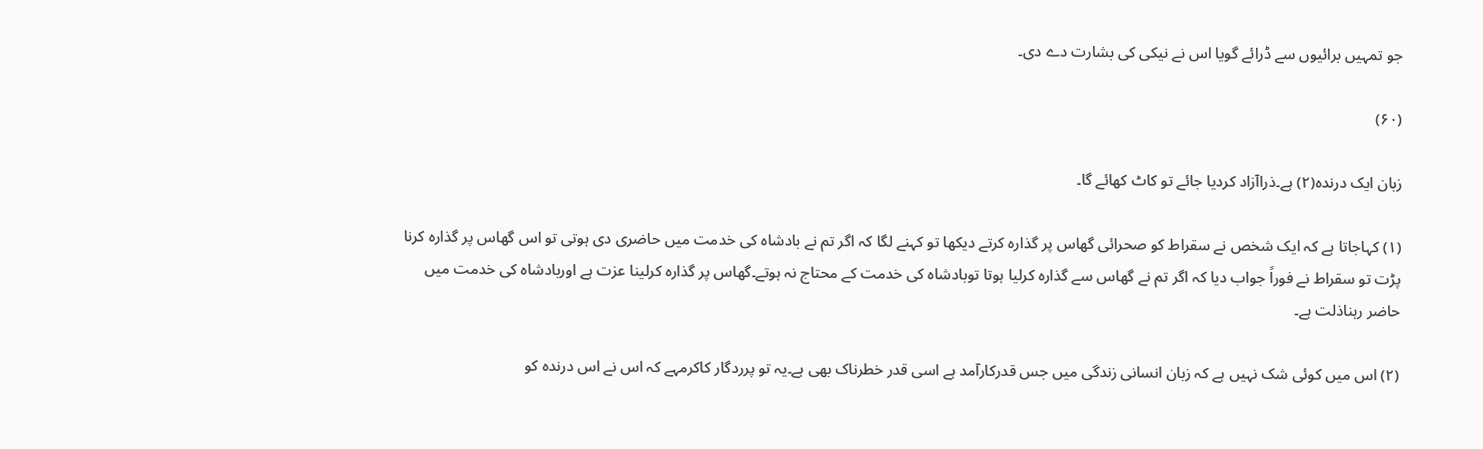جو تمہیں برائیوں سے ڈرائے گویا اس نے نیکی کی بشارت دے دی۔

(۶۰)

زبان ایک درندہ(۲) ہے۔ذراآزاد کردیا جائے تو کاٹ کھائے گا۔

(۱) کہاجاتا ہے کہ ایک شخص نے سقراط کو صحرائی گھاس پر گذارہ کرتے دیکھا تو کہنے لگا کہ اگر تم نے بادشاہ کی خدمت میں حاضری دی ہوتی تو اس گھاس پر گذارہ کرنا پڑت تو سقراط نے فوراً جواب دیا کہ اگر تم نے گھاس سے گذارہ کرلیا ہوتا توبادشاہ کی خدمت کے محتاج نہ ہوتے۔گھاس پر گذارہ کرلینا عزت ہے اوربادشاہ کی خدمت میں حاضر رہناذلت ہے۔

(۲) اس میں کوئی شک نہیں ہے کہ زبان انسانی زندگی میں جس قدرکارآمد ہے اسی قدر خطرناک بھی ہے۔یہ تو پرردگار کاکرمہے کہ اس نے اس درندہ کو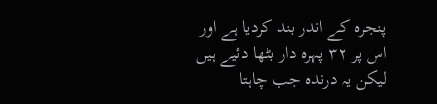پنجرہ کے اندر بند کردیا ہے اور اس پر ۳۲ پہرہ دار بٹھا دئیے ہیں لیکن یہ درندہ جب چاہتا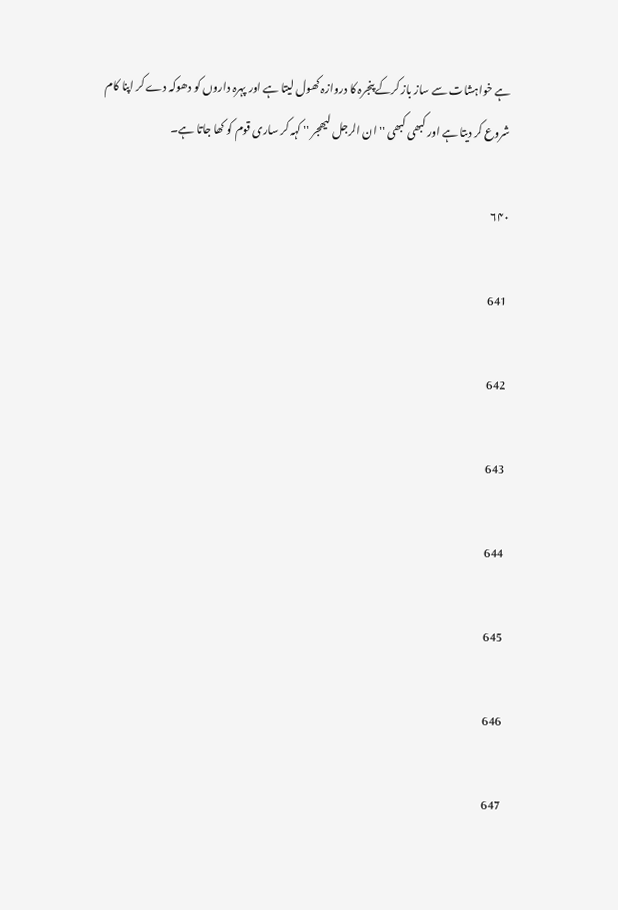ہے خواہشات سے ساز باز کرکے پنجرہ کا دروازہ کھول لیتا ہے اور پہرہ داروں کو دھوکہ دے کر اپنا کام شروع کر دیتا ہے اور کبھی کبھی '' ان الرجل لیھجر '' کہہ کر ساری قوم کو کھا جاتا ہے۔

۶۴۰

641

642

643

644

645

646

647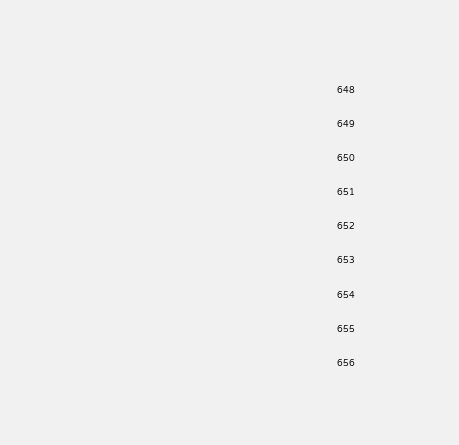648

649

650

651

652

653

654

655

656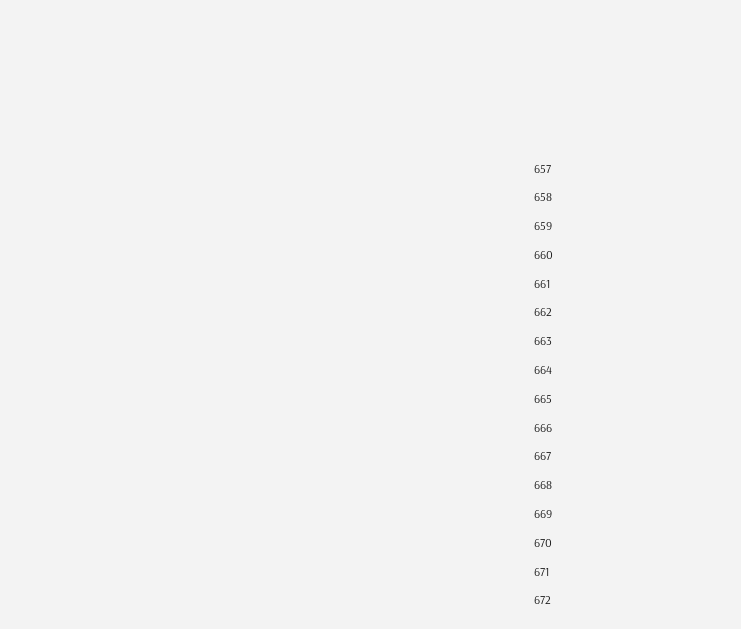657

658

659

660

661

662

663

664

665

666

667

668

669

670

671

672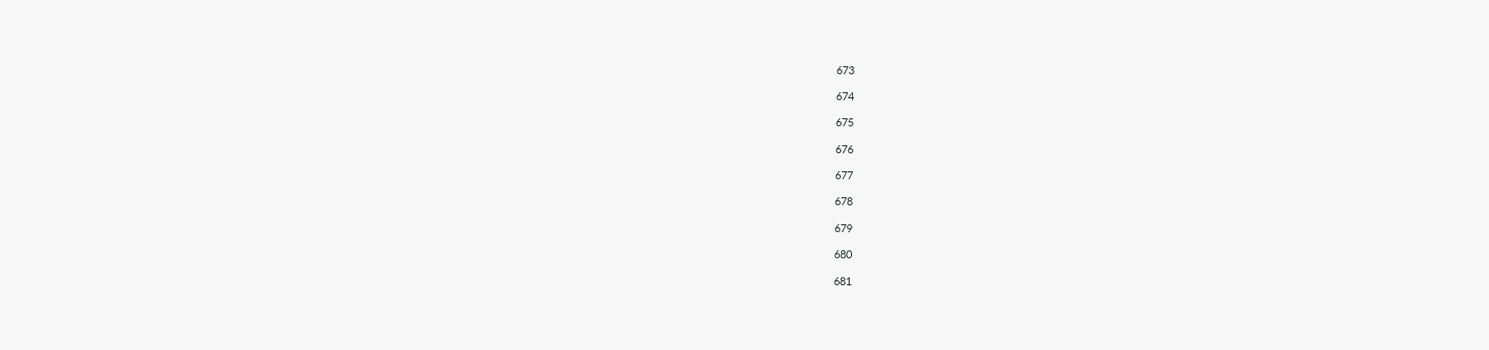673

674

675

676

677

678

679

680

681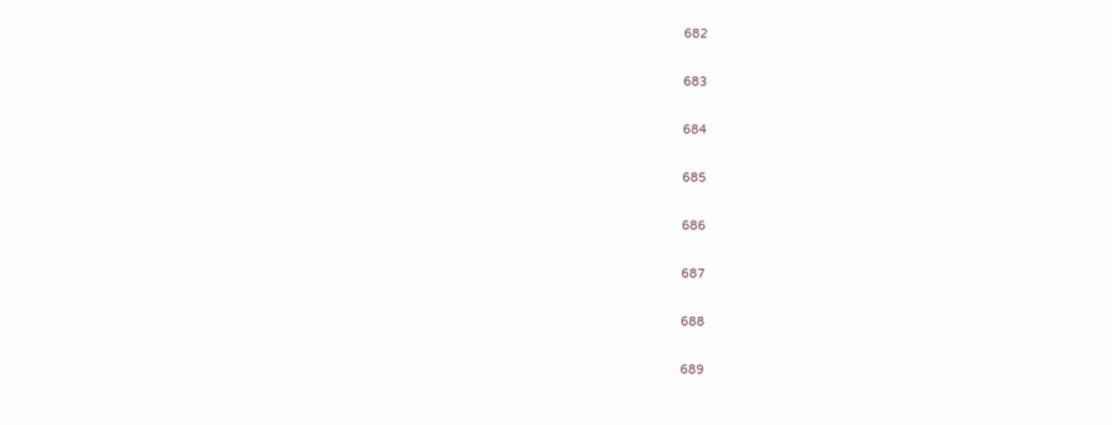682

683

684

685

686

687

688

689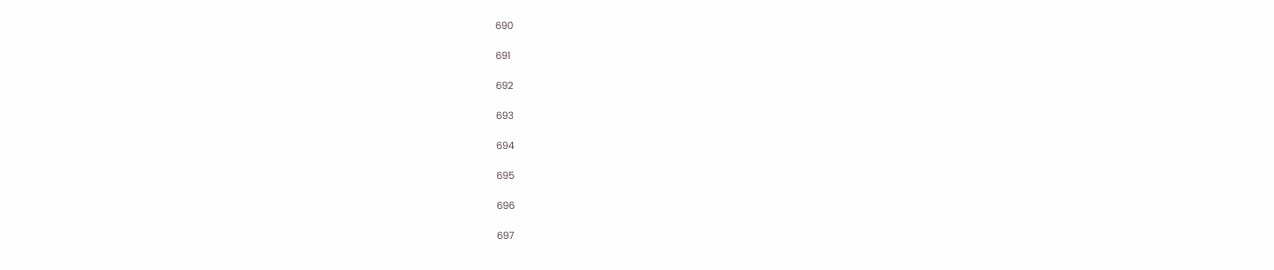690

691

692

693

694

695

696

697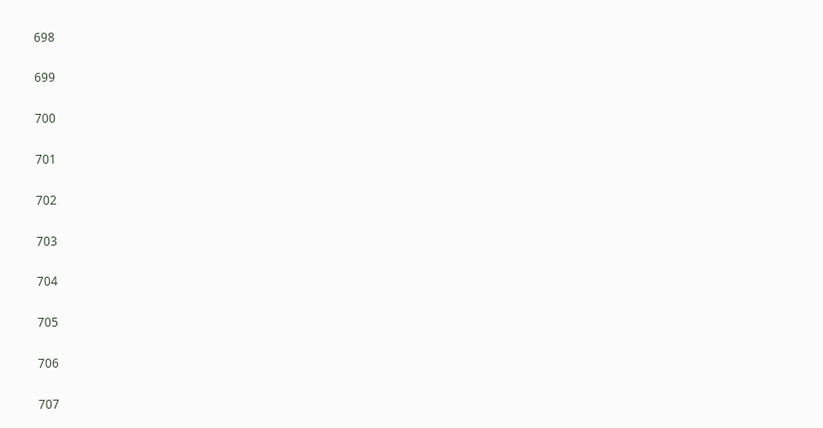698

699

700

701

702

703

704

705

706

707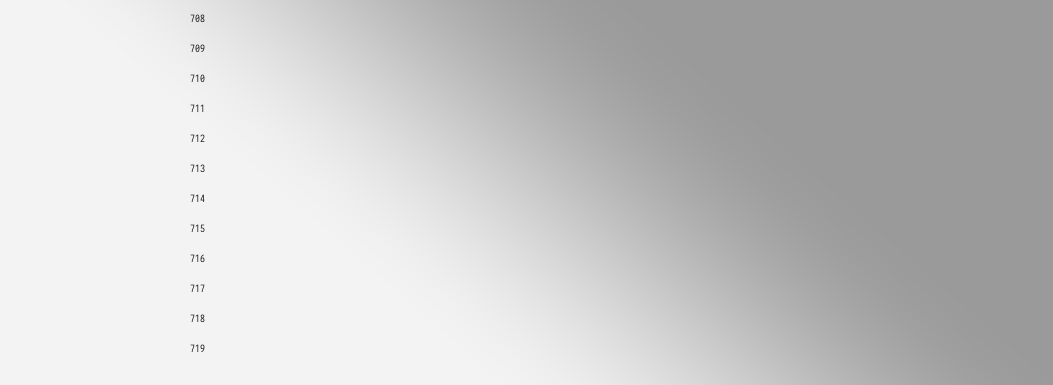708

709

710

711

712

713

714

715

716

717

718

719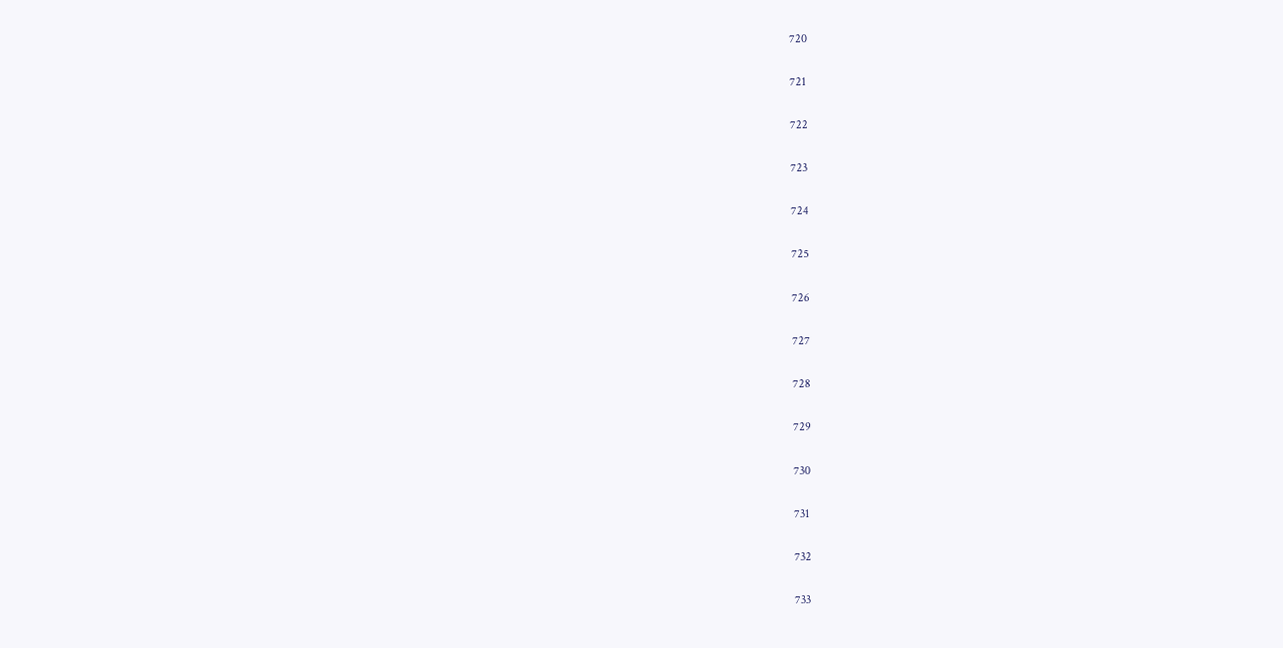720

721

722

723

724

725

726

727

728

729

730

731

732

733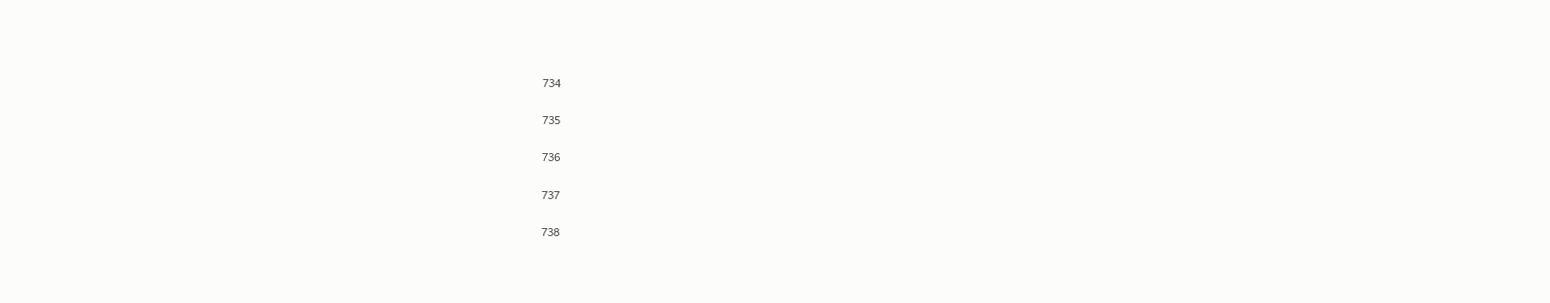734

735

736

737

738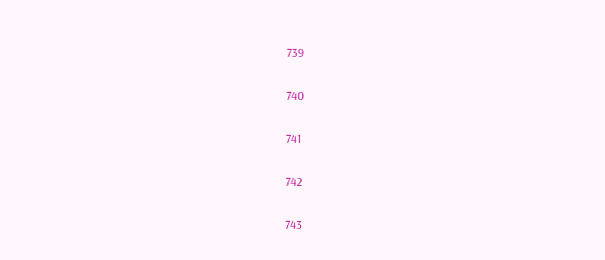739

740

741

742

743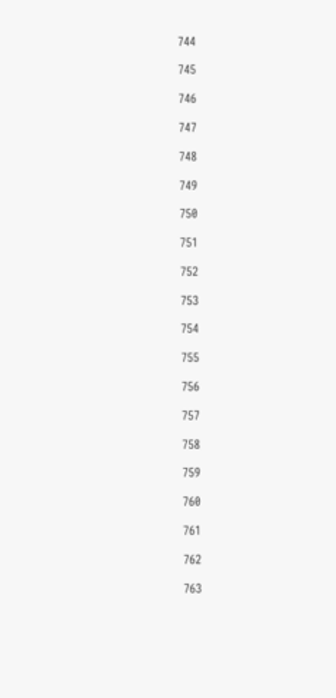744

745

746

747

748

749

750

751

752

753

754

755

756

757

758

759

760

761

762

763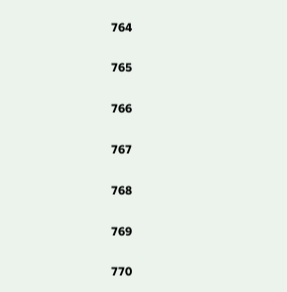764

765

766

767

768

769

770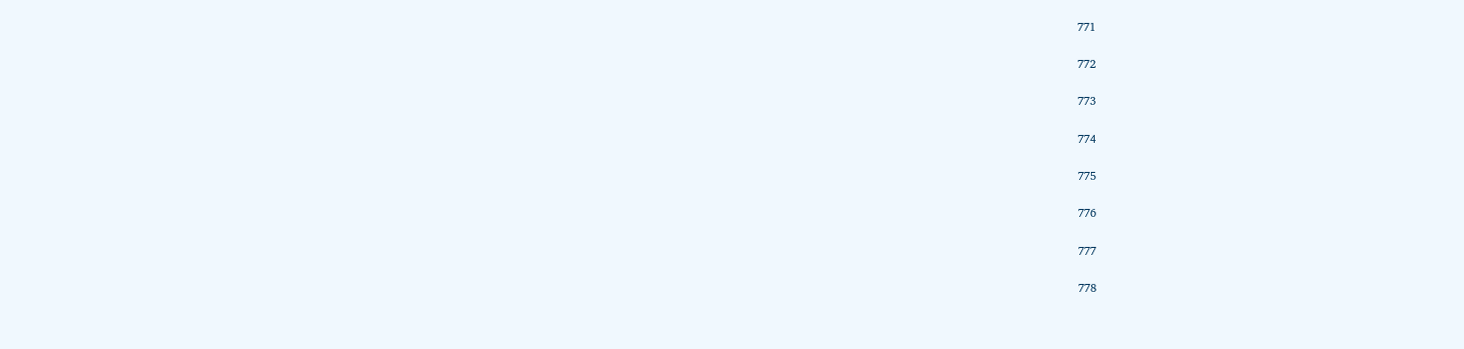771

772

773

774

775

776

777

778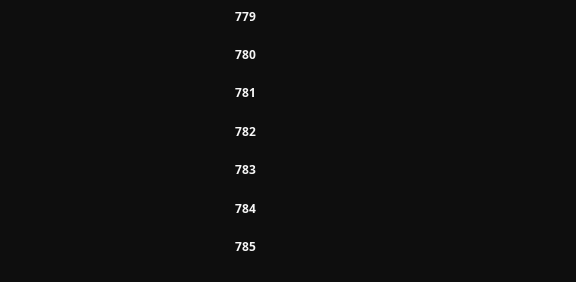779

780

781

782

783

784

785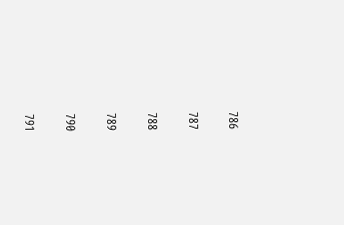786

787

788

789

790

791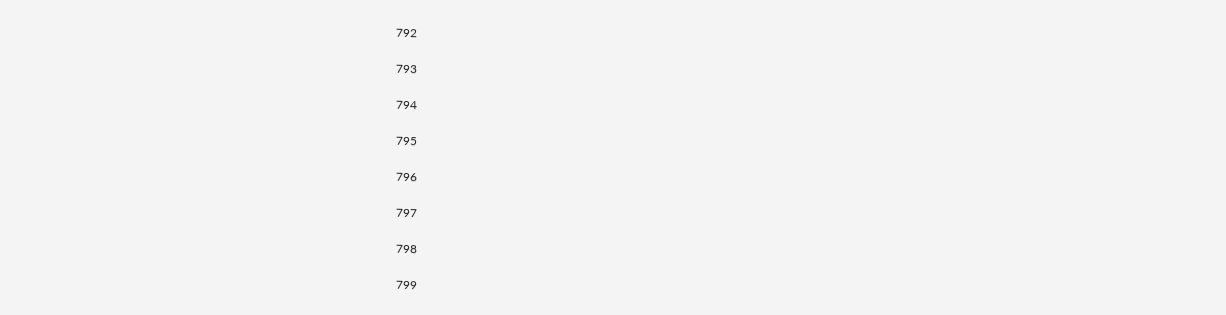792

793

794

795

796

797

798

799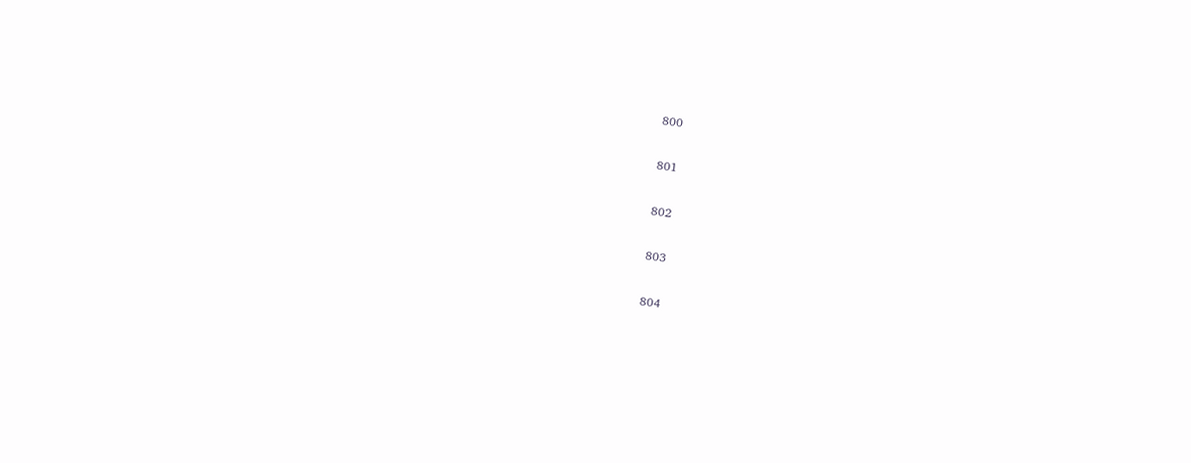800

801

802

803

804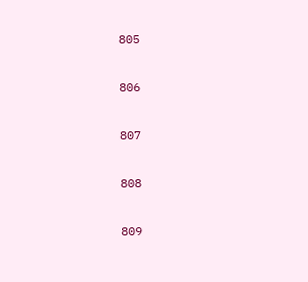805

806

807

808

809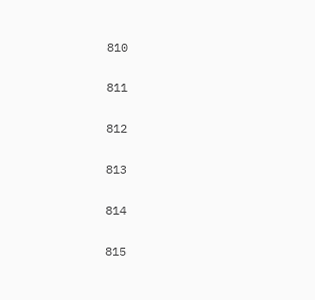810

811

812

813

814

815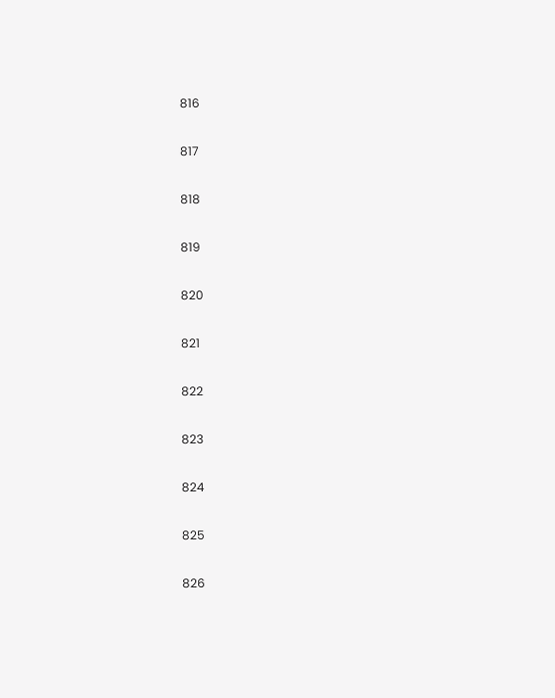816

817

818

819

820

821

822

823

824

825

826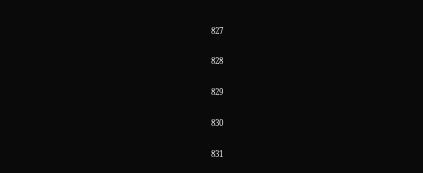827

828

829

830

831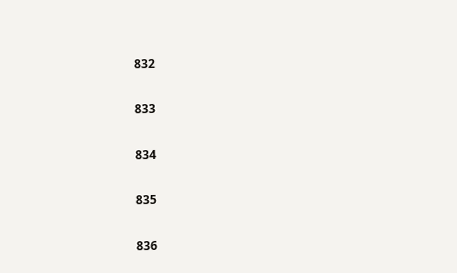832

833

834

835

836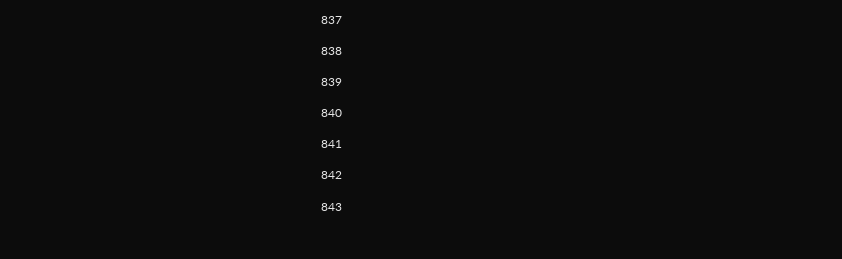837

838

839

840

841

842

843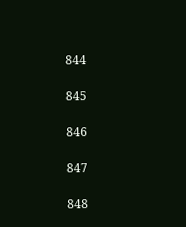844

845

846

847

848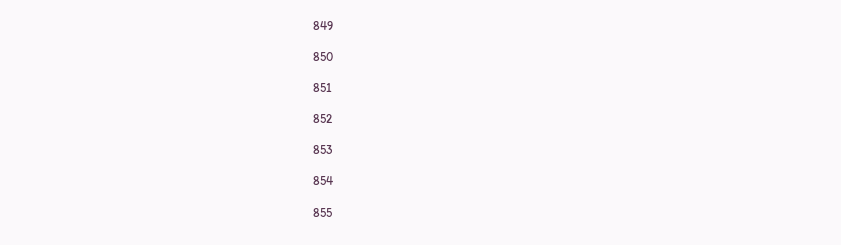849

850

851

852

853

854

855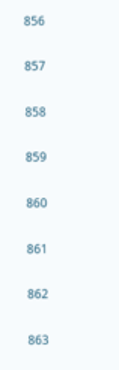856

857

858

859

860

861

862

863